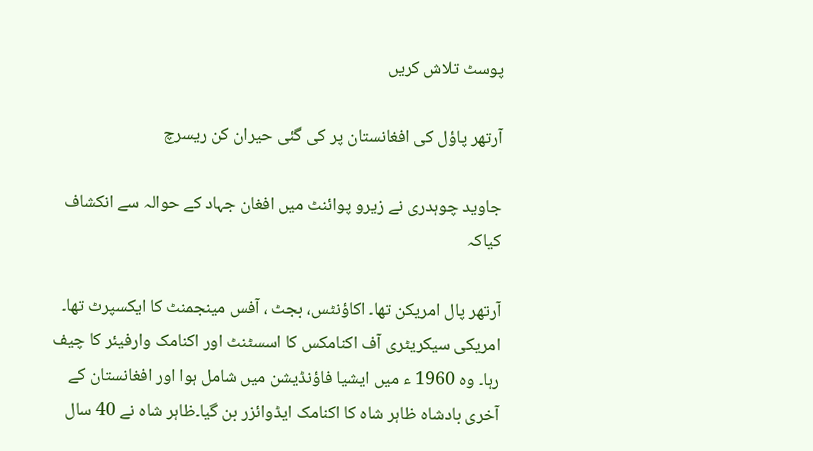پوسٹ تلاش کریں

آرتھر پاؤل کی افغانستان پر کی گئی حیران کن ریسرچ

جاوید چوہدری نے زیرو پوائنٹ میں افغان جہاد کے حوالہ سے انکشاف کیاکہ

آرتھر پال امریکن تھا۔ اکاؤنٹس، بجٹ ، آفس مینجمنٹ کا ایکسپرٹ تھا۔ امریکی سیکریٹری آف اکنامکس کا اسسٹنٹ اور اکنامک وارفیئر کا چیف رہا۔ وہ 1960 ء میں ایشیا فاؤنڈیشن میں شامل ہوا اور افغانستان کے آخری بادشاہ ظاہر شاہ کا اکنامک ایڈوائزر بن گیا۔ظاہر شاہ نے 40 سال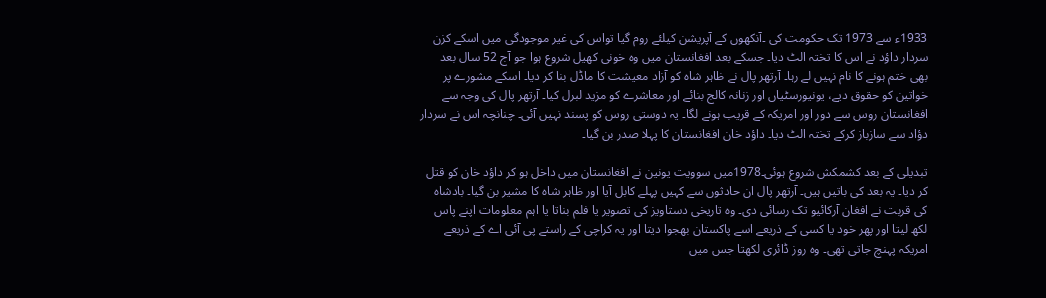1933ء سے 1973 تک حکومت کی ۔آنکھوں کے آپریشن کیلئے روم گیا تواس کی غیر موجودگی میں اسکے کزن سردار داؤد نے اس کا تختہ الٹ دیا۔ جسکے بعد افغانستان میں وہ خونی کھیل شروع ہوا جو آج 52 سال بعد بھی ختم ہونے کا نام نہیں لے رہا۔ آرتھر پال نے ظاہر شاہ کو آزاد معیشت کا ماڈل بنا کر دیا۔ اسکے مشورے پر خواتین کو حقوق دیے، یونیورسٹیاں اور زنانہ کالج بنائے اور معاشرے کو مزید لبرل کیا۔ آرتھر پال کی وجہ سے افغانستان روس سے دور اور امریکہ کے قریب ہونے لگا۔ یہ دوستی روس کو پسند نہیں آئی۔ چنانچہ اس نے سردار دؤاد سے سازباز کرکے تختہ الٹ دیا۔ داؤد خان افغانستان کا پہلا صدر بن گیا۔

تبدیلی کے بعد کشمکش شروع ہوئی۔1978میں سوویت یونین نے افغانستان میں داخل ہو کر داؤد خان کو قتل کر دیا۔ یہ بعد کی باتیں ہیں۔ آرتھر پال ان حادثوں سے کہیں پہلے کابل آیا اور ظاہر شاہ کا مشیر بن گیا۔ بادشاہ کی قربت نے افغان آرکائیو تک رسائی دی۔ وہ تاریخی دستاویز کی تصویر یا فلم بناتا یا اہم معلومات اپنے پاس لکھ لیتا اور پھر خود یا کسی کے ذریعے اسے پاکستان بھجوا دیتا اور یہ کراچی کے راستے پی آئی اے کے ذریعے امریکہ پہنچ جاتی تھی۔ وہ روز ڈائری لکھتا جس میں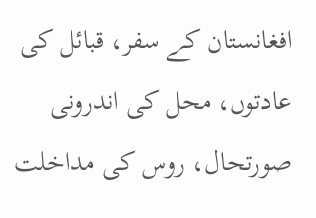افغانستان کے سفر، قبائل کی عادتوں، محل کی اندرونی صورتحال، روس کی مداخلت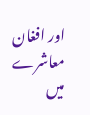اور افغان معاشرے میں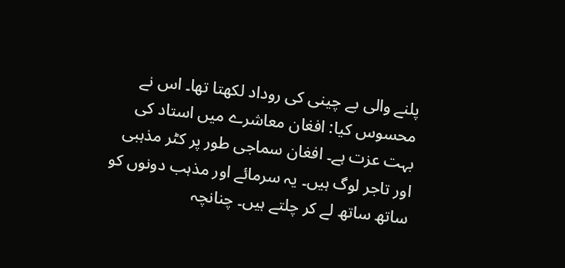پلنے والی بے چینی کی روداد لکھتا تھا۔ اس نے محسوس کیا: افغان معاشرے میں استاد کی بہت عزت ہے۔ افغان سماجی طور پر کٹر مذہبی اور تاجر لوگ ہیں۔ یہ سرمائے اور مذہب دونوں کو ساتھ ساتھ لے کر چلتے ہیں۔ چنانچہ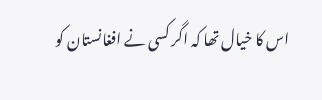اس کا خیال تھا کہ اگر کسی نے افغانستان کو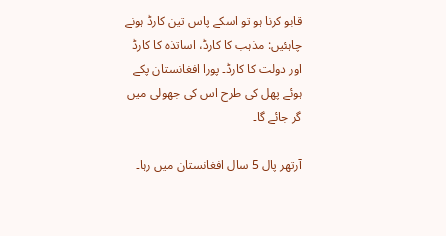قابو کرنا ہو تو اسکے پاس تین کارڈ ہونے چاہئیں: مذہب کا کارڈ، اساتذہ کا کارڈ اور دولت کا کارڈ۔ پورا افغانستان پکے ہوئے پھل کی طرح اس کی جھولی میں گر جائے گا۔

آرتھر پال 5 سال افغانستان میں رہا۔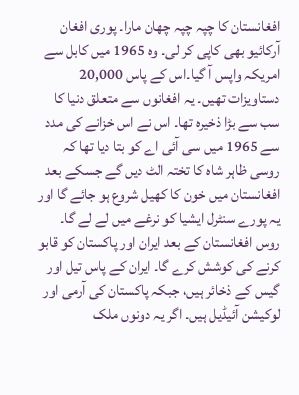افغانستان کا چپہ چپہ چھان مارا۔ پوری افغان آرکائیو بھی کاپی کر لی۔ وہ 1965 میں کابل سے امریکہ واپس آ گیا۔اس کے پاس 20,000 دستاویزات تھیں۔ یہ افغانوں سے متعلق دنیا کا سب سے بڑا ذخیرہ تھا۔ اس نے اس خزانے کی مدد سے 1965 میں سی آئی اے کو بتا دیا تھا کہ روسی ظاہر شاہ کا تختہ الٹ دیں گے جسکے بعد افغانستان میں خون کا کھیل شروع ہو جائے گا اور یہ پورے سنٹرل ایشیا کو نرغے میں لے لے گا۔ روس افغانستان کے بعد ایران اور پاکستان کو قابو کرنے کی کوشش کرے گا۔ ایران کے پاس تیل اور گیس کے ذخائر ہیں، جبکہ پاکستان کی آرمی اور لوکیشن آئیڈیل ہیں۔ اگر یہ دونوں ملک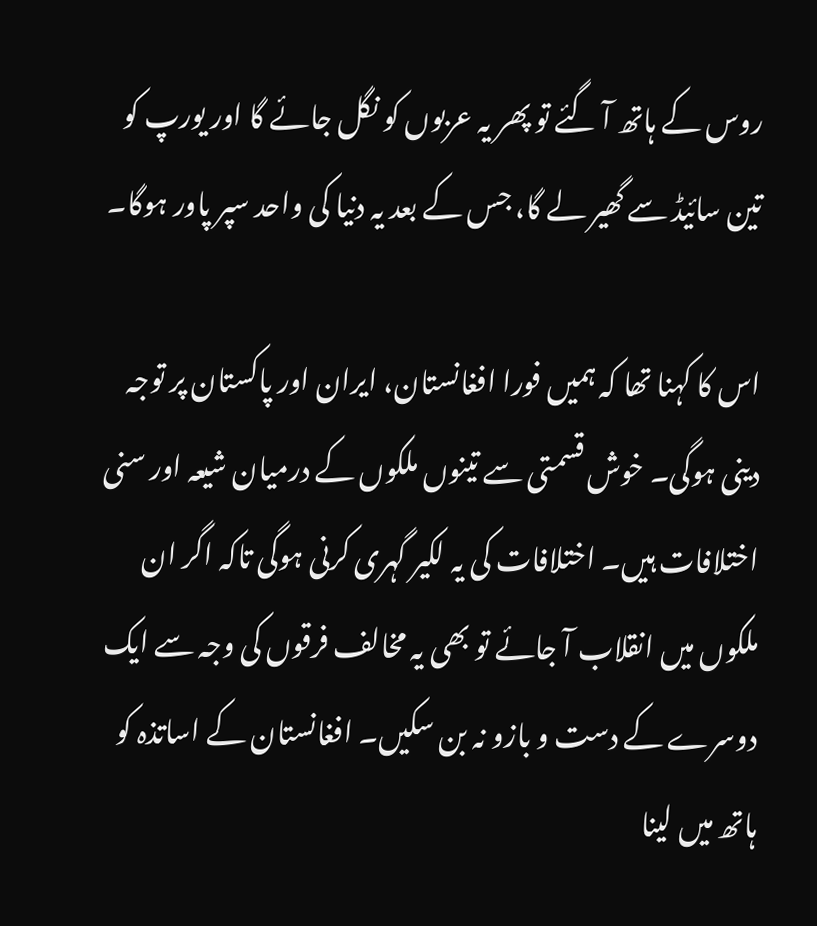روس کے ہاتھ آ گئے تو پھر یہ عربوں کو نگل جائے گا اور یورپ کو تین سائیڈ سے گھیر لے گا، جس کے بعد یہ دنیا کی واحد سپر پاور ہوگا۔

اس کا کہنا تھا کہ ہمیں فورا افغانستان، ایران اور پاکستان پر توجہ دینی ہوگی۔ خوش قسمتی سے تینوں ملکوں کے درمیان شیعہ اور سنی اختلافات ہیں۔ اختلافات کی یہ لکیر گہری کرنی ہوگی تاکہ اگر ان ملکوں میں انقلاب آ جائے تو بھی یہ مخالف فرقوں کی وجہ سے ایک دوسرے کے دست و بازو نہ بن سکیں۔ افغانستان کے اساتذہ کو ہاتھ میں لینا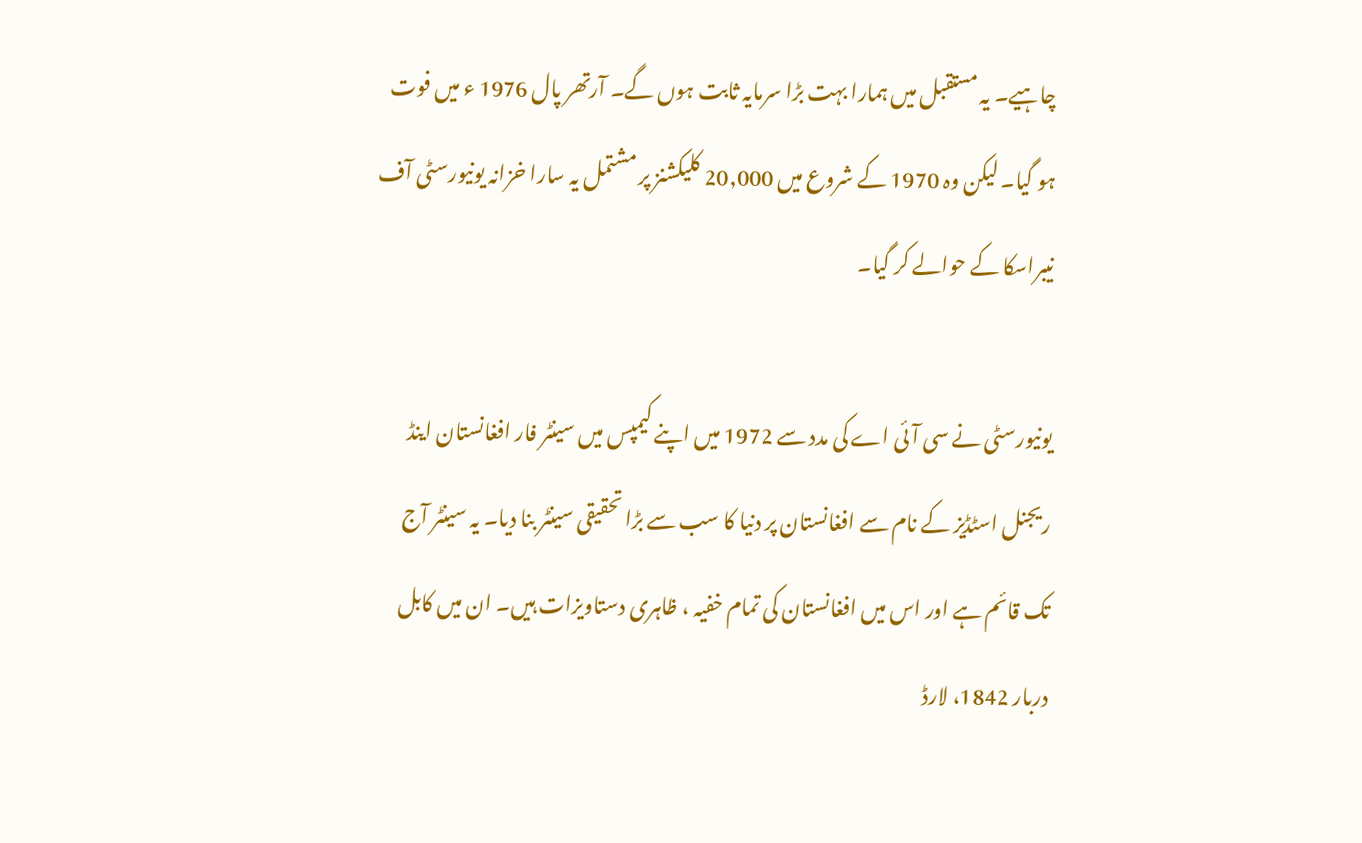چاہیے۔ یہ مستقبل میں ہمارا بہت بڑا سرمایہ ثابت ہوں گے۔ آرتھر پال 1976 ء میں فوت ہو گیا۔ لیکن وہ 1970 کے شروع میں 20,000 کلیکشنز پر مشتمل یہ سارا خزانہ یونیورسٹی آف نیبراسکا کے حوالے کر گیا۔

یونیورسٹی نے سی آئی اے کی مدد سے 1972 میں اپنے کیمپس میں سینٹر فار افغانستان اینڈ ریجنل اسٹڈیز کے نام سے افغانستان پر دنیا کا سب سے بڑا تحقیقی سینٹر بنا دیا۔ یہ سینٹر آج تک قائم ہے اور اس میں افغانستان کی تمام خفیہ ، ظاہری دستاویزات ہیں۔ ان میں کابل دربار 1842، لارڈ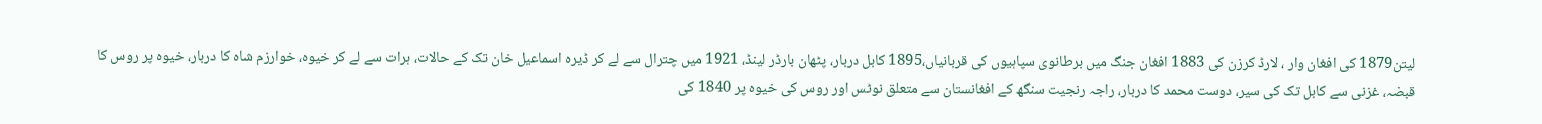لیتن1879 کی افغان وار ، لارڈ کرزن کی 1883 افغان جنگ میں برطانوی سپاہیوں کی قربانیاں،1895 کابل دربار، پٹھان بارڈر لینڈ، 1921 میں چترال سے لے کر ڈیرہ اسماعیل خان تک کے حالات، ہرات سے لے کر خیوہ، خوارزم شاہ کا دربار، خیوہ پر روس کا قبضہ، غزنی سے کابل تک کی سیر، دوست محمد کا دربار، راجہ رنجیت سنگھ کے افغانستان سے متعلق نوٹس اور روس کی خیوہ پر 1840 کی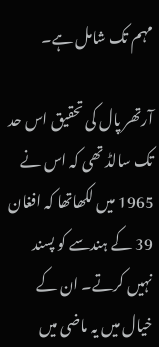مہم تک شامل ہے۔

آرتھر پال کی تحقیق اس حد تک سالڈ تھی کہ اس نے 1965 میں لکھاتھا کہ افغان 39 کے ہندسے کو پسند نہیں کرتے۔ ان کے خیال میں یہ ماضی میں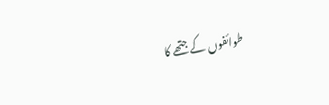طوائفوں کے جتھے کا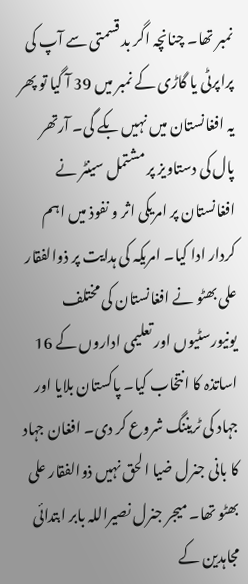نمبر تھا۔ چنانچہ اگر بد قسمتی سے آپ کی پراپرٹی یا گاڑی کے نمبر میں 39 آ گیا تو پھر یہ افغانستان میں نہیں بکے گی۔ آرتھر پال کی دستاویز پر مشتمل سینٹر نے افغانستان پر امریکی اثر و نفوذ میں اہم کردار ادا کیا۔ امریکہ کی ہدایت پر ذوالفقار علی بھٹو نے افغانستان کی مختلف یونیورسٹیوں اور تعلیمی اداروں کے 16 اساتذہ کا انتخاب کیا۔ پاکستان بلایا اور جہاد کی ٹریننگ شروع کر دی۔ افغان جہاد کا بانی جنرل ضیا الحق نہیں ذوالفقار علی بھٹو تھا۔ میجر جنرل نصیراللہ بابر ابتدائی مجاہدین کے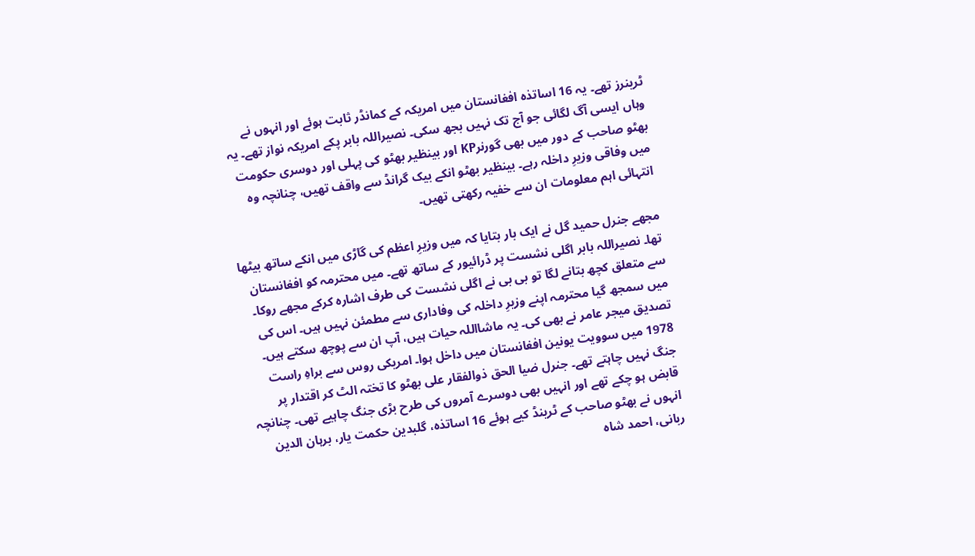ٹرینرز تھے۔ یہ 16 اساتذہ افغانستان میں امریکہ کے کمانڈر ثابت ہوئے اور انہوں نے وہاں ایسی آگ لگائی جو آج تک نہیں بجھ سکی۔ نصیراللہ بابر پکے امریکہ نواز تھے۔ یہ بھٹو صاحب کے دور میں بھی گورنرKP اور بینظیر بھٹو کی پہلی اور دوسری حکومت میں وفاقی وزیرِ داخلہ رہے۔ بینظیر بھٹو انکے بیک گرانڈ سے واقف تھیں، چنانچہ وہ انتہائی اہم معلومات ان سے خفیہ رکھتی تھیں۔

مجھے جنرل حمید گل نے ایک بار بتایا کہ میں وزیرِ اعظم کی گاڑی میں انکے ساتھ بیٹھا تھا۔ نصیراللہ بابر اگلی نشست پر ڈرائیور کے ساتھ تھے۔ میں محترمہ کو افغانستان سے متعلق کچھ بتانے لگا تو بی بی نے اگلی نشست کی طرف اشارہ کرکے مجھے روکا۔ میں سمجھ گیا محترمہ اپنے وزیرِ داخلہ کی وفاداری سے مطمئن نہیں ہیں۔ اس کی تصدیق میجر عامر نے بھی کی۔ یہ ماشااللہ حیات ہیں، آپ ان سے پوچھ سکتے ہیں۔ 1978 میں سوویت یونین افغانستان میں داخل ہوا۔ امریکی روس سے براہِ راست جنگ نہیں چاہتے تھے۔ جنرل ضیا الحق ذوالفقار علی بھٹو کا تختہ الٹ کر اقتدار پر قابض ہو چکے تھے اور انہیں بھی دوسرے آمروں کی طرح بڑی جنگ چاہیے تھی۔ چنانچہ انہوں نے بھٹو صاحب کے ٹرینڈ کیے ہوئے 16 اساتذہ، گلبدین حکمت یار، برہان الدین ربانی، احمد شاہ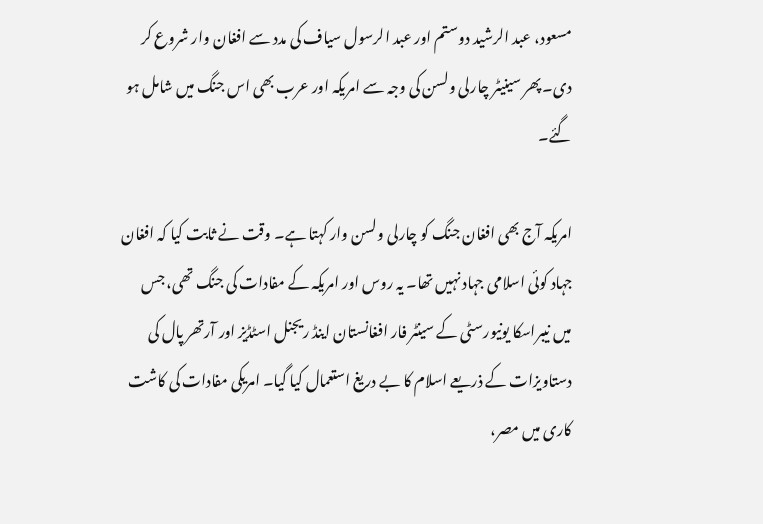مسعود، عبد الرشید دوستم اور عبد الرسول سیاف کی مدد سے افغان وار شروع کر دی۔ پھر سینیٹر چارلی ولسن کی وجہ سے امریکہ اور عرب بھی اس جنگ میں شامل ہو گئے۔

امریکہ آج بھی افغان جنگ کو چارلی ولسن وار کہتا ہے۔ وقت نے ثابت کیا کہ افغان جہاد کوئی اسلامی جہاد نہیں تھا۔ یہ روس اور امریکہ کے مفادات کی جنگ تھی، جس میں نیبراسکا یونیورسٹی کے سینٹر فار افغانستان اینڈ ریجنل اسٹڈیز اور آرتھر پال کی دستاویزات کے ذریعے اسلام کا بے دریغ استعمال کیا گیا۔ امریکی مفادات کی کاشت کاری میں مصر،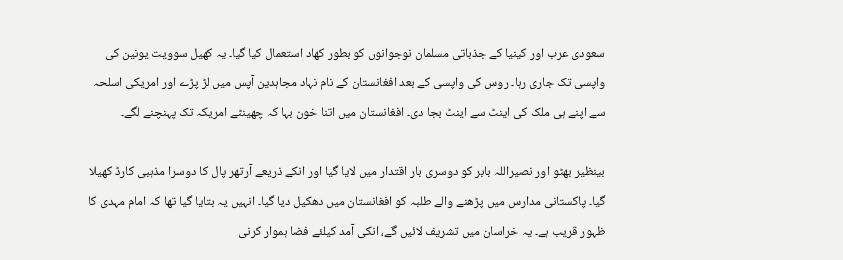سعودی عرب اور کینیا کے جذباتی مسلمان نوجوانوں کو بطور کھاد استعمال کیا گیا۔ یہ کھیل سوویت یونین کی واپسی تک جاری رہا۔ روس کی واپسی کے بعد افغانستان کے نام نہاد مجاہدین آپس میں لڑ پڑے اور امریکی اسلحہ سے اپنے ہی ملک کی اینٹ سے اینٹ بجا دی۔ افغانستان میں اتنا خون بہا کہ چھینٹے امریکہ تک پہنچنے لگے۔

بینظیر بھٹو اور نصیراللہ بابر کو دوسری بار اقتدار میں لایا گیا اور انکے ذریعے آرتھر پال کا دوسرا مذہبی کارڈ کھیلا گیا۔ پاکستانی مدارس میں پڑھنے والے طلبہ کو افغانستان میں دھکیل دیا گیا۔ انہیں یہ بتایا گیا تھا کہ امام مہدی کا ظہور قریب ہے۔ یہ خراسان میں تشریف لائیں گے، انکی آمد کیلئے فضا ہموار کرنی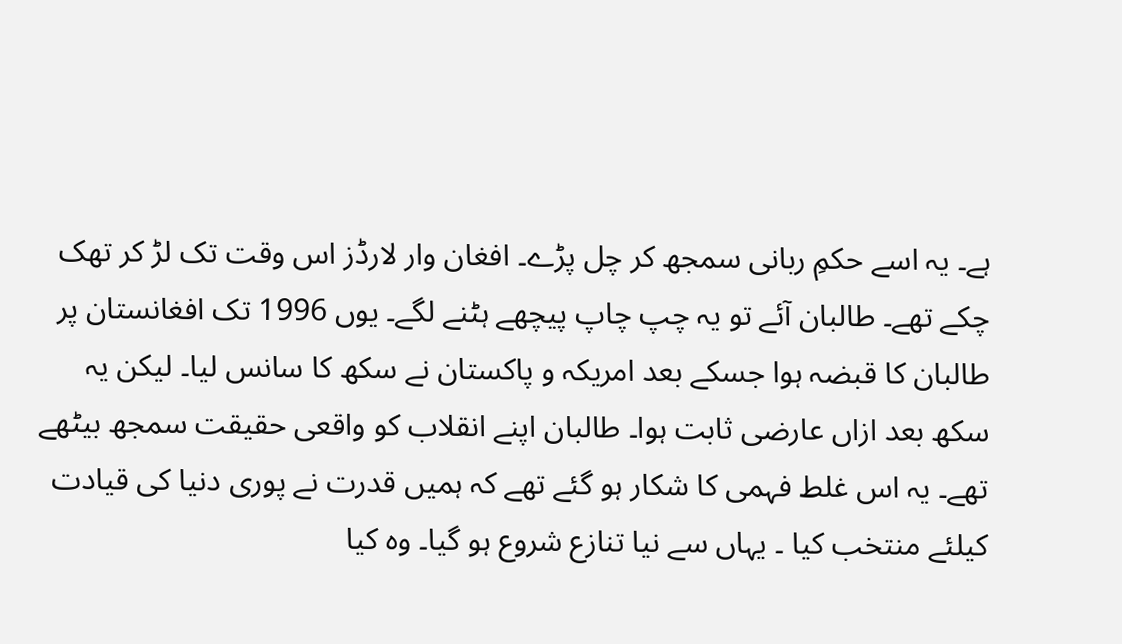ہے۔ یہ اسے حکمِ ربانی سمجھ کر چل پڑے۔ افغان وار لارڈز اس وقت تک لڑ کر تھک چکے تھے۔ طالبان آئے تو یہ چپ چاپ پیچھے ہٹنے لگے۔ یوں 1996 تک افغانستان پر طالبان کا قبضہ ہوا جسکے بعد امریکہ و پاکستان نے سکھ کا سانس لیا۔ لیکن یہ سکھ بعد ازاں عارضی ثابت ہوا۔ طالبان اپنے انقلاب کو واقعی حقیقت سمجھ بیٹھے تھے۔ یہ اس غلط فہمی کا شکار ہو گئے تھے کہ ہمیں قدرت نے پوری دنیا کی قیادت کیلئے منتخب کیا ۔ یہاں سے نیا تنازع شروع ہو گیا۔ وہ کیا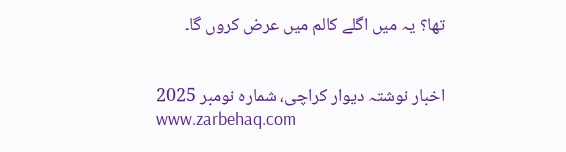تھا؟ یہ میں اگلے کالم میں عرض کروں گا۔


اخبار نوشتہ دیوار کراچی، شمارہ نومبر 2025
www.zarbehaq.com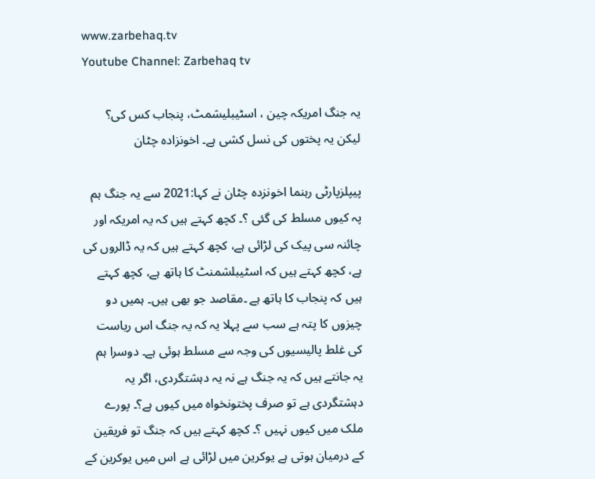www.zarbehaq.tv
Youtube Channel: Zarbehaq tv

یہ جنگ امریکہ چین ، اسٹیبلیشمٹ، پنجاب کس کی؟ لیکن یہ پختوں کی نسل کشی ہے۔ اخونزادہ چٹان

پیپلزپارٹی رہنما اخونزدہ چٹان نے کہا:2021 سے یہ جنگ ہم پہ کیوں مسلط کی گئی ؟۔ کچھ کہتے ہیں کہ یہ امریکہ اور چائنہ سی پیک کی لڑائی ہے، کچھ کہتے ہیں کہ یہ ڈالروں کی ہے، کچھ کہتے ہیں کہ اسٹیبلشمنٹ کا ہاتھ ہے، کچھ کہتے ہیں کہ پنجاب کا ہاتھ ہے ۔مقاصد جو بھی ہیں۔ ہمیں دو چیزوں کا پتہ ہے سب سے پہلا یہ کہ یہ جنگ اس ریاست کی غلط پالیسیوں کی وجہ سے مسلط ہوئی ہے۔ دوسرا ہم یہ جانتے ہیں کہ یہ جنگ ہے نہ یہ دہشتگردی، اگر یہ دہشتگردی ہے تو صرف پختونخواہ میں کیوں ہے؟۔ پورے ملک میں کیوں نہیں ؟۔ کچھ کہتے ہیں کہ جنگ تو فریقین کے درمیان ہوتی ہے یوکرین میں لڑائی ہے اس میں یوکرین کے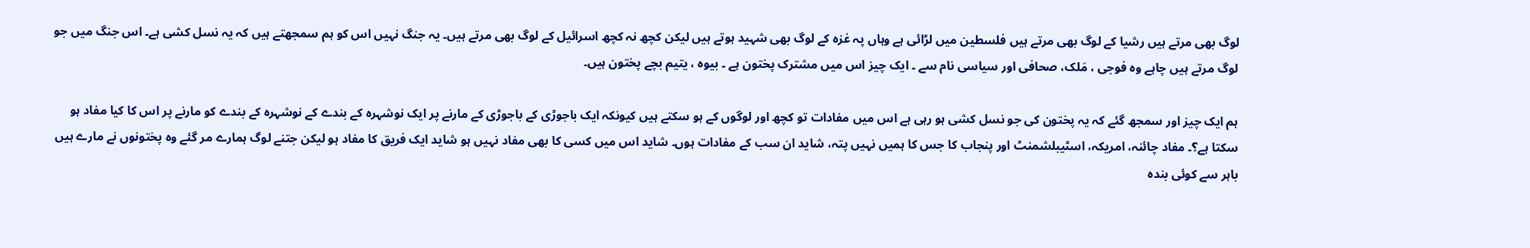لوگ بھی مرتے ہیں رشیا کے لوگ بھی مرتے ہیں فلسطین میں لڑائی ہے وہاں پہ غزہ کے لوگ بھی شہید ہوتے ہیں لیکن کچھ نہ کچھ اسرائیل کے لوگ بھی مرتے ہیں۔ یہ جنگ نہیں اس کو ہم سمجھتے ہیں کہ یہ نسل کشی ہے۔ اس جنگ میں جو لوگ مرتے ہیں چاہے وہ فوجی ، مَلک، صحافی اور سیاسی نام سے ۔ ایک چیز اس میں مشترک پختون ہے ۔ بیوہ ، یتیم بچے پختون ہیں۔

ہم ایک چیز اور سمجھ گئے کہ یہ پختون کی جو نسل کشی ہو رہی ہے اس میں مفادات تو کچھ اور لوگوں کے ہو سکتے ہیں کیونکہ ایک باجوڑی کے باجوڑی کے مارنے پر ایک نوشہرہ کے بندے کے نوشہرہ کے بندے کو مارنے پر اس کا کیا مفاد ہو سکتا ہے؟۔ مفاد چائنہ، امریکہ، اسٹیبلشمنٹ اور پنجاب کا جس کا ہمیں نہیں پتہ، شاید ان سب کے مفادات ہوں۔ شاید اس میں کسی کا بھی مفاد نہیں ہو شاید ایک فریق کا مفاد ہو لیکن جتنے لوگ ہمارے مر گئے وہ پختونوں نے مارے ہیں باہر سے کوئی بندہ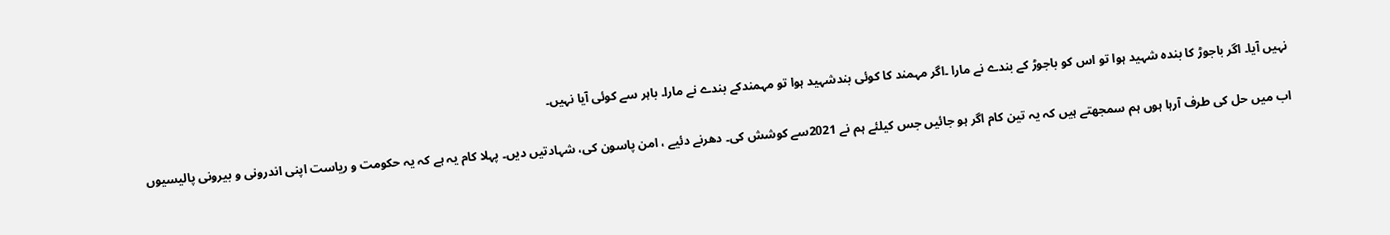نہیں آیا۔ اگر باجوڑ کا بندہ شہید ہوا تو اس کو باجوڑ کے بندے نے مارا ۔اگر مہمند کا کوئی بندشہید ہوا تو مہمندکے بندے نے مارا۔ باہر سے کوئی آیا نہیں۔

اب میں حل کی طرف آرہا ہوں ہم سمجھتے ہیں کہ یہ تین کام اگر ہو جائیں جس کیلئے ہم نے 2021سے کوشش کی۔ دھرنے دئیے ، امن پاسون کی، شہادتیں دیں۔ پہلا کام یہ ہے کہ یہ حکومت و ریاست اپنی اندرونی و بیرونی پالیسیوں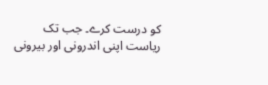کو درست کرے۔ جب تک ریاست اپنی اندرونی اور بیرونی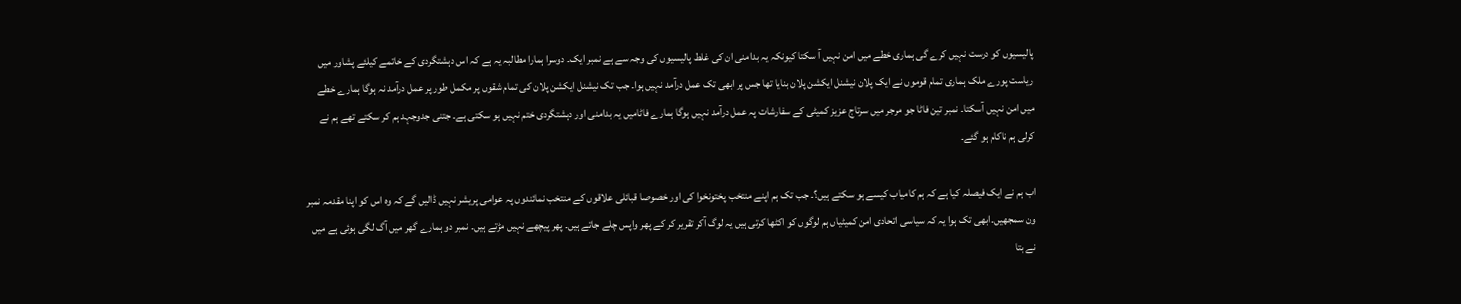پالیسیوں کو درست نہیں کرے گی ہماری خطے میں امن نہیں آ سکتا کیونکہ یہ بدامنی ان کی غلط پالیسیوں کی وجہ سے ہے نمبر ایک۔ دوسرا ہمارا مطالبہ یہ ہے کہ اس دہشتگردی کے خاتمے کیلئے پشاور میں ریاست پورے ملک ہماری تمام قوموں نے ایک پلان نیشنل ایکشن پلان بنایا تھا جس پر ابھی تک عمل درآمد نہیں ہوا۔ جب تک نیشنل ایکشن پلان کی تمام شقوں پر مکمل طور پر عمل درآمد نہ ہوگا ہمارے خطے میں امن نہیں آسکتا۔ نمبر تین فاٹا جو مرجر میں سرتاج عزیز کمیٹی کے سفارشات پہ عمل درآمد نہیں ہوگا ہمارے فاٹامیں یہ بدامنی اور دہشتگردی ختم نہیں ہو سکتی ہے۔ جتنی جدوجہد ہم کر سکتے تھے ہم نے کرلی ہم ناکام ہو گئے۔

اب ہم نے ایک فیصلہ کیا ہے کہ ہم کامیاب کیسے ہو سکتے ہیں؟۔ جب تک ہم اپنے منتخب پختونخوا کی اور خصوصا قبائلی علاقوں کے منتخب نمائندوں پہ عوامی پریشر نہیں ڈالیں گے کہ وہ اس کو اپنا مقدمہ نمبر ون سمجھیں۔ابھی تک ہوا یہ کہ سیاسی اتحادی امن کمیٹیاں ہم لوگوں کو اکٹھا کرتی ہیں یہ لوگ آکر تقریر کر کے پھر واپس چلے جاتے ہیں۔ پھر پیچھے نہیں مڑتے ہیں۔ نمبر دو ہمارے گھر میں آگ لگی ہوئی ہے میں نے بتا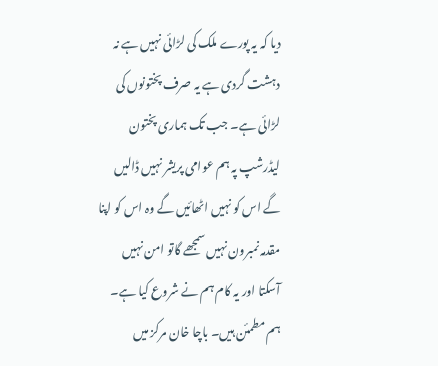دیا کہ یہ پورے ملک کی لڑائی نہیں ہے نہ دہشت گردی ہے یہ صرف پختونوں کی لڑائی ہے۔ جب تک ہماری پختون لیڈرشپ پہ ہم عوامی پریشر نہیں ڈالیں گے اس کو نہیں اٹھائیں گے وہ اس کو اپنا مقدمہ نمبرون نہیں سمجھے گاتو امن نہیں آسکتا اور یہ کام ہم نے شروع کیا ہے۔ ہم مطمئن ہیں۔ باچا خان مرکز میں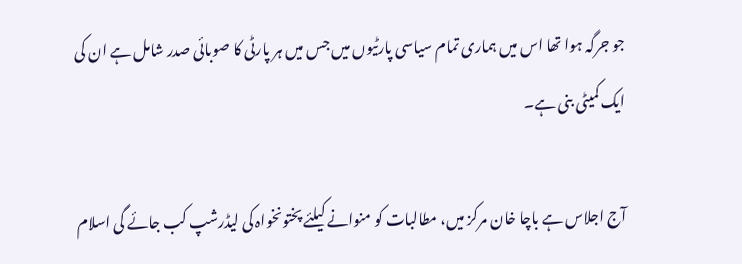جو جرگہ ہوا تھا اس میں ہماری تمام سیاسی پارٹیوں میں جس میں ہر پارٹی کا صوبائی صدر شامل ہے ان کی ایک کمیٹی بنی ہے۔

آج اجلاس ہے باچا خان مرکز میں، مطالبات کو منوانے کیلئے پختونخواہ کی لیڈرشپ کب جائے گی اسلام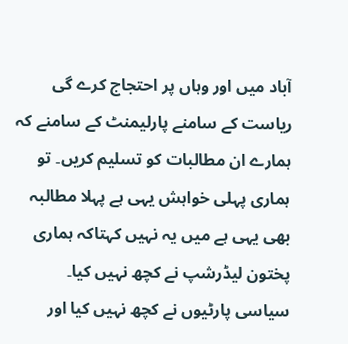آباد میں اور وہاں پر احتجاج کرے گی ریاست کے سامنے پارلیمنٹ کے سامنے کہ ہمارے ان مطالبات کو تسلیم کریں۔ تو ہماری پہلی خواہش یہی ہے پہلا مطالبہ بھی یہی ہے میں یہ نہیں کہتاکہ ہماری پختون لیڈرشپ نے کچھ نہیں کیا۔ سیاسی پارٹیوں نے کچھ نہیں کیا اور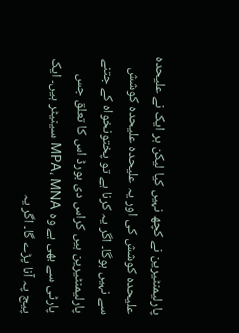پارلیمنٹیرین نے کچھ نہیں کیا لیکن ہر ایک نے علیحدہ علیحدہ کوشش کی اور یہ علیحدہ علیحدہ کوشش سے نہیں ہوگا۔ اگر یہ کرنا ہے تو پختونخواہ کے جتنے پارلیمنٹیرین ہیں کراس دی بورڈ اس کا تعلق جس پارٹی سے بھی ہے وہ MPA، MNA سینیٹر ہیں۔ ایک پیج پہ آنا پڑے گا۔ اگر یہ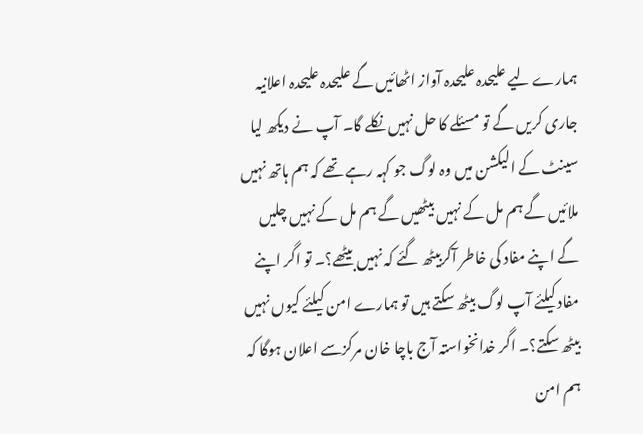ہمارے لیے علیحدہ علیحدہ آواز اٹھائیں گے علیحدہ علیحدہ اعلانیہ جاری کریں گے تو مسئلے کا حل نہیں نکلے گا۔ آپ نے دیکھ لیا سینٹ کے الیکشن میں وہ لوگ جو کہہ رہے تھے کہ ہم ہاتھ نہیں ملائیں گے ہم مل کے نہیں بیٹھیں گے ہم مل کے نہیں چلیں گے اپنے مفاد کی خاطر آکربیٹھ گئے کہ نہیں بیٹھے؟۔ تو اگر اپنے مفاد کیلئے آپ لوگ بیٹھ سکتے ہیں تو ہمارے امن کیلئے کیوں نہیں بیٹھ سکتے؟۔ اگر خدانخواستہ آج باچا خان مرکزسے اعلان ہوگا کہ ہم امن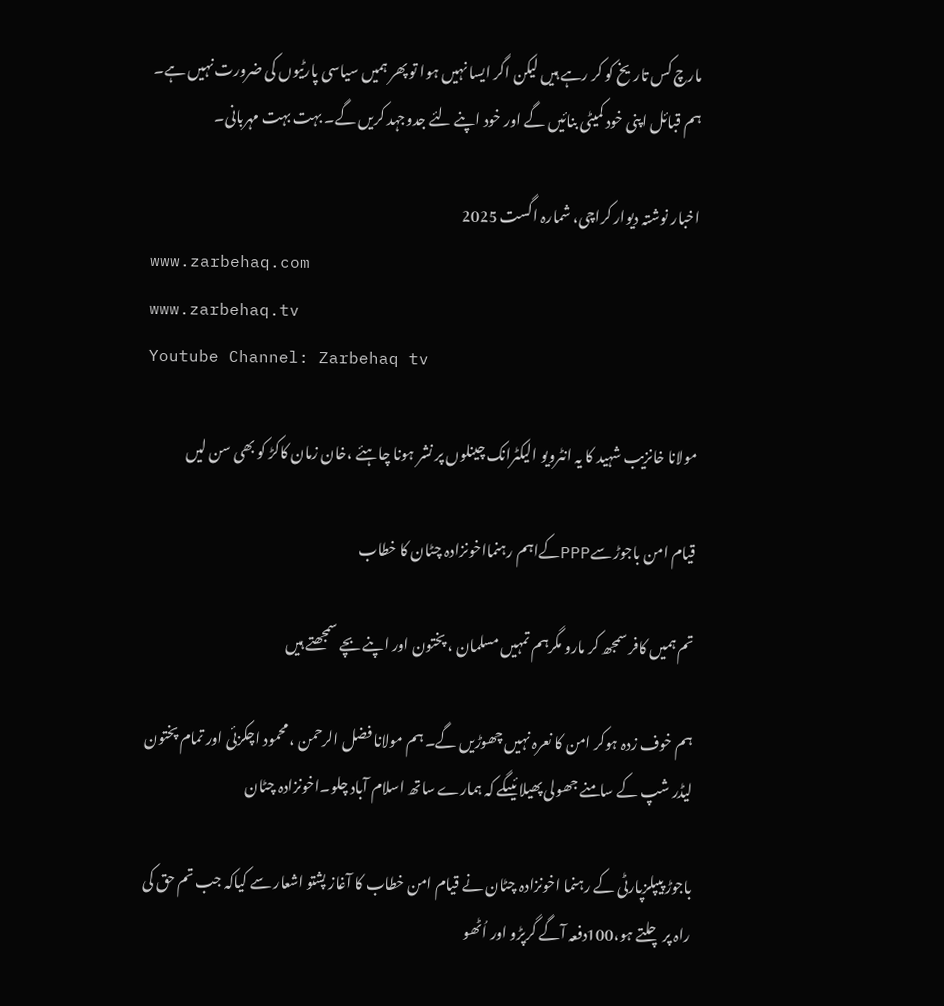مارچ کس تاریخ کو کر رہے ہیں لیکن اگر ایسا نہیں ہوا تو پھر ہمیں سیاسی پارٹیوں کی ضرورت نہیں ہے۔ ہم قبائل اپنی خود کمیٹی بنائیں گے اور خود اپنے لئے جدوجہد کریں گے۔ بہت بہت مہربانی۔

اخبار نوشتہ دیوار کراچی، شمارہ اگست 2025
www.zarbehaq.com
www.zarbehaq.tv
Youtube Channel: Zarbehaq tv

مولانا خانزیب شہید کا یہ انٹرویو الیکٹرانک چینلوں پر نشر ہونا چاہئے ،خان زمان کاکڑ کو بھی سن لیں

قیام امن باجوڑ سےPPPکےاہم رہنمااخونزادہ چٹان کا خطاب

تم ہمیں کافر سمجھ کر مارو مگرہم تمہیں مسلمان ، پختون اور اپنے بچے سمجھتے ہیں

ہم خوف زدہ ہوکر امن کا نعرہ نہیں چھوڑیں گے۔ ہم مولانا فضل الرحمن ، محمود اچکزئی اور تمام پختون لیڈر شپ کے سامنے جھولی پھیلائیںگے کہ ہمارے ساتھ اسلام آباد چلو۔اخونزادہ چٹان

باجوڑ پیپلزپارٹی کے رہنما اخونزادہ چٹان نے قیام امن خطاب کا آغاز پشتو اشعار سے کیاکہ جب تم حق کی راہ پر چلتے ہو،100دفعہ آگے گرپڑو اور اُٹھو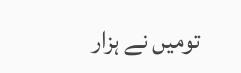تومیں نے ہزار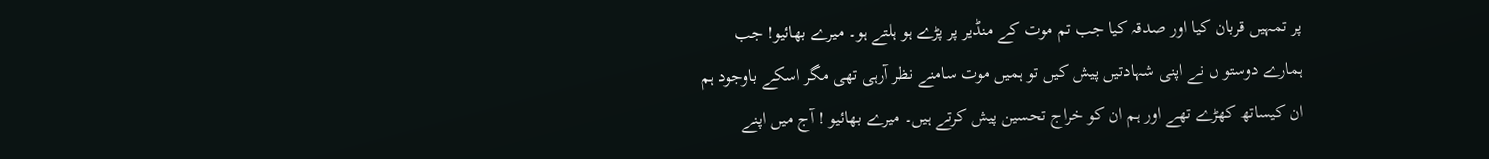پر تمہیں قربان کیا اور صدقہ کیا جب تم موت کے منڈیر پر پڑے ہو ہلتے ہو۔ میرے بھائیو! جب ہمارے دوستو ں نے اپنی شہادتیں پیش کیں تو ہمیں موت سامنے نظر آرہی تھی مگر اسکے باوجود ہم ان کیساتھ کھڑے تھے اور ہم ان کو خراج تحسین پیش کرتے ہیں۔ میرے بھائیو ! آج میں اپنے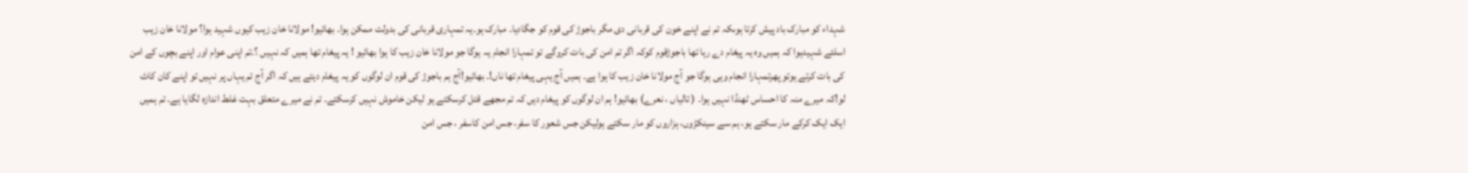شہداء کو مبارک باد پیش کرتا ہوںکہ تم نے اپنے خون کی قربانی دی مگر باجوڑ کی قوم کو جگادیا۔ مبارک ہو۔یہ تمہاری قربانی کی بدولت ممکن ہوا۔ بھائیو! مولانا خان زیب کیوں شہید ہوا؟ مولانا خان زیب اسلئے شہیدہوا کہ ہمیں وہ یہ پیغام دے رہا تھا باجوڑقوم کوکہ اگر تم امن کی بات کروگے تو تمہارا انجام یہ ہوگا جو مولانا خان زیب کا ہوا بھائیو ! یہ پیغام تھا ہمیں کہ نہیں ؟۔تم اپنی عوام اور اپنے بچوں کے امن کی بات کرتے ہوتو پھرتمہارا انجام وہی ہوگا جو آج مولانا خان زیب کا ہوا ہے۔ ہمیں آج یہی پیغام تھا ناں!۔ بھائیو!آج ہم باجوڑ کی قوم ان لوگوں کو یہ پیغام دیتے ہیں کہ اگر آج تم یہاں پر نہیں تو اپنے کان کاٹ لو!کہ میرے منہ کا احساس ٹھنڈا نہیں ہوا۔ ( تالیاں ، نعرے) بھائیو! ہم ان لوگوں کو پیغام دیں کہ تم مجھے قتل کرسکتے ہو لیکن خاموش نہیں کرسکتے۔ تم نے میرے متعلق بہت غلط اندازہ لگایا ہے۔ تم ہمیں ایک ایک کرکے مار سکتے ہو، ہم سے سینکڑوں، ہزاروں کو مار سکتے ہولیکن جس شعور کا سفر، جس امن کاسفر ، جس امن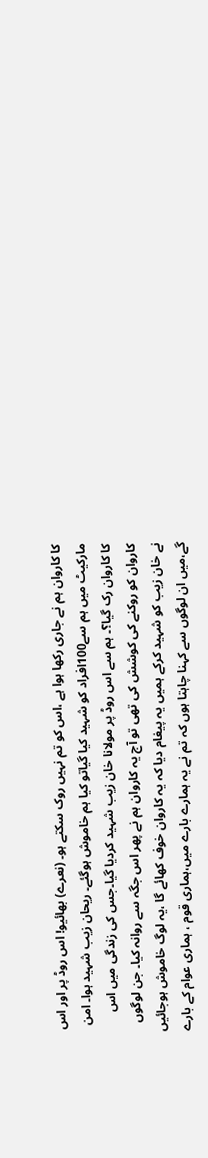کا کاروان ہم نے جاری رکھا ہوا ہے ،اس کو تم نہیں روک سکتے ہو۔ (نعرے) بھائیو! اس روڈ پر اور اس مارکیٹ میں ہم سے100افراد کو شہید کیا گیاتو کیا ہم خاموش ہوگئے۔ ریحان زیب شہید ہوا۔ امن کا کاروان رک گیا؟۔ ہم سے اس روڈ پر مولانا خان زیب شہید کردیا گیا۔جس کی زندگی میں اس کاروان کو روکنے کی کوشش کی تھی تو آج یہ کاروان ہم نے پھر اس جگہ سے روانہ کیا۔ جن لوگوں نے خان زیب کو شہید کرکے ہمیں یہ پیغام دیا کہ یہ کاروان خوف کھائے گا ،یہ لوگ خاموش ہوجائیں گے،میں ان لوگوں سے کہنا چاہتا ہوں کہ تم نے یہ ہمارے بارے میں،ہماری قوم ، ہماری عوام کے بارے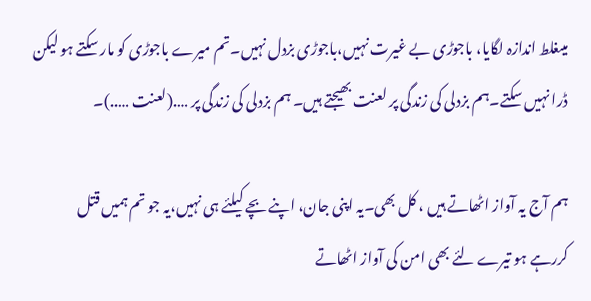میںغلط اندازہ لگایا، باجوڑی بے غیرت نہیں،باجوڑی بزدل نہیں۔تم میرے باجوڑی کو مار سکتے ہو لیکن ڈرا نہیں سکتے۔ہم بزدلی کی زندگی پر لعنت بھیجتے ہیں۔ ہم بزدلی کی زندگی پر ….(لعنت …..)۔

ہم آج یہ آواز اٹھاتے ہیں ، کل بھی۔یہ اپنی جان، اپنے بچے کیلئے ہی نہیں،یہ جو تم ہمیں قتل کررہے ہو تیرے لئے بھی امن کی آواز اٹھاتے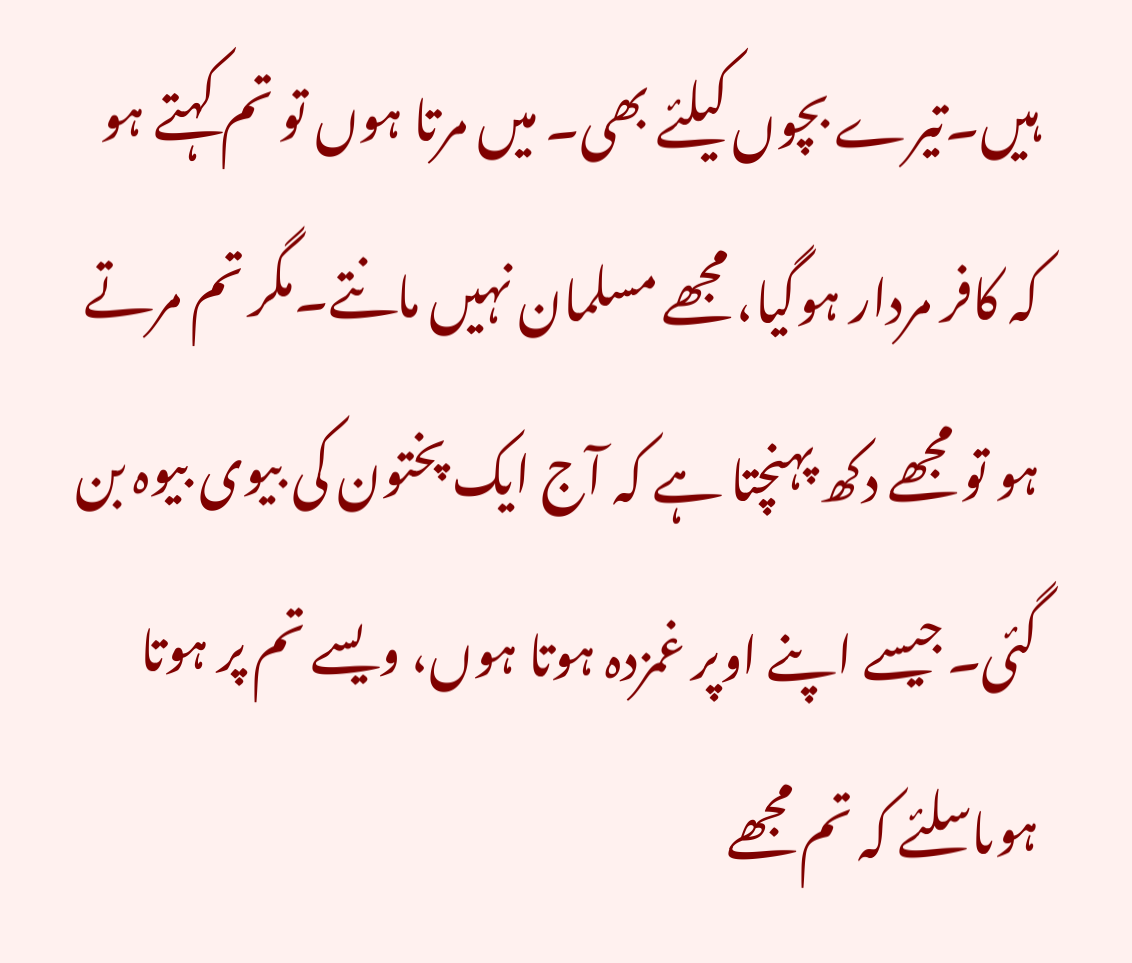ہیں۔تیرے بچوں کیلئے بھی۔ میں مرتا ہوں تو تم کہتے ہو کہ کافر مردار ہوگیا، مجھے مسلمان نہیں مانتے۔مگر تم مرتے ہو تو مجھے دکھ پہنچتا ہے کہ آج ایک پختون کی بیوی بیوہ بن گئی۔جیسے اپنے اوپر غمزدہ ہوتا ہوں، ویسے تم پر ہوتا ہوںاسلئے کہ تم مجھے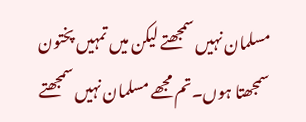مسلمان نہیں سمجھتے لیکن میں تمہیں پختون سمجھتا ہوں۔تم مجھے مسلمان نہیں سمجھتے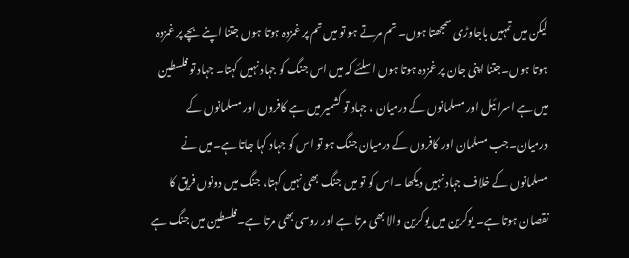لیکن میں تمہیں باجاوڑی سمجھتا ہوں۔ تم مرتے ہو تو میں تم پر غمزدہ ہوتا ہوں جتنا اپنے بچے پر غمزدہ ہوتا ہوں۔جتنا اپنی جان پر غمزدہ ہوتا ہوں اسلئے کہ میں اس جنگ کو جہاد نہیں کہتا۔ جہاد تو فلسطین میں ہے اسرائیل اور مسلمانوں کے درمیان ، جہاد تو کشمیر میں ہے کافروں اور مسلمانوں کے درمیان۔جب مسلمان اور کافروں کے درمیان جنگ ہو تو اس کو جہاد کہا جاتا ہے۔میں نے مسلمانوں کے خلاف جہاد نہیں دیکھا ۔اس کو تو میں جنگ بھی نہیں کہتا، جنگ میں دونوں فریق کا نقصان ہوتا ہے۔ یوکرین میں یوکرین والا بھی مرتا ہے اور روسی بھی مرتا ہے۔فلسطین میں جنگ ہے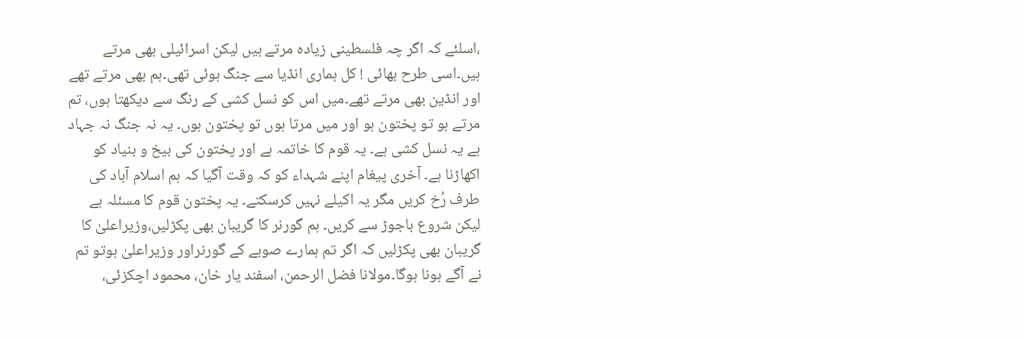،اسلئے کہ اگر چہ فلسطینی زیادہ مرتے ہیں لیکن اسرائیلی بھی مرتے ہیں۔اسی طرح بھائی ! کل ہماری انڈیا سے جنگ ہوئی تھی۔ہم بھی مرتے تھے اور انڈین بھی مرتے تھے۔میں اس کو نسل کشی کے رنگ سے دیکھتا ہوں، تم مرتے ہو تو پختون ہو اور میں مرتا ہوں تو پختون ہوں۔ یہ نہ جنگ نہ جہاد ہے یہ نسل کشی ہے۔ یہ قوم کا خاتمہ ہے اور پختون کی بیخ و بنیاد کو اکھاڑنا ہے۔ آخری پیغام اپنے شہداء کو کہ وقت آگیا کہ ہم اسلام آباد کی طرف رُخ کریں مگر یہ اکیلے نہیں کرسکتے۔ یہ پختون قوم کا مسئلہ ہے لیکن شروع باجوڑ سے کریں۔ ہم گورنر کا گریبان بھی پکڑلیں،وزیراعلیٰ کا گریبان بھی پکڑلیں کہ اگر تم ہمارے صوبے کے گورنراور وزیراعلیٰ ہوتو تم نے آگے ہونا ہوگا۔مولانا فضل الرحمن، اسفند یار خان، محمود اچکزئی،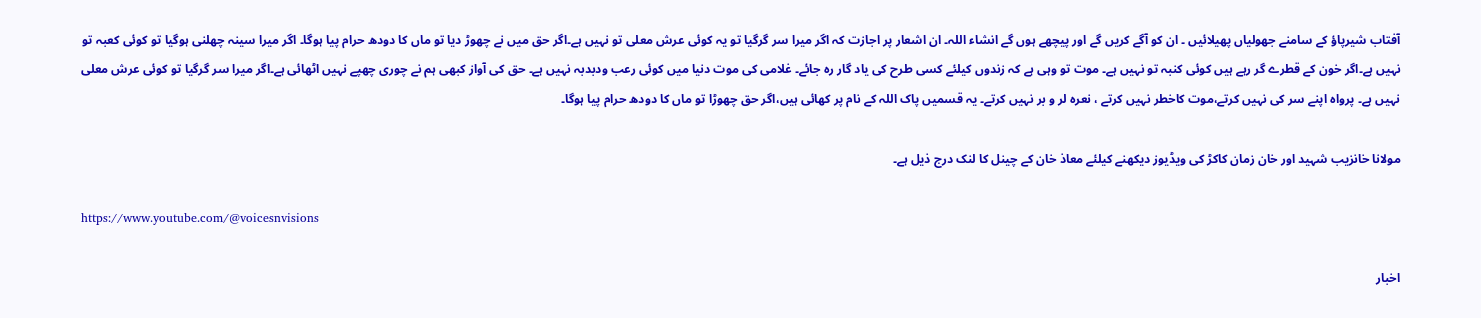آفتاب شیرپاؤ کے سامنے جھولیاں پھیلائیں ۔ ان کو آگے کریں گے اور پیچھے ہوں گے انشاء اللہ۔ ان اشعار پر اجازت کہ اگر میرا سر گرگیا تو یہ کوئی عرش معلی تو نہیں ہے۔اگر حق میں نے چھوڑ دیا تو ماں کا دودھ حرام پیا ہوگا۔ اگر میرا سینہ چھلنی ہوگیا تو کوئی کعبہ تو نہیں ہے۔اگر خون کے قطرے گر رہے ہیں کوئی کنبہ تو نہیں ہے۔ موت تو وہی ہے کہ زندوں کیلئے کسی طرح کی یاد گار رہ جائے۔ غلامی کی موت دنیا میں کوئی رعب ودبدبہ نہیں ہے۔ حق کی آواز کبھی ہم نے چوری چھپے نہیں اٹھائی ہے۔اگر میرا سر گرگیا تو کوئی عرش معلی نہیں ہے۔ پرواہ اپنے سر کی نہیں کرتے،موت کاخطر نہیں کرتے ، نعرہ لر و بر نہیں کرتے۔ یہ قسمیں پاک اللہ کے نام پر کھائی ہیں،اگر حق چھوڑا تو ماں کا دودھ حرام پیا ہوگا۔

مولانا خانزیب شہید اور خان زمان کاکڑ کی ویڈیوز دیکھنے کیلئے معاذ خان کے چینل کا لنک درج ذیل ہے۔

https://www.youtube.com/@voicesnvisions

اخبار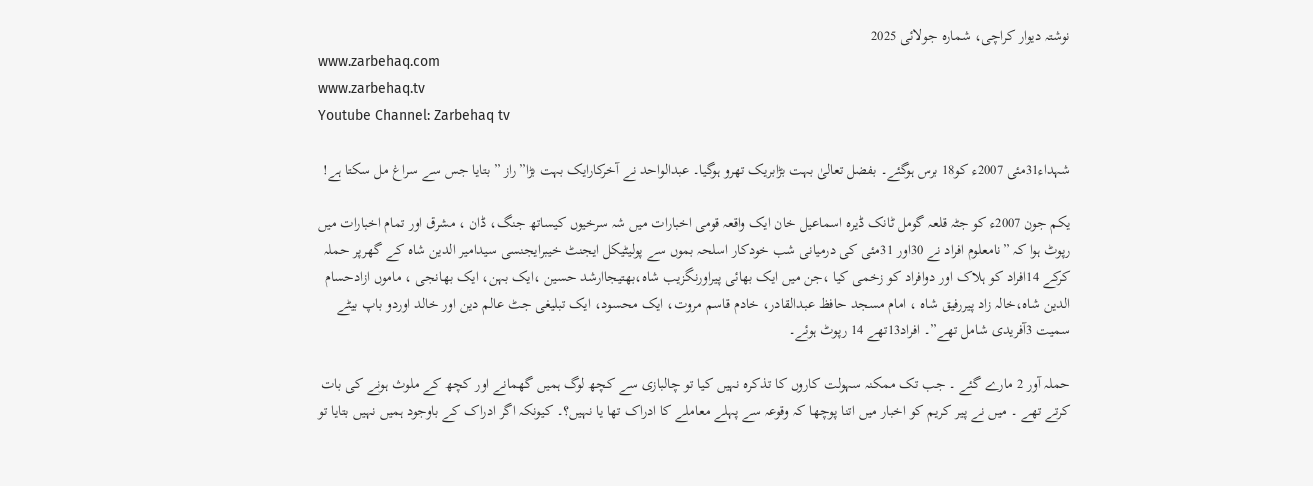نوشتہ دیوار کراچی، شمارہ جولائی 2025
www.zarbehaq.com
www.zarbehaq.tv
Youtube Channel: Zarbehaq tv

شہداء31مئی 2007ء کو18 برس ہوگئے۔ بفضل تعالیٰ بہت بڑابریک تھرو ہوگیا۔ عبدالواحد نے آخرکارایک بہت بڑا”راز ” بتایا جس سے سراغ مل سکتا ہے!

یکم جون 2007ء کو جٹہ قلعہ گومل ٹانک ڈیرہ اسماعیل خان ایک واقعہ قومی اخبارات میں شہ سرخیوں کیساتھ جنگ، ڈان ، مشرق اور تمام اخبارات میں رپوٹ ہوا کہ ”نامعلوم افراد نے 30اور 31مئی کی درمیانی شب خودکار اسلحہ بموں سے پولیٹیکل ایجنٹ خیبرایجنسی سیدامیر الدین شاہ کے گھرپر حملہ کرکے 14افراد کو ہلاک اور دوافراد کو زخمی کیا ،جن میں ایک بھائی پیراورنگزیب شاہ،بھتیجاارشد حسین ،ایک بہن، ایک بھانجی ، ماموں ازادحسام الدین شاہ،خالہ زاد پیررفیق شاہ ، امام مسجد حافظ عبدالقادر، خادم قاسم مروت، ایک محسود، ایک تبلیغی جٹ عالم دین اور خالد اوردو باپ بیٹے سمیت 3آفریدی شامل تھے”۔ افراد13تھے 14 رپوٹ ہوئے۔

حملہ آور 2 مارے گئے ۔ جب تک ممکنہ سہولت کاروں کا تذکرہ نہیں کیا تو چالبازی سے کچھ لوگ ہمیں گھمانے اور کچھ کے ملوث ہونے کی بات کرتے تھے ۔ میں نے پیر کریم کو اخبار میں اتنا پوچھا کہ وقوعہ سے پہلے معاملے کا ادراک تھا یا نہیں؟۔ کیونکہ اگر ادراک کے باوجود ہمیں نہیں بتایا تو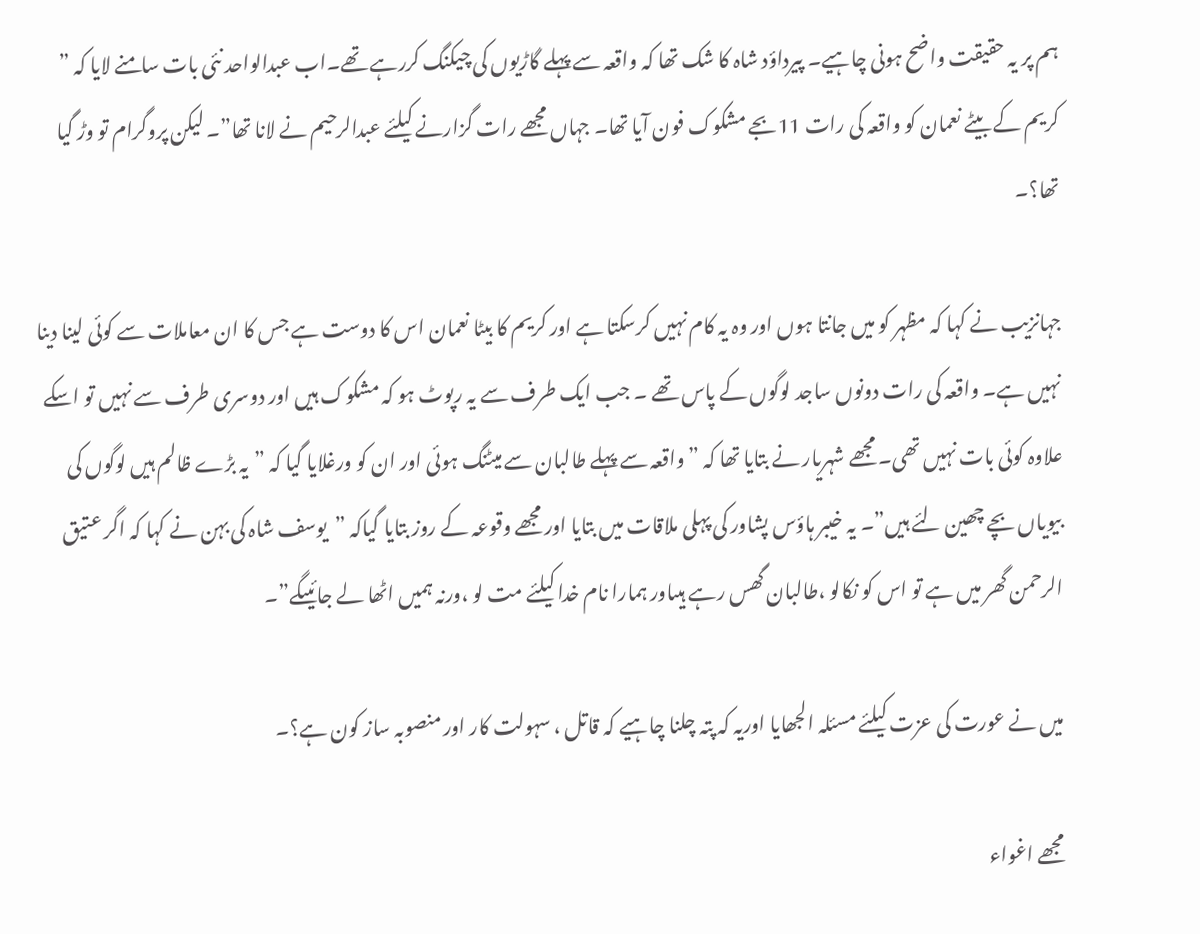ہم پر یہ حقیقت واضح ہونی چاہیے۔ پیرداؤد شاہ کا شک تھا کہ واقعہ سے پہلے گاڑیوں کی چیکنگ کررہے تھے۔اب عبدالواحد نئی بات سامنے لایا کہ ” کریم کے بیٹے نعمان کو واقعہ کی رات 11بجے مشکوک فون آیا تھا۔ جہاں مجھے رات گزارنے کیلئے عبدالرحیم نے لانا تھا”۔ لیکن پروگرام تو وڑ گیا تھا؟۔

جہانزیب نے کہا کہ مظہر کو میں جانتا ہوں اور وہ یہ کام نہیں کرسکتا ہے اور کریم کا بیٹا نعمان اس کا دوست ہے جس کا ان معاملات سے کوئی لینا دینا نہیں ہے۔ واقعہ کی رات دونوں ساجد لوگوں کے پاس تھے ۔ جب ایک طرف سے یہ رپوٹ ہو کہ مشکوک ہیں اور دوسری طرف سے نہیں تو اسکے علاوہ کوئی بات نہیں تھی۔ مجھے شہریار نے بتایا تھا کہ ” واقعہ سے پہلے طالبان سے میٹنگ ہوئی اور ان کو ورغلایا گیا کہ ”یہ بڑے ظالم ہیں لوگوں کی بیویاں بچے چھین لئے ہیں”۔ یہ خیبر ہاؤس پشاور کی پہلی ملاقات میں بتایا اور مجھے وقوعہ کے روز بتایا گیاکہ ”یوسف شاہ کی بہن نے کہا کہ اگر عتیق الرحمن گھر میں ہے تو اس کو نکالو ،طالبان گھس رہے ہیںاور ہمارا نام خدا کیلئے مت لو ،ورنہ ہمیں اٹھا لے جائیںگے”۔

میں نے عورت کی عزت کیلئے مسئلہ الجھایا اوریہ کہ پتہ چلنا چاہیے کہ قاتل ، سہولت کار اور منصوبہ ساز کون ہے؟۔

مجھے اغواء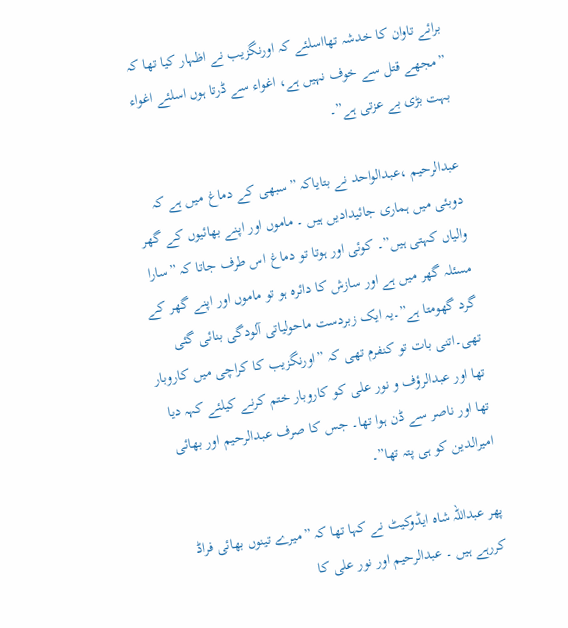برائے تاوان کا خدشہ تھااسلئے کہ اورنگزیب نے اظہار کیا تھا کہ ”مجھے قتل سے خوف نہیں ہے، اغواء سے ڈرتا ہوں اسلئے اغواء بہت بڑی بے عزتی ہے”۔

عبدالرحیم ،عبدالواحد نے بتایاکہ ”سبھی کے دماغ میں ہے کہ دوبئی میں ہماری جائیدادیں ہیں ۔ ماموں اور اپنے بھائیوں کے گھر والیاں کہتی ہیں”۔ کوئی اور ہوتا تو دماغ اس طرف جاتا کہ ”سارا مسئلہ گھر میں ہے اور سازش کا دائرہ ہو تو ماموں اور اپنے گھر کے گرد گھومتا ہے”۔یہ ایک زبردست ماحولیاتی آلودگی بنائی گئی تھی۔اتنی بات تو کنفرم تھی کہ ”اورنگزیب کا کراچی میں کاروبار تھا اور عبدالرؤف و نور علی کو کاروبار ختم کرنے کیلئے کہہ دیا تھا اور ناصر سے ڈن ہوا تھا۔ جس کا صرف عبدالرحیم اور بھائی امیرالدین کو ہی پتہ تھا”۔

پھر عبداللہ شاہ ایڈوکیٹ نے کہا تھا کہ ”میرے تینوں بھائی فراڈ کررہے ہیں ۔ عبدالرحیم اور نور علی کا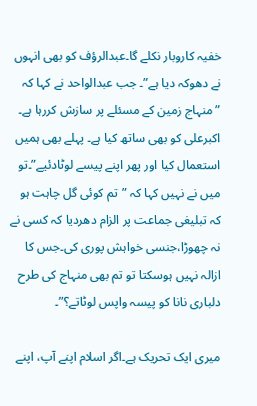خفیہ کاروبار نکلے گا۔عبدالرؤف کو بھی انہوں نے دھوکہ دیا ہے”۔ جب عبدالواحد نے کہا کہ ”منہاج زمین کے مسئلے پر سازش کررہا ہے۔ اکبرعلی کو بھی ساتھ کیا ہے۔ پہلے بھی ہمیں استعمال کیا اور پھر اپنے پیسے لوٹادئیے”۔تو میں نے نہیں کہا کہ ”تم کوئی گل چاہت ہو کہ تبلیغی جماعت پر الزام دھردیا کہ کسی نے نہ چھوڑا،جنسی خواہش پوری کی۔جس کا ازالہ نہیں ہوسکتا تو تم بھی منہاج کی طرح دلباری نانا کو پیسہ واپس لوٹاتے؟”۔

میری ایک تحریک ہے۔اگر اسلام اپنے آپ، اپنے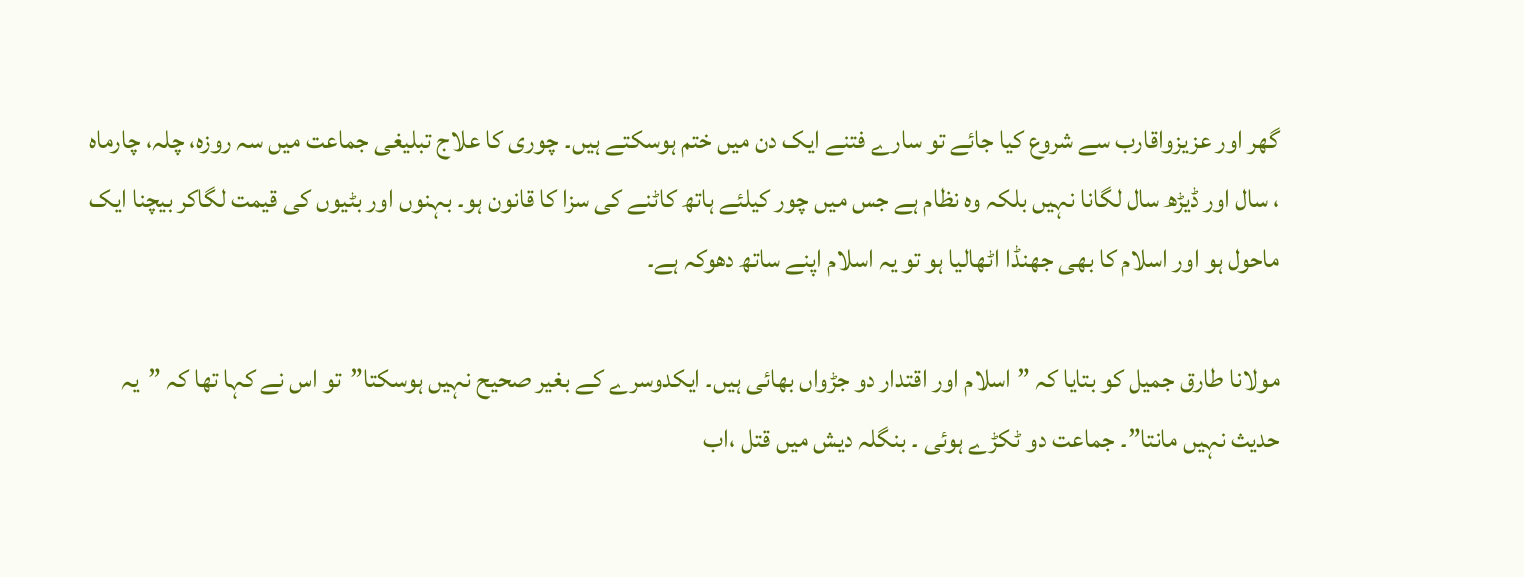گھر اور عزیزواقارب سے شروع کیا جائے تو سارے فتنے ایک دن میں ختم ہوسکتے ہیں۔ چوری کا علاج تبلیغی جماعت میں سہ روزہ، چلہ، چارماہ ، سال اور ڈیڑھ سال لگانا نہیں بلکہ وہ نظام ہے جس میں چور کیلئے ہاتھ کاٹنے کی سزا کا قانون ہو۔ بہنوں اور بٹیوں کی قیمت لگاکر بیچنا ایک ماحول ہو اور اسلام کا بھی جھنڈا اٹھالیا ہو تو یہ اسلام اپنے ساتھ دھوکہ ہے۔

مولانا طارق جمیل کو بتایا کہ ”اسلام اور اقتدار دو جڑواں بھائی ہیں۔ ایکدوسرے کے بغیر صحیح نہیں ہوسکتا”تو اس نے کہا تھا کہ ”یہ حدیث نہیں مانتا”۔ جماعت دو ٹکڑے ہوئی ۔ بنگلہ دیش میں قتل ،اب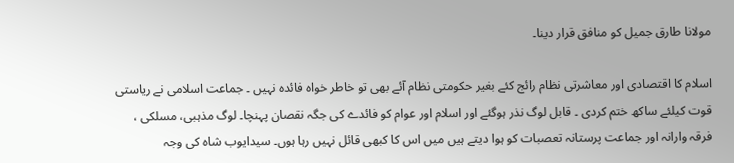مولانا طارق جمیل کو منافق قرار دینا۔

اسلام کا اقتصادی اور معاشرتی نظام رائج کئے بغیر حکومتی نظام آئے بھی تو خاطر خواہ فائدہ نہیں ۔ جماعت اسلامی نے ریاستی قوت کیلئے ساکھ ختم کردی ۔ قابل لوگ نذر ہوگئے اور اسلام اور عوام کو فائدے کی جگہ نقصان پہنچا۔ لوگ مذہبی، مسلکی ، فرقہ وارانہ اور جماعت پرستانہ تعصبات کو ہوا دیتے ہیں میں اس کا کبھی قائل نہیں رہا ہوں۔ سیدایوب شاہ کی وجہ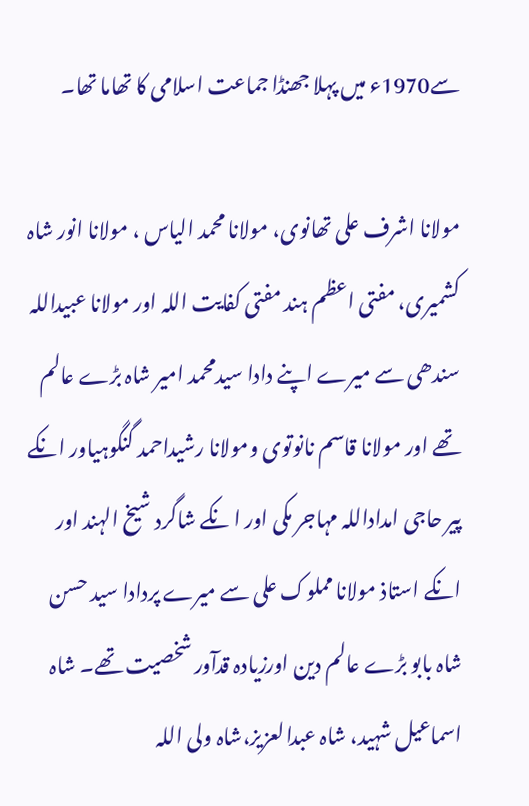سے1970ء میں پہلا جھنڈا جماعت اسلامی کا تھاما تھا۔

مولانا اشرف علی تھانوی، مولانا محمد الیاس ، مولانا انور شاہ کشمیری، مفتی اعظم ہند مفتی کفایت اللہ اور مولانا عبیداللہ سندھی سے میرے اپنے دادا سیدمحمد امیر شاہ بڑے عالم تھے اور مولانا قاسم نانوتوی ومولانا رشیداحمد گنگوہیاور انکے پیر حاجی امداداللہ مہاجر مکی اور ا نکے شاگرد شیخ الہند اور انکے استاذ مولانا مملوک علی سے میرے پردادا سید حسن شاہ بابو بڑے عالم دین اورزیادہ قدآور شخصیت تھے۔ شاہ اسماعیل شہید، شاہ عبدالعزیز،شاہ ولی اللہ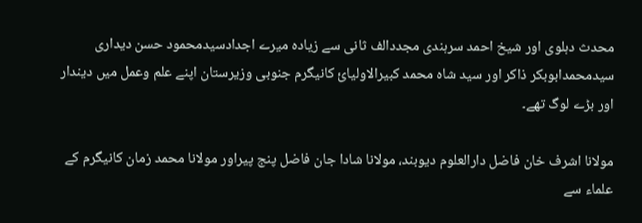محدث دہلوی اور شیخ احمد سرہندی مجددالف ثانی سے زیادہ میرے اجدادسیدمحمود حسن دیداری سیدمحمدابوبکر ذاکر اور سید شاہ محمد کبیرالاولیائ کانیگرم جنوبی وزیرستان اپنے علم وعمل میں دیندار اور بڑے لوگ تھے۔

مولانا اشرف خان فاضل دارالعلوم دیوبند، مولانا شادا جان فاضل پنج پیراور مولانا محمد زمان کانیگرم کے علماء سے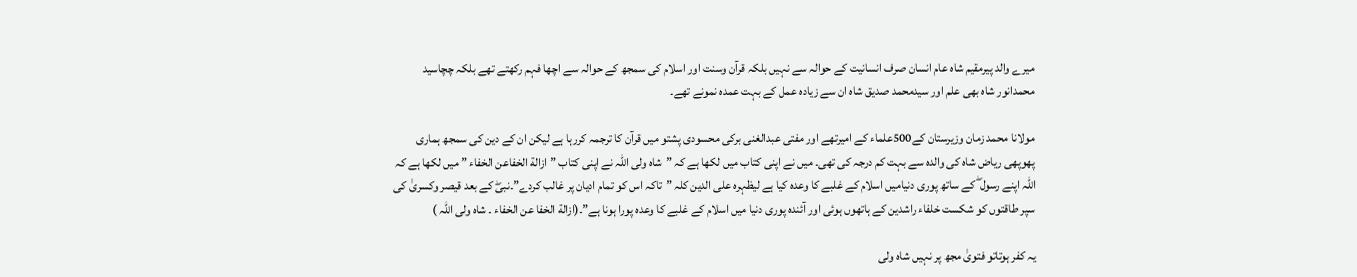میرے والد پیرمقیم شاہ عام انسان صرف انسانیت کے حوالہ سے نہیں بلکہ قرآن وسنت اور اسلام کی سمجھ کے حوالہ سے اچھا فہم رکھتے تھے بلکہ چچاسید محمدانور شاہ بھی علم اور سیدمحمد صدیق شاہ ان سے زیادہ عمل کے بہت عمدہ نمونے تھے۔

مولانا محمد زمان وزیرستان کے500علماء کے امیرتھے اور مفتی عبدالغنی برکی محسودی پشتو میں قرآن کا ترجمہ کررہا ہے لیکن ان کے دین کی سمجھ ہماری پھوپھی ریاض شاہ کی والدہ سے بہت کم درجہ کی تھی۔ میں نے اپنی کتاب میں لکھا ہے کہ ”شاہ ولی اللہ نے اپنی کتاب ”ازالة الخفاعن الخفاء ” میں لکھا ہے کہ اللہ اپنے رسول ۖ کے ساتھ پوری دنیامیں اسلام کے غلبے کا وعدہ کیا ہے لیظہرہ علی الدین کلہ ”تاکہ اس کو تمام ادیان پر غالب کردے”۔نبیۖ کے بعد قیصر وکسریٰ کی سپر طاقتوں کو شکست خلفاء راشدین کے ہاتھوں ہوئی اور آئندہ پوری دنیا میں اسلام کے غلبے کا وعدہ پورا ہونا ہے”۔(ازالة الخفا عن الخفاء ۔ شاہ ولی اللہ )

یہ کفر ہوتاتو فتویٰ مجھ پر نہیں شاہ ولی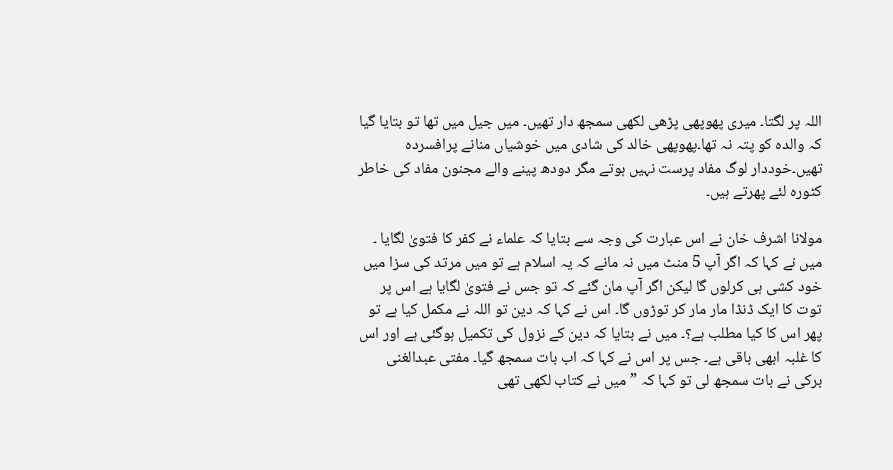اللہ پر لگتا۔ میری پھوپھی پڑھی لکھی سمجھ دار تھیں۔ میں جیل میں تھا تو بتایا گیا کہ والدہ کو پتہ نہ تھا۔پھوپھی خالد کی شادی میں خوشیاں منانے پرافسردہ تھیں۔خوددار لوگ مفاد پرست نہیں ہوتے مگر دودھ پینے والے مجنون مفاد کی خاطر کٹورہ لئے پھرتے ہیں۔

مولانا اشرف خان نے اس عبارت کی وجہ سے بتایا کہ علماء نے کفر کا فتویٰ لگایا ۔ میں نے کہا کہ اگر آپ 5 منٹ میں نہ مانے کہ یہ اسلام ہے تو میں مرتد کی سزا میں خود کشی ہی کرلوں گا لیکن اگر آپ مان گئے کہ تو جس نے فتویٰ لگایا ہے اس پر توت کا ایک ڈنڈا مار مار کر توڑوں گا۔ اس نے کہا کہ دین تو اللہ نے مکمل کیا ہے تو پھر اس کا کیا مطلب ہے؟۔ میں نے بتایا کہ دین کے نزول کی تکمیل ہوگئی ہے اور اس کا غلبہ ابھی باقی ہے۔ جس پر اس نے کہا کہ اب بات سمجھ گیا۔ مفتی عبدالغنی برکی نے بات سمجھ لی تو کہا کہ ”میں نے کتاب لکھی تھی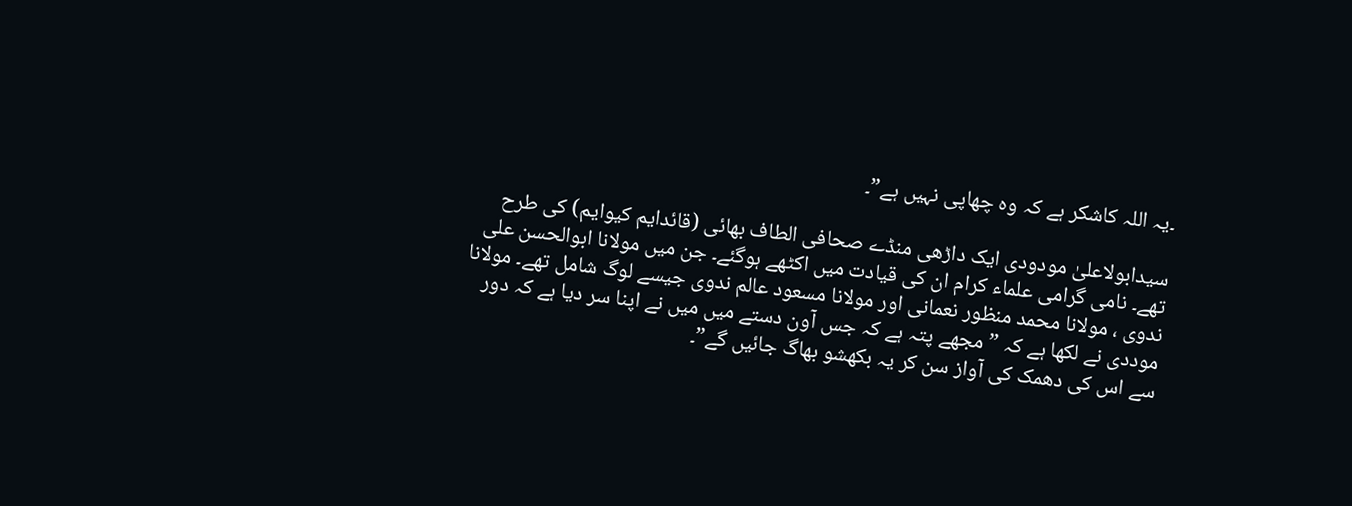۔یہ اللہ کاشکر ہے کہ وہ چھاپی نہیں ہے”۔

سیدابولاعلیٰ مودودی ایک داڑھی منڈے صحافی الطاف بھائی (قائدایم کیوایم) کی طرح تھے۔ نامی گرامی علماء کرام ان کی قیادت میں اکٹھے ہوگئے۔ جن میں مولانا ابوالحسن علی ندوی ، مولانا محمد منظور نعمانی اور مولانا مسعود عالم ندوی جیسے لوگ شامل تھے۔ مولانا موددی نے لکھا ہے کہ ”مجھے پتہ ہے کہ جس آون دستے میں میں نے اپنا سر دیا ہے کہ دور سے اس کی دھمک کی آواز سن کر یہ بکھشو بھاگ جائیں گے”۔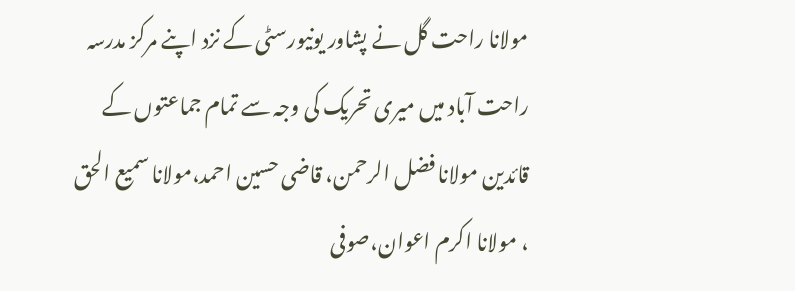مولانا راحت گل نے پشاور یونیورسٹی کے نزد اپنے مرکز مدرسہ راحت آباد میں میری تحریک کی وجہ سے تمام جماعتوں کے قائدین مولانا فضل الرحمن، قاضی حسین احمد،مولانا سمیع الحق ، مولانا اکرم اعوان،صوفی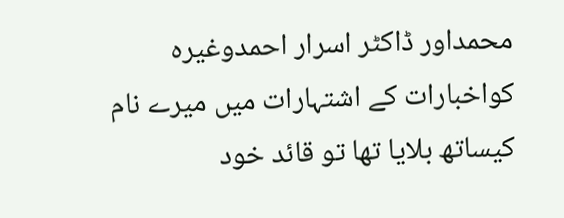محمداور ڈاکٹر اسرار احمدوغیرہ کواخبارات کے اشتہارات میں میرے نام کیساتھ بلایا تھا تو قائد خود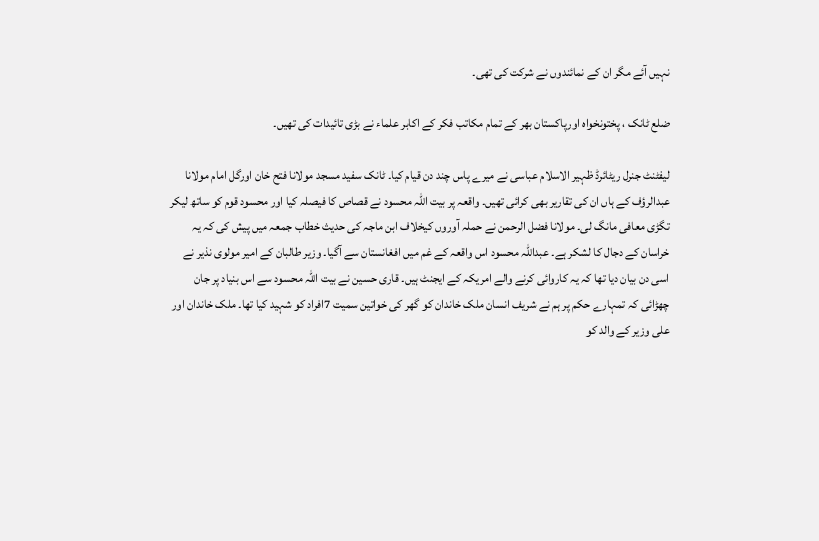نہیں آئے مگر ان کے نمائندوں نے شرکت کی تھی۔

ضلع ٹانک ، پختونخواہ اورپاکستان بھر کے تمام مکاتب فکر کے اکابر علماء نے بڑی تائیدات کی تھیں۔

لیفٹنٹ جنرل ریٹائرڈ ظہیر الاسلام عباسی نے میرے پاس چند دن قیام کیا۔ ٹانک سفید مسجد مولانا فتح خان اورگل امام مولانا عبدالرؤف کے ہاں ان کی تقاریر بھی کرائی تھیں۔ واقعہ پر بیت اللہ محسود نے قصاص کا فیصلہ کیا اور محسود قوم کو ساتھ لیکر تگڑی معافی مانگ لی۔ مولانا فضل الرحمن نے حملہ آوروں کیخلاف ابن ماجہ کی حدیث خطاب جمعہ میں پیش کی کہ یہ خراسان کے دجال کا لشکر ہے۔ عبداللہ محسود اس واقعہ کے غم میں افغانستان سے آگیا۔ وزیر طالبان کے امیر مولوی نذیر نے اسی دن بیان دیا تھا کہ یہ کاروائی کرنے والے امریکہ کے ایجنٹ ہیں۔ قاری حسین نے بیت اللہ محسود سے اس بنیاد پر جان چھڑائی کہ تمہارے حکم پر ہم نے شریف انسان ملک خاندان کو گھر کی خواتین سمیت 7افراد کو شہید کیا تھا۔ ملک خاندان اور علی وزیر کے والد کو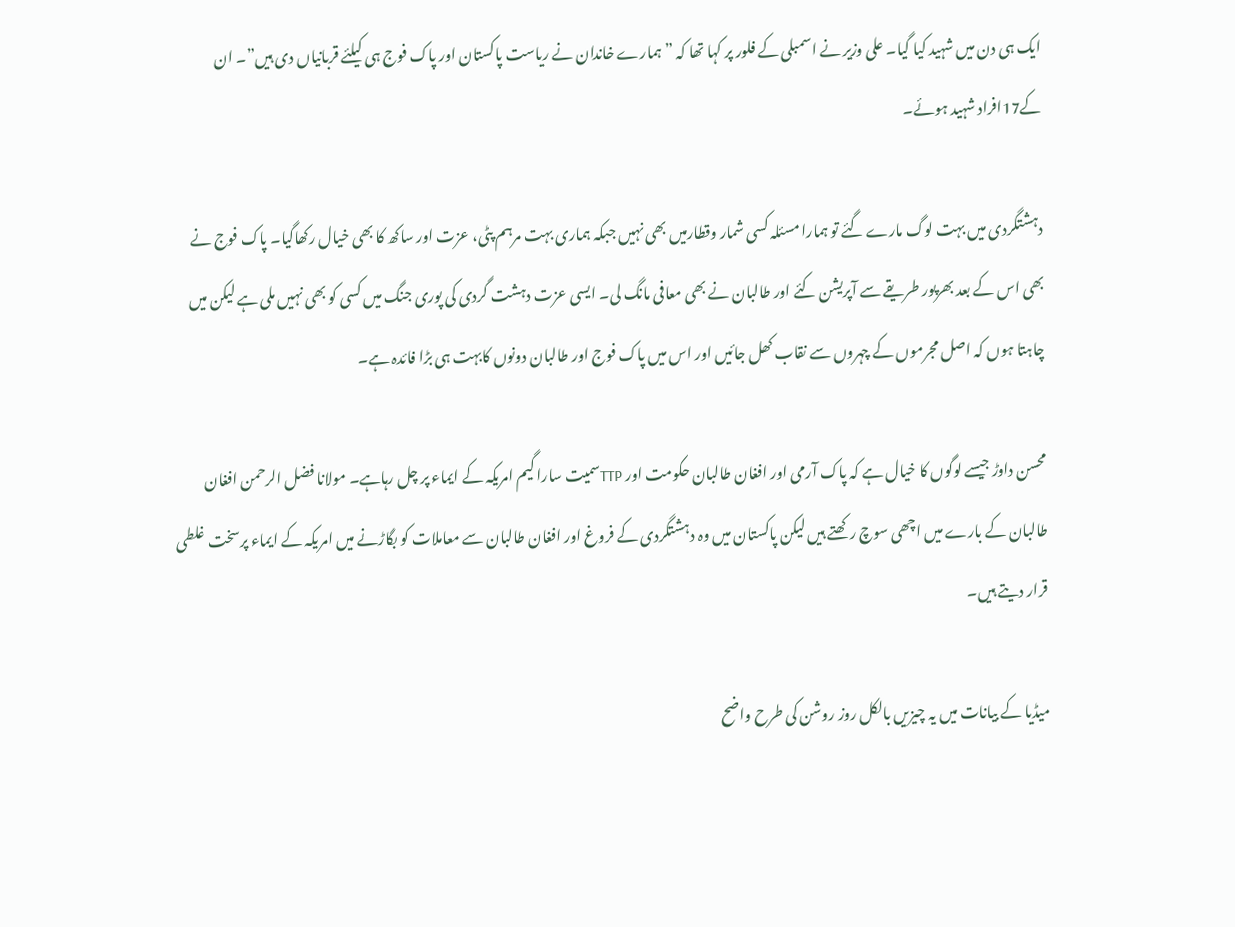ایک ہی دن میں شہید کیا گیا۔ علی وزیر نے اسمبلی کے فلور پر کہا تھا کہ ”ہمارے خاندان نے ریاست پاکستان اور پاک فوج ہی کیلئے قربانیاں دی ہیں”۔ ان کے17افراد شہید ہوئے۔

دہشتگردی میں بہت لوگ مارے گئے تو ہمارا مسئلہ کسی شمار وقطارمیں بھی نہیں جبکہ ہماری بہت مرہم پٹی، عزت اور ساکھ کا بھی خیال رکھاگیا۔ پاک فوج نے بھی اس کے بعد بھرپور طریقے سے آپریشن کئے اور طالبان نے بھی معافی مانگ لی۔ ایسی عزت دہشت گردی کی پوری جنگ میں کسی کو بھی نہیں ملی ہے لیکن میں چاہتا ہوں کہ اصل مجرموں کے چہروں سے نقاب کھل جائیں اور اس میں پاک فوج اور طالبان دونوں کابہت ہی بڑا فائدہ ہے۔

محسن داوڑ جیسے لوگوں کا خیال ہے کہ پاک آرمی اور افغان طالبان حکومت اور TTPسمیت سارا گیم امریکہ کے ایماء پر چل رہاہے۔ مولانا فضل الرحمن افغان طالبان کے بارے میں اچھی سوچ رکھتے ہیں لیکن پاکستان میں وہ دہشتگردی کے فروغ اور افغان طالبان سے معاملات کو بگاڑنے میں امریکہ کے ایماء پرسخت غلطی قرار دیتے ہیں۔

میڈیا کے بیانات میں یہ چیزیں بالکل روز روشن کی طرح واضح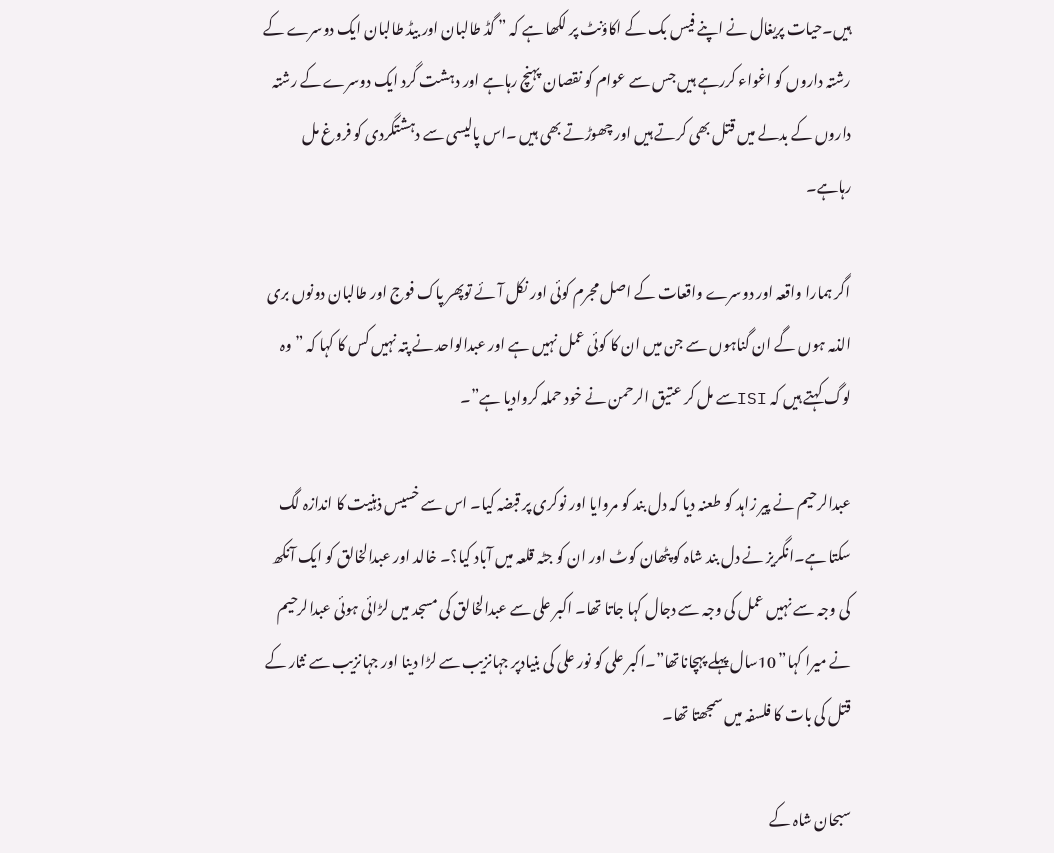ہیں۔حیات پریغال نے اپنے فیس بک کے اکاؤنٹ پر لکھا ہے کہ ” گڈ طالبان اور بیڈ طالبان ایک دوسرے کے رشتہ داروں کو اغواء کررہے ہیں جس سے عوام کو نقصان پہنچ رہاہے اور دہشت گرد ایک دوسرے کے رشتہ داروں کے بدلے میں قتل بھی کرتے ہیں اور چھوڑتے بھی ہیں ۔اس پالیسی سے دہشتگردی کو فروغ مل رہاہے۔

اگر ہمارا واقعہ اور دوسرے واقعات کے اصل مجرم کوئی اور نکل آئے توپھر پاک فوج اور طالبان دونوں بری الذمہ ہوں گے ان گناہوں سے جن میں ان کا کوئی عمل نہیں ہے اور عبدالواحد نے پتہ نہیں کس کا کہا کہ ”وہ لوگ کہتے ہیں کہ ISIسے مل کر عتیق الرحمن نے خود حملہ کروادیا ہے”۔

عبدالرحیم نے پیر زاہد کو طعنہ دیا کہ دل بند کو مروایا اور نوکری پر قبضہ کیا۔ اس سے خسیس ذہنیت کا اندازہ لگ سکتا ہے۔انگریز نے دل بند شاہ کو پٹھان کوٹ اور ان کو جٹہ قلعہ میں آباد کیا؟۔ خالد اور عبدالخالق کو ایک آنکھ کی وجہ سے نہیں عمل کی وجہ سے دجال کہا جاتا تھا۔ اکبر علی سے عبدالخالق کی مسجد میں لڑائی ہوئی عبدالرحیم نے میرا کہا” 10سال پہلے پہچاناتھا”۔اکبر علی کو نور علی کی بنیادپر جہانزیب سے لڑا دینا اور جہانزیب سے نثار کے قتل کی بات کا فلسفہ میں سمجھتا تھا۔

سبحان شاہ کے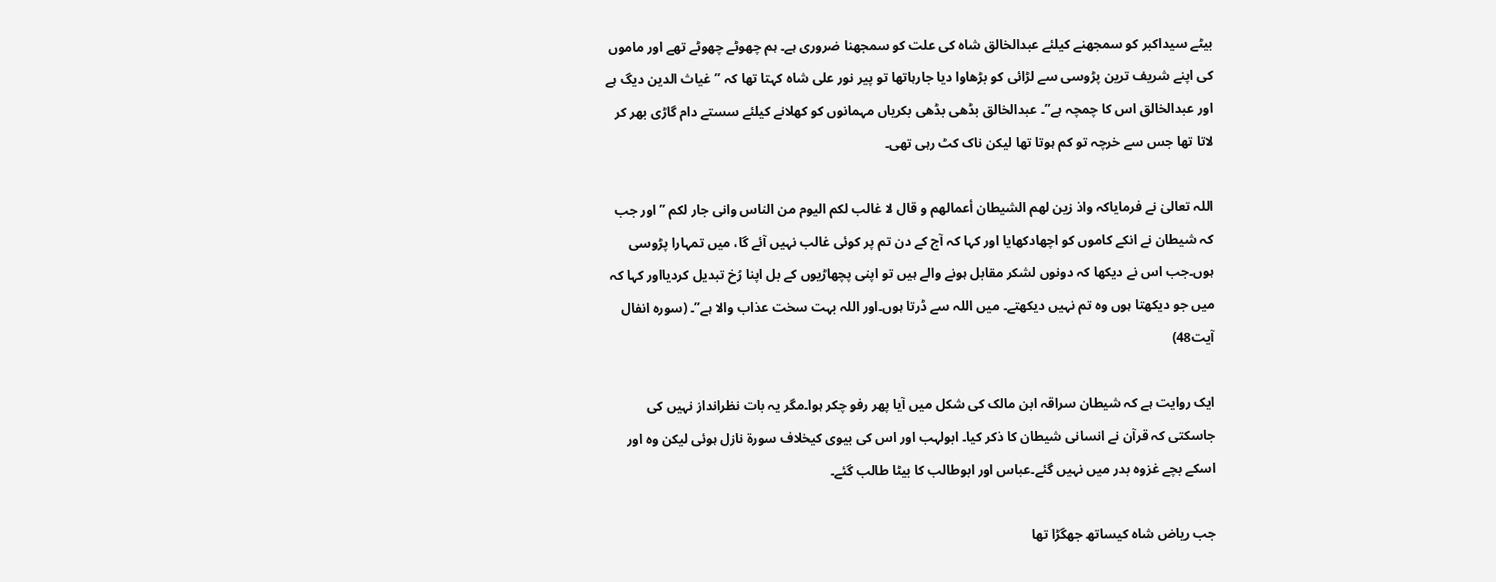بیٹے سیداکبر کو سمجھنے کیلئے عبدالخالق شاہ کی علت کو سمجھنا ضروری ہے۔ ہم چھوٹے چھوٹے تھے اور ماموں کی اپنے شریف ترین پڑوسی سے لڑائی کو بڑھاوا دیا جارہاتھا تو پیر نور علی شاہ کہتا تھا کہ ”غیاث الدین دیگ ہے اور عبدالخالق اس کا چمچہ ہے”۔ عبدالخالق بڈھی بڈھی بکریاں مہمانوں کو کھلانے کیلئے سستے دام گاڑی بھر کر لاتا تھا جس سے خرچہ تو کم ہوتا تھا لیکن ناک کٹ رہی تھی۔

اللہ تعالیٰ نے فرمایاکہ واذ زین لھم الشیطان أعمالھم و قال لا غالب لکم الیوم من الناس وانی جار لکم ”اور جب کہ شیطان نے انکے کاموں کو اچھادکھایا اور کہا کہ آج کے دن تم پر کوئی غالب نہیں آئے گا، میں تمہارا پڑوسی ہوں۔جب اس نے دیکھا کہ دونوں لشکر مقابل ہونے والے ہیں تو اپنی پچھاڑیوں کے بل اپنا رُخ تبدیل کردیااور کہا کہ میں جو دیکھتا ہوں وہ تم نہیں دیکھتے۔ میں اللہ سے ڈرتا ہوں۔اور اللہ بہت سخت عذاب والا ہے”۔ (سورہ انفال آیت48)

ایک روایت ہے کہ شیطان سراقہ ابن مالک کی شکل میں آیا پھر رفو چکر ہوا۔مگر یہ بات نظرانداز نہیں کی جاسکتی کہ قرآن نے انسانی شیطان کا ذکر کیا۔ ابولہب اور اس کی بیوی کیخلاف سورة نازل ہوئی لیکن وہ اور اسکے بچے غزوہ بدر میں نہیں گئے۔عباس اور ابوطالب کا بیٹا طالب گئے۔

جب ریاض شاہ کیساتھ جھگڑا تھا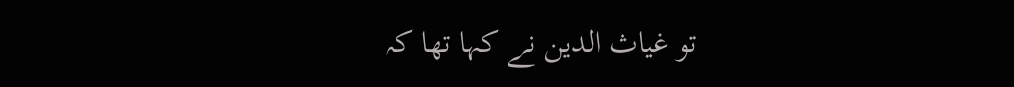تو غیاث الدین نے کہا تھا کہ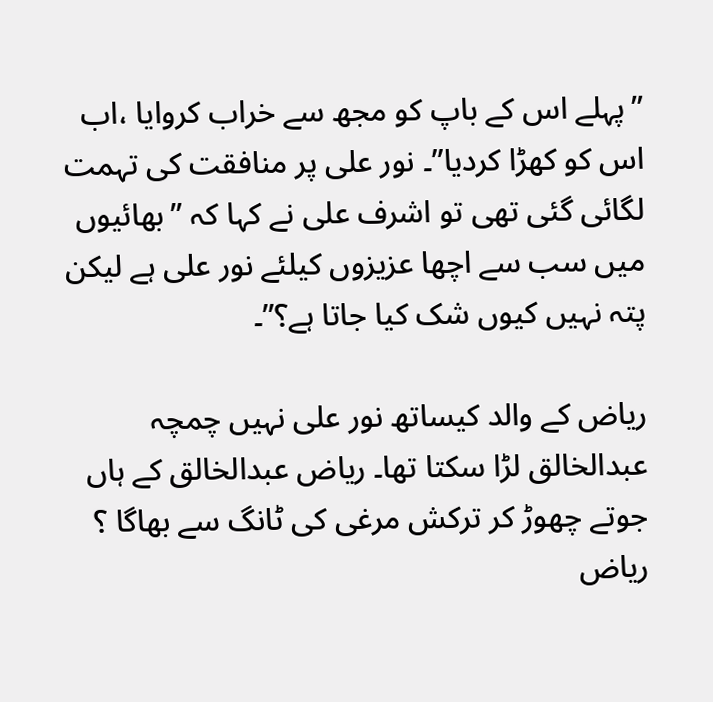”پہلے اس کے باپ کو مجھ سے خراب کروایا ،اب اس کو کھڑا کردیا”۔ نور علی پر منافقت کی تہمت لگائی گئی تھی تو اشرف علی نے کہا کہ ”بھائیوں میں سب سے اچھا عزیزوں کیلئے نور علی ہے لیکن پتہ نہیں کیوں شک کیا جاتا ہے؟”۔

ریاض کے والد کیساتھ نور علی نہیں چمچہ عبدالخالق لڑا سکتا تھا۔ ریاض عبدالخالق کے ہاں جوتے چھوڑ کر ترکش مرغی کی ٹانگ سے بھاگا ؟ ریاض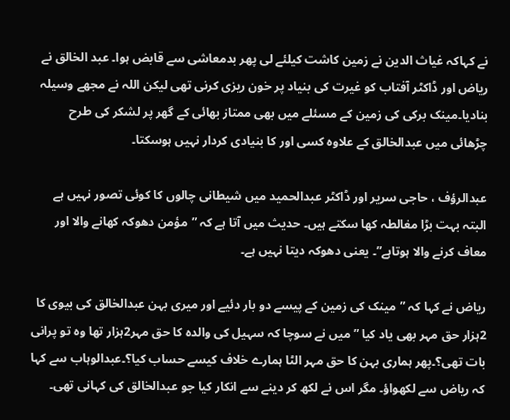نے کہاکہ غیاث الدین نے زمین کاشت کیلئے لی پھر بدمعاشی سے قابض ہوا۔ عبد الخالق نے ریاض اور ڈاکٹر آفتاب کو غیرت کی بنیاد پر خون ریزی کرنی تھی لیکن اللہ نے مجھے وسیلہ بنادیا۔مینک برکی کی زمین کے مسئلے میں بھی ممتاز بھائی کے گھر پر لشکر کی طرح چڑھائی میں عبدالخالق کے علاوہ کسی اور کا بنیادی کردار نہیں ہوسکتا۔

عبدالرؤف ، حاجی سریر اور ڈاکٹر عبدالحمید میں شیطانی چالوں کا کوئی تصور نہیں ہے البتہ بہت بڑا مغالطہ کھا سکتے ہیں۔ حدیث میں آتا ہے کہ ”مؤمن دھوکہ کھانے والا اور معاف کرنے والا ہوتاہے”۔ یعنی دھوکہ دیتا نہیں ہے۔

ریاض نے کہا کہ ”مینک کی زمین کے پیسے دو بار دئیے اور میری بہن عبدالخالق کی بیوی کا 2ہزار حق مہر بھی یاد کیا ” میں نے سوچا کہ سہیل کی والدہ کا حق مہر2ہزار تھا وہ تو پرانی بات تھی؟۔پھر ہماری بہن کا حق مہر الٹا ہمارے خلاف کیسے حساب کیا؟۔عبدالوہاب سے کہا کہ ریاض سے لکھواؤ۔ مگر اس نے لکھ کر دینے سے انکار کیا جو عبدالخالق کی کہانی تھی۔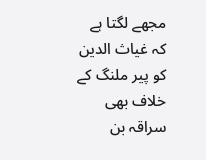مجھے لگتا ہے کہ غیاث الدین کو پیر ملنگ کے خلاف بھی سراقہ بن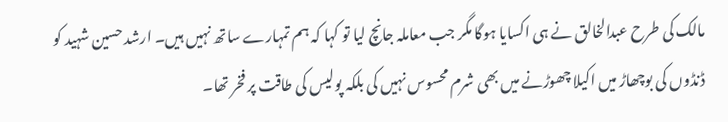مالک کی طرح عبدالخالق نے ہی اکسایا ہوگا مگر جب معاملہ جانچ لیا تو کہا کہ ہم تمہارے ساتھ نہیں ہیں۔ ارشد حسین شہید کو ڈنڈوں کی بوچھاڑ میں اکیلا چھوڑنے میں بھی شرم محسوس نہیں کی بلکہ پولیس کی طاقت پر فخر تھا۔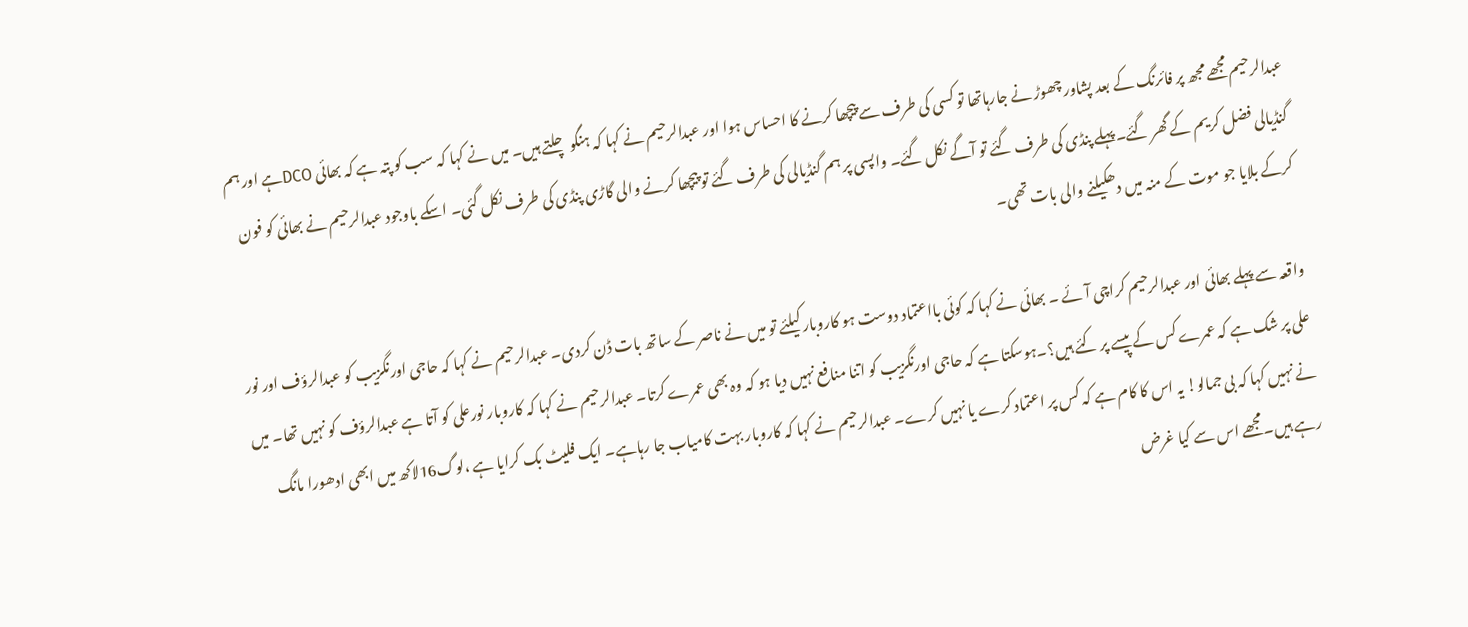عبدالرحیم مجھے مجھ پر فائرنگ کے بعد پشاور چھوڑ نے جارہاتھا تو کسی کی طرف سے پیچھا کرنے کا احساس ہوا اور عبدالرحیم نے کہا کہ ہنگو چلتے ہیں۔ میں نے کہا کہ سب کو پتہ ہے کہ بھائی DCOہے اور ہم گنڈیالی فضل کریم کے گھر گئے۔پہلے پنڈی کی طرف گئے تو آگے نکل گئے۔ واپسی پر ہم گنڈیالی کی طرف گئے تو پیچھا کرنے والی گاڑی پنڈی کی طرف نکل گئی۔ اسکے باوجود عبدالرحیم نے بھائی کو فون کرکے بلایا جو موت کے منہ میں دھکیلنے والی بات تھی۔

واقعہ سے پہلے بھائی اور عبدالرحیم کراچی آئے ۔ بھائی نے کہا کہ کوئی بااعتماد دوست ہو کاروبار کیلئے تو میں نے ناصر کے ساتھ بات ڈن کردی۔ عبدالرحیم نے کہا کہ حاجی اورنگزیب کو عبدالرؤف اور نور علی پر شک ہے کہ عمرے کس کے پیسے پر کئے ہیں؟۔ہوسکتا ہے کہ حاجی اورنگزیب کو اتنا منافع نہیں دیا ہو کہ وہ بھی عمرے کرتا۔ عبدالرحیم نے کہا کہ کاروبار نورعلی کو آتا ہے عبدالرؤف کو نہیں تھا۔ میں نے نہیں کہا کہ بی جمالو! یہ اس کا کام ہے کہ کس پر اعتماد کرے یا نہیں کرے۔ عبدالرحیم نے کہا کہ کاروبار بہت کامیاب جا رہاہے۔ ایک فلیٹ بک کرایا ہے ،لوگ16لاکھ میں ابھی ادھورا مانگ رہے ہیں۔مجھے اس سے کیا غرض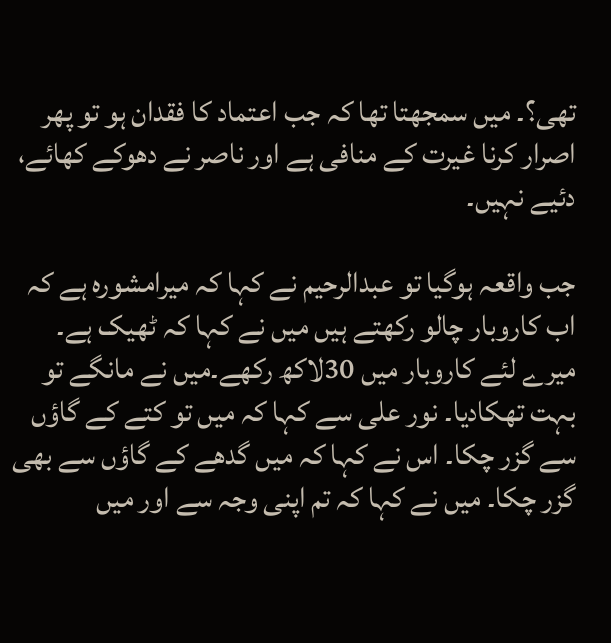تھی؟۔ میں سمجھتا تھا کہ جب اعتماد کا فقدان ہو تو پھر اصرار کرنا غیرت کے منافی ہے اور ناصر نے دھوکے کھائے، دئیے نہیں۔

جب واقعہ ہوگیا تو عبدالرحیم نے کہا کہ میرامشورہ ہے کہ اب کاروبار چالو رکھتے ہیں میں نے کہا کہ ٹھیک ہے۔ میرے لئے کاروبار میں 30لاکھ رکھے۔میں نے مانگے تو بہت تھکادیا۔ نور علی سے کہا کہ میں تو کتے کے گاؤں سے گزر چکا۔ اس نے کہا کہ میں گدھے کے گاؤں سے بھی گزر چکا۔ میں نے کہا کہ تم اپنی وجہ سے اور میں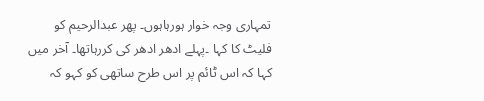تمہاری وجہ خوار ہورہاہوں۔ پھر عبدالرحیم کو فلیٹ کا کہا ۔پہلے ادھر ادھر کی کررہاتھا۔ آخر میں کہا کہ اس ٹائم پر اس طرح ساتھی کو کہو کہ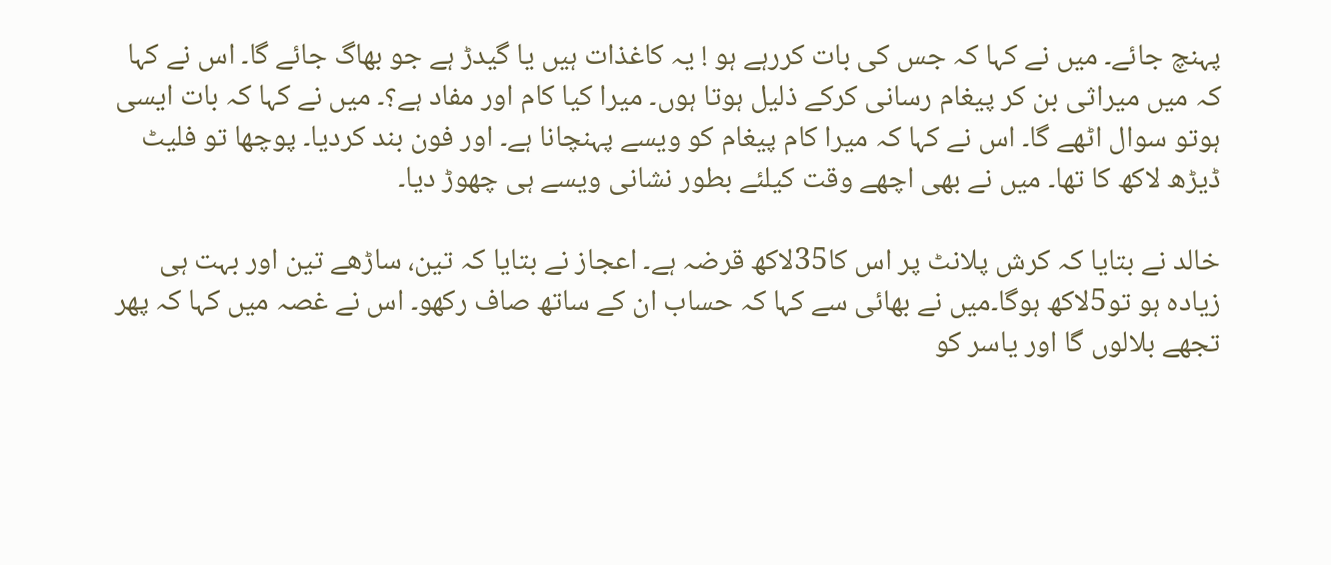پہنچ جائے۔ میں نے کہا کہ جس کی بات کررہے ہو ! یہ کاغذات ہیں یا گیدڑ ہے جو بھاگ جائے گا۔ اس نے کہا کہ میں میراثی بن کر پیغام رسانی کرکے ذلیل ہوتا ہوں۔ میرا کیا کام اور مفاد ہے؟۔ میں نے کہا کہ بات ایسی ہوتو سوال اٹھے گا۔ اس نے کہا کہ میرا کام پیغام کو ویسے پہنچانا ہے۔ اور فون بند کردیا۔ پوچھا تو فلیٹ ڈیڑھ لاکھ کا تھا۔ میں نے بھی اچھے وقت کیلئے بطور نشانی ویسے ہی چھوڑ دیا۔

خالد نے بتایا کہ کرش پلانٹ پر اس کا35لاکھ قرضہ ہے۔ اعجاز نے بتایا کہ تین، ساڑھے تین اور بہت ہی زیادہ ہو تو5لاکھ ہوگا۔میں نے بھائی سے کہا کہ حساب ان کے ساتھ صاف رکھو۔ اس نے غصہ میں کہا کہ پھر تجھے بلالوں گا اور یاسر کو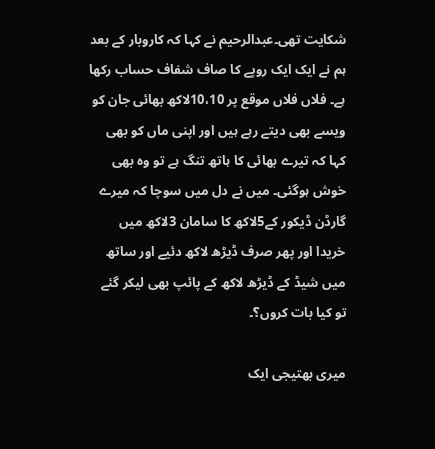شکایت تھی۔عبدالرحیم نے کہا کہ کاروبار کے بعد ہم نے ایک ایک روپے کا صاف شفاف حساب رکھا ہے۔ فلاں فلاں موقع پر 10،10لاکھ بھائی جان کو ویسے بھی دیتے رہے ہیں اور اپنی ماں کو بھی کہا کہ تیرے بھائی کا ہاتھ تنگ ہے تو وہ بھی خوش ہوگئی۔ میں نے دل میں سوچا کہ میرے گارڈن ڈیکور کے5لاکھ کا سامان 3لاکھ میں خریدا اور پھر صرف ڈیڑھ لاکھ دئیے اور ساتھ میں شیڈ کے ڈیڑھ لاکھ کے پائپ بھی لیکر گئے تو کیا بات کروں؟۔

میری بھتیجی ایک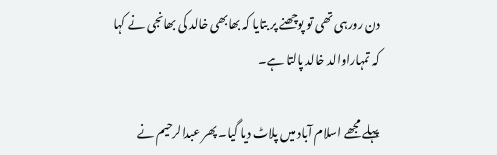دن رورہی تھی تو پوچھنے پر بتایا کہ بھابھی خالد کی بھانجی نے کہا کہ تمہاراوالد خالد پالتا ہے۔

پہلے مجھے اسلام آباد میں پلاٹ دیا گیا۔ پھر عبدالرحیم نے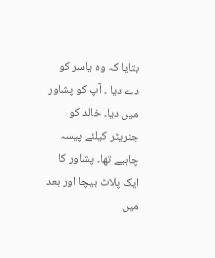بتایا کہ وہ یاسر کو دے دیا ۔ آپ کو پشاور میں دیا۔ خالد کو جنریٹر کیلئے پیسہ چاہیے تھا۔ پشاور کا ایک پلاٹ بیچا اور بعد میں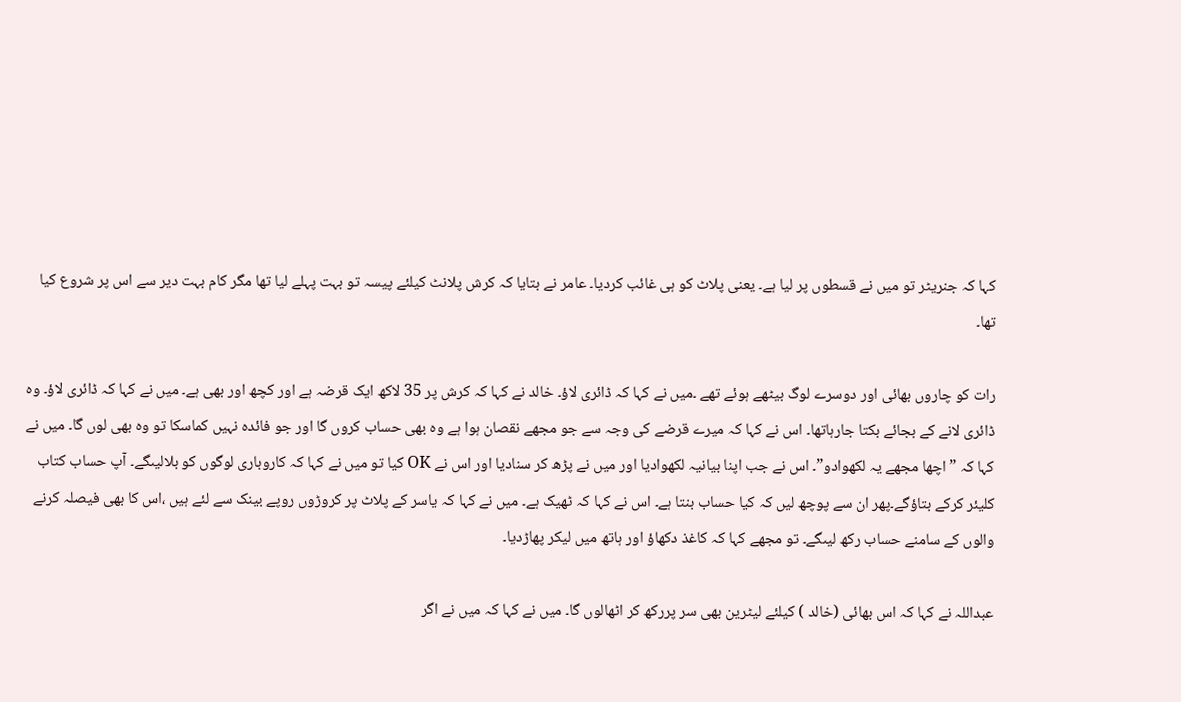کہا کہ جنریٹر تو میں نے قسطوں پر لیا ہے۔ یعنی پلاٹ کو ہی غائب کردیا۔ عامر نے بتایا کہ کرش پلانٹ کیلئے پیسہ تو بہت پہلے لیا تھا مگر کام بہت دیر سے اس پر شروع کیا تھا۔

رات کو چاروں بھائی اور دوسرے لوگ بیٹھے ہوئے تھے ۔میں نے کہا کہ ڈائری لاؤ۔ خالد نے کہا کہ کرش پر 35 لاکھ ایک قرضہ ہے اور کچھ اور بھی ہے۔ میں نے کہا کہ ڈائری لاؤ۔ وہ ڈائری لانے کے بجائے بکتا جارہاتھا۔ اس نے کہا کہ میرے قرضے کی وجہ سے جو مجھے نقصان ہوا ہے وہ بھی حساب کروں گا اور جو فائدہ نہیں کماسکا تو وہ بھی لوں گا۔ میں نے کہا کہ ”اچھا مجھے یہ لکھوادو”۔ اس نے جب اپنا بیانیہ لکھوادیا اور میں نے پڑھ کر سنادیا اور اس نے OK کیا تو میں نے کہا کہ کاروباری لوگوں کو بلالیںگے۔ آپ حساب کتاب کلیئر کرکے بتاؤگے۔پھر ان سے پوچھ لیں کہ کیا حساب بنتا ہے۔ اس نے کہا کہ ٹھیک ہے۔ میں نے کہا کہ یاسر کے پلاٹ پر کروڑوں روپے بینک سے لئے ہیں ،اس کا بھی فیصلہ کرنے والوں کے سامنے حساب رکھ لیںگے۔ تو مجھے کہا کہ کاغذ دکھاؤ اور ہاتھ میں لیکر پھاڑدیا۔

عبداللہ نے کہا کہ اس بھائی (خالد ) کیلئے لیٹرین بھی سر پررکھ کر اٹھالوں گا۔ میں نے کہا کہ میں نے اگر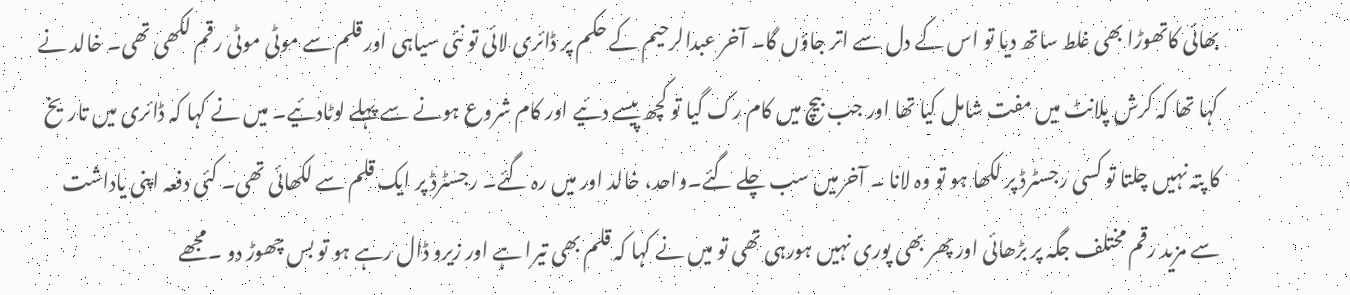بھائی کاتھوڑا بھی غلط ساتھ دیا تو اس کے دل سے اتر جاؤں گا۔ آخر عبدالرحیم کے حکم پر ڈائری لائی تو نئی سیاہی اور قلم سے موٹی موٹی رقم لکھی تھی۔ خالد نے کہا تھا کہ کرش پلانٹ میں مفت شامل کیا تھا اور جب بیچ میں کام رک گیا تو کچھ پیسے دئیے اور کام شروع ہونے سے پہلے لوٹادئیے۔ میں نے کہا کہ ڈائری میں تاریخ کا پتہ نہیں چلتا تو کسی رجسٹرڈ پر لکھا ہو تو وہ لانا ۔ آخرمیں سب چلے گئے۔واحد، خالد اور میں رہ گئے۔ رجسٹرڈ پر ایک قلم سے لکھائی تھی۔ کئی دفعہ اپنی یاداشت سے مزید رقم مختلف جگہ پر بڑھائی اور پھر بھی پوری نہیں ہورہی تھی تو میں نے کہا کہ قلم بھی تیرا ہے اور زیرو ڈال رہے ہو تو بس چھوڑ دو ۔مجھے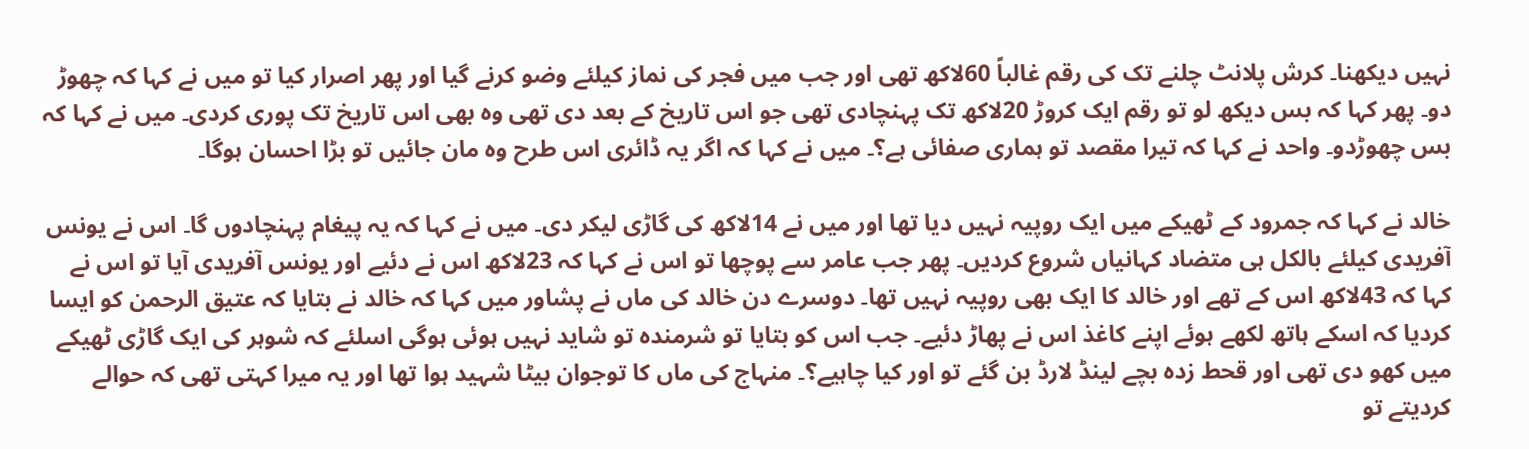نہیں دیکھنا۔ کرش پلانٹ چلنے تک کی رقم غالباً 60لاکھ تھی اور جب میں فجر کی نماز کیلئے وضو کرنے گیا اور پھر اصرار کیا تو میں نے کہا کہ چھوڑ دو۔ پھر کہا کہ بس دیکھ لو تو رقم ایک کروڑ 20لاکھ تک پہنچادی تھی جو اس تاریخ کے بعد دی تھی وہ بھی اس تاریخ تک پوری کردی۔ میں نے کہا کہ بس چھوڑدو۔ واحد نے کہا کہ تیرا مقصد تو ہماری صفائی ہے؟۔ میں نے کہا کہ اگر یہ ڈائری اس طرح وہ مان جائیں تو بڑا احسان ہوگا۔

خالد نے کہا کہ جمرود کے ٹھیکے میں ایک روپیہ نہیں دیا تھا اور میں نے 14لاکھ کی گاڑی لیکر دی۔ میں نے کہا کہ یہ پیغام پہنچادوں گا۔ اس نے یونس آفریدی کیلئے بالکل ہی متضاد کہانیاں شروع کردیں۔ پھر جب عامر سے پوچھا تو اس نے کہا کہ 23لاکھ اس نے دئیے اور یونس آفریدی آیا تو اس نے کہا کہ 43لاکھ اس کے تھے اور خالد کا ایک بھی روپیہ نہیں تھا۔ دوسرے دن خالد کی ماں نے پشاور میں کہا کہ خالد نے بتایا کہ عتیق الرحمن کو ایسا کردیا کہ اسکے ہاتھ لکھے ہوئے اپنے کاغذ اس نے پھاڑ دئیے۔ جب اس کو بتایا تو شرمندہ تو شاید نہیں ہوئی ہوگی اسلئے کہ شوہر کی ایک گاڑی ٹھیکے میں کھو دی تھی اور قحط زدہ بچے لینڈ لارڈ بن گئے تو اور کیا چاہیے؟۔ منہاج کی ماں کا توجوان بیٹا شہید ہوا تھا اور یہ میرا کہتی تھی کہ حوالے کردیتے تو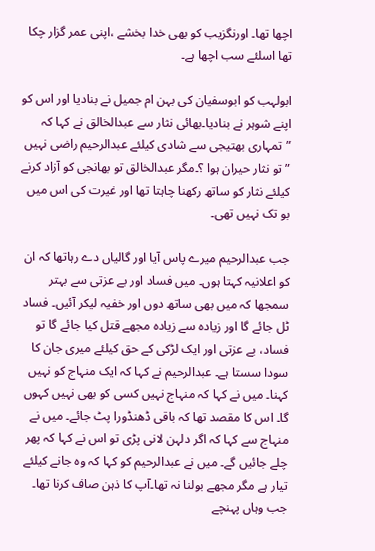اچھا تھا۔ اورنگزیب کو بھی خدا بخشے ،اپنی عمر گزار چکا تھا اسلئے سب اچھا ہے۔

ابولہب کو ابوسفیان کی بہن ام جمیل نے بنادیا اور اس کو اپنے شوہر نے بنادیا۔بھائی نثار سے عبدالخالق نے کہا کہ ”تمہاری بھتیجی سے شادی کیلئے عبدالرحیم راضی نہیں ” تو نثار حیران ہوا ؟۔مگر عبدالخالق تو بھانجی کو آزاد کرنے کیلئے نثار کو ساتھ رکھنا چاہتا تھا اور غیرت کی اس میں بو تک نہیں تھی۔

جب عبدالرحیم میرے پاس آیا اور گالیاں دے رہاتھا کہ ان کو اعلانیہ کہتا ہوں۔ میں فساد اور بے عزتی سے بہتر سمجھا کہ میں بھی ساتھ دوں اور خفیہ لیکر آئیں۔ فساد ٹل جائے گا اور زیادہ سے زیادہ مجھے قتل کیا جائے گا تو فساد، بے عزتی اور ایک لڑکی کے حق کیلئے میری جان کا سودا سستا ہے۔ عبدالرحیم نے کہا کہ ایک منہاج کو نہیں کہنا۔ میں نے کہا کہ منہاج نہیں کسی کو بھی نہیں کہوں گا۔ اس کا مقصد تھا کہ باقی ڈھنڈورا پٹ جائے۔ میں نے منہاج سے کہا کہ اگر دلہن لانی پڑی تو اس نے کہا کہ پھر چلے جائیں گے۔ میں نے عبدالرحیم کو کہا کہ وہ جانے کیلئے تیار ہے مگر مجھے بولنا نہ تھا۔آپ کا ذہن صاف کرنا تھا۔ جب وہاں پہنچے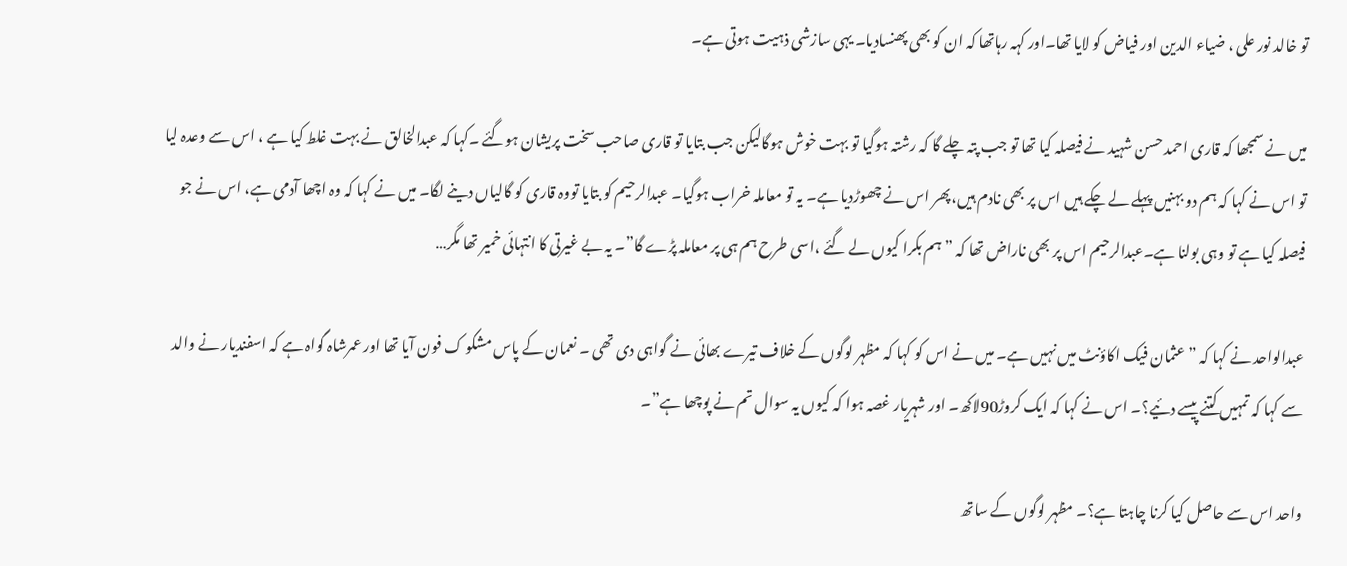تو خالد نور علی ، ضیاء الدین اور فیاض کو لایا تھا۔اور کہہ رہاتھا کہ ان کو بھی پھنسادیا۔ یہی سازشی ذہیت ہوتی ہے۔

میں نے سمجھا کہ قاری احمد حسن شہید نے فیصلہ کیا تھا تو جب پتہ چلے گا کہ رشتہ ہوگیا تو بہت خوش ہوگالیکن جب بتایا تو قاری صاحب سخت پریشان ہوگئے ۔کہا کہ عبدالخالق نے بہت غلط کیا ہے ، اس سے وعدہ لیا تو اس نے کہا کہ ہم دو بہنیں پہلے لے چکے ہیں اس پر بھی نادم ہیں،پھر اس نے چھوڑدیا ہے۔ یہ تو معاملہ خراب ہوگیا۔ عبدالرحیم کو بتایا تووہ قاری کو گالیاں دینے لگا۔ میں نے کہا کہ وہ اچھا آدمی ہے، اس نے جو فیصلہ کیا ہے تو وہی بولنا ہے۔عبدالرحیم اس پر بھی ناراض تھا کہ ”ہم بکرا کیوں لے گئے ،اسی طرح ہم ہی پر معاملہ پڑے گا”۔ یہ بے غیرتی کا انتہائی خمیر تھا مگر…

عبدالواحد نے کہا کہ ” عثمان فیک اکاؤنٹ میں نہیں ہے۔ میں نے اس کو کہا کہ مظہر لوگوں کے خلاف تیرے بھائی نے گواہی دی تھی ۔ نعمان کے پاس مشکو ک فون آیا تھا اور عمرشاہ گواہ ہے کہ اسفندیار نے والد سے کہا کہ تمہیں کتنے پیسے دئیے؟۔ اس نے کہا کہ ایک کروڑ90لاکھ۔ اور شہریار غصہ ہوا کہ کیوں یہ سوال تم نے پوچھا ہے”۔

واحد اس سے حاصل کیا کرنا چاہتا ہے؟۔ مظہر لوگوں کے ساتھ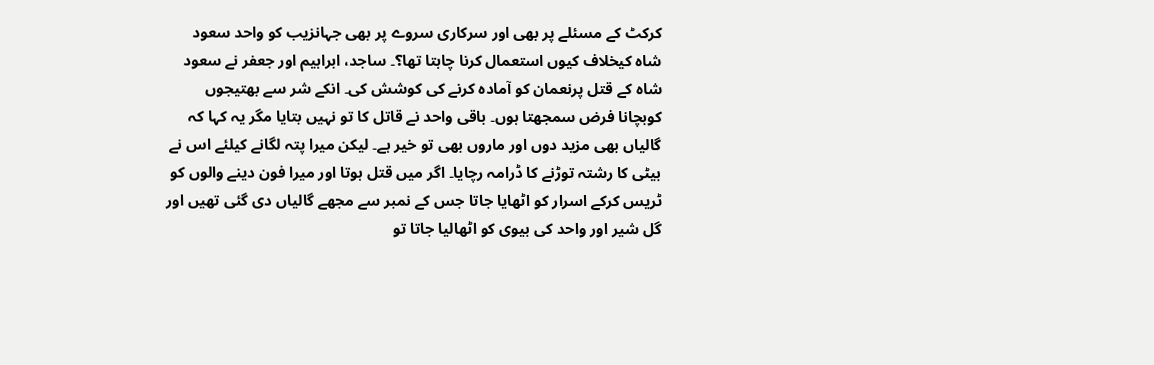کرکٹ کے مسئلے پر بھی اور سرکاری سروے پر بھی جہانزیب کو واحد سعود شاہ کیخلاف کیوں استعمال کرنا چاہتا تھا؟۔ ساجد، ابراہیم اور جعفر نے سعود شاہ کے قتل پرنعمان کو آمادہ کرنے کی کوشش کی۔ انکے شر سے بھتیجوں کوبچانا فرض سمجھتا ہوں۔ باقی واحد نے قاتل کا تو نہیں بتایا مگر یہ کہا کہ گالیاں بھی مزید دوں اور ماروں بھی تو خیر ہے۔ لیکن میرا پتہ لگانے کیلئے اس نے بیٹی کا رشتہ توڑنے کا ڈرامہ رچایا۔ اگر میں قتل ہوتا اور میرا فون دینے والوں کو ٹریس کرکے اسرار کو اٹھایا جاتا جس کے نمبر سے مجھے گالیاں دی گئی تھیں اور گل شیر اور واحد کی بیوی کو اٹھالیا جاتا تو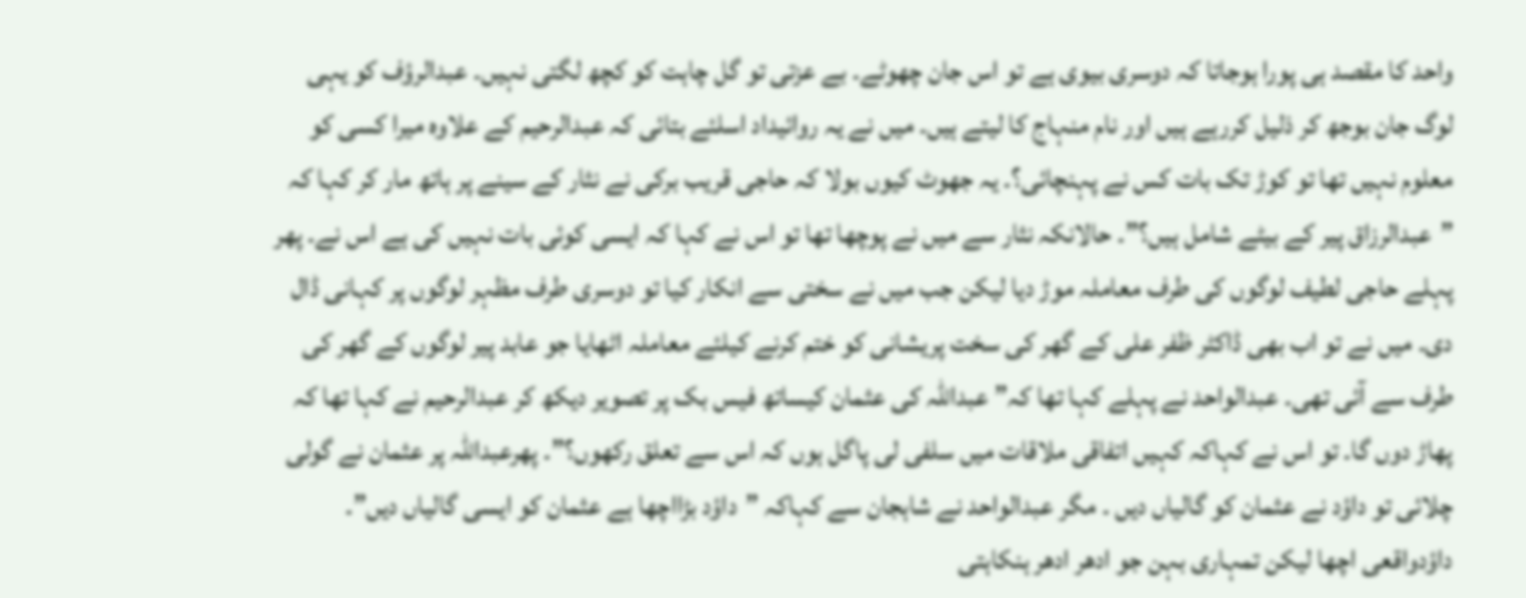واحد کا مقصد ہی پورا ہوجاتا کہ دوسری بیوی ہے تو اس جان چھوٹے۔ بے عزتی تو گل چاہت کو کچھ لگتی نہیں۔ عبدالرؤف کو یہی لوگ جان بوجھ کر ذلیل کررہے ہیں اور نام منہاج کا لیتے ہیں۔ میں نے یہ روائیداد اسلئے بتائی کہ عبدالرحیم کے علاوہ میرا کسی کو معلوم نہیں تھا تو کوڑ تک بات کس نے پہنچائی؟۔ یہ جھوٹ کیوں بولا کہ حاجی قریب برکی نے نثار کے سینے پر ہاتھ مار کر کہا کہ ”عبدالرزاق پیر کے بیٹے شامل ہیں؟”۔ حالانکہ نثار سے میں نے پوچھا تھا تو اس نے کہا کہ ایسی کوئی بات نہیں کی ہے اس نے۔ پھر پہلے حاجی لطیف لوگوں کی طرف معاملہ موڑ دیا لیکن جب میں نے سختی سے انکار کیا تو دوسری طرف مظہر لوگوں پر کہانی ڈال دی۔ میں نے تو اب بھی ڈاکٹر ظفر علی کے گھر کی سخت پریشانی کو ختم کرنے کیلئے معاملہ اٹھایا جو عابد پیر لوگوں کے گھر کی طرف سے آئی تھی۔ عبدالواحد نے پہلے کہا تھا کہ” عبداللہ کی عثمان کیساتھ فیس بک پر تصویر دیکھ کر عبدالرحیم نے کہا تھا کہ پھاڑ دوں گا۔ تو اس نے کہاکہ کہیں اتفاقی ملاقات میں سلفی لی پاگل ہوں کہ اس سے تعلق رکھوں؟”۔ پھرعبداللہ پر عثمان نے گولی چلائی تو داؤد نے عثمان کو گالیاں دیں ۔ مگر عبدالواحد نے شاہجان سے کہاکہ ”داؤد بڑااچھا ہے عثمان کو ایسی گالیاں دیں”۔ داؤدواقعی اچھا لیکن تمہاری بہن جو ادھر ادھر ہنکاہتی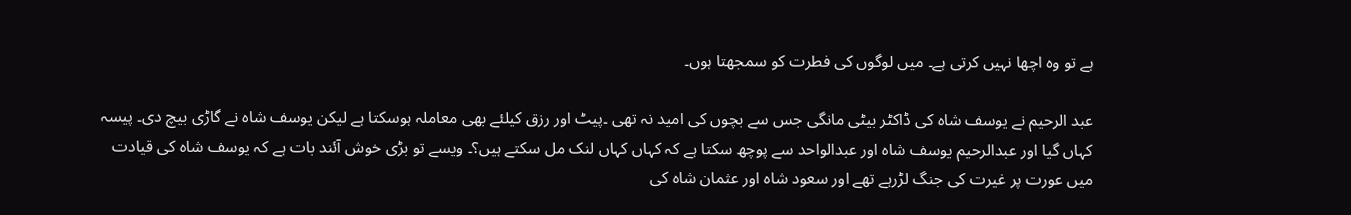ہے تو وہ اچھا نہیں کرتی ہے۔ میں لوگوں کی فطرت کو سمجھتا ہوں۔

عبد الرحیم نے یوسف شاہ کی ڈاکٹر بیٹی مانگی جس سے بچوں کی امید نہ تھی ۔پیٹ اور رزق کیلئے بھی معاملہ ہوسکتا ہے لیکن یوسف شاہ نے گاڑی بیچ دی۔ پیسہ کہاں گیا اور عبدالرحیم یوسف شاہ اور عبدالواحد سے پوچھ سکتا ہے کہ کہاں کہاں لنک مل سکتے ہیں؟۔ ویسے تو بڑی خوش آئند بات ہے کہ یوسف شاہ کی قیادت میں عورت پر غیرت کی جنگ لڑرہے تھے اور سعود شاہ اور عثمان شاہ کی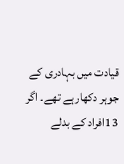قیادت میں بہادری کے جوہر دکھارہے تھے۔ اگر 13افراد کے بدلے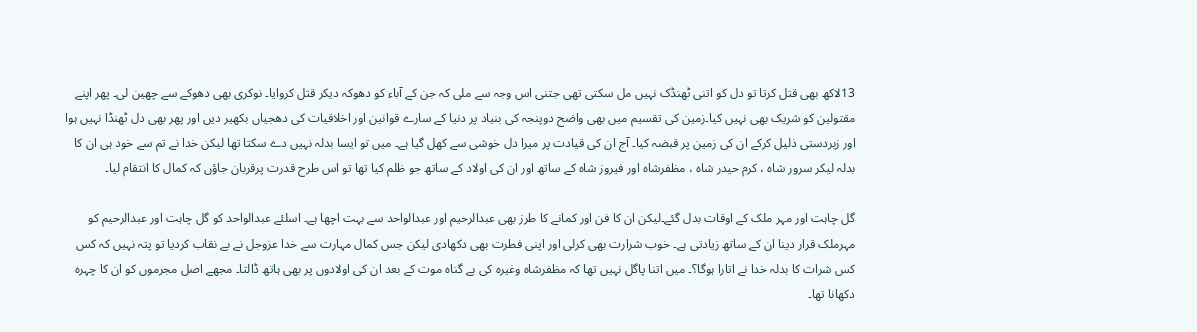13لاکھ بھی قتل کرتا تو دل کو اتنی ٹھنڈک نہیں مل سکتی تھی جتنی اس وجہ سے ملی کہ جن کے آباء کو دھوکہ دیکر قتل کروایا۔ نوکری بھی دھوکے سے چھین لی۔ پھر اپنے مقتولین کو شریک بھی نہیں کیا۔زمین کی تقسیم میں بھی واضح دوپنجہ کی بنیاد پر دنیا کے سارے قوانین اور اخلاقیات کی دھجیاں بکھیر دیں اور پھر بھی دل ٹھنڈا نہیں ہوا اور زبردستی ذلیل کرکے ان کی زمین پر قبضہ کیا۔ آج ان کی قیادت پر میرا دل خوشی سے کھل گیا ہے۔ میں تو ایسا بدلہ نہیں دے سکتا تھا لیکن خدا نے تم سے خود ہی ان کا بدلہ لیکر سرور شاہ ، کرم حیدر شاہ ، مظفرشاہ اور فیروز شاہ کے ساتھ اور ان کی اولاد کے ساتھ جو ظلم کیا تھا تو اس طرح قدرت پرقربان جاؤں کہ کمال کا انتقام لیا۔

گل چاہت اور مہر ملک کے اوقات بدل گئے۔لیکن ان کا فن اور کمانے کا طرز بھی عبدالرحیم اور عبدالواحد سے بہت اچھا ہے۔ اسلئے عبدالواحد کو گل چاہت اور عبدالرحیم کو مہرملک قرار دینا ان کے ساتھ زیادتی ہے۔ خوب شرارت بھی کرلی اور اپنی فطرت بھی دکھادی لیکن جس کمال مہارت سے خدا عزوجل نے بے نقاب کردیا تو پتہ نہیں کہ کس کس شرات کا بدلہ خدا نے اتارا ہوگا؟۔ میں اتنا پاگل نہیں تھا کہ مظفرشاہ وغیرہ کی بے گناہ موت کے بعد ان کی اولادوں پر بھی ہاتھ ڈالتا۔ مجھے اصل مجرموں کو ان کا چہرہ دکھانا تھا۔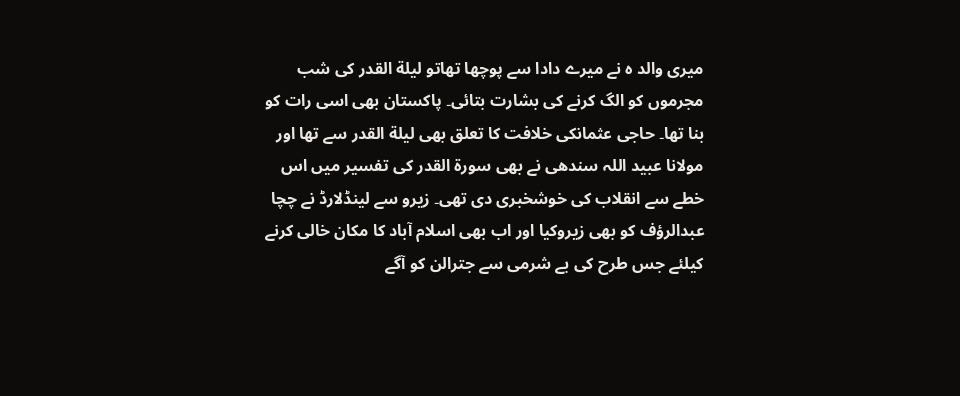میری والد ہ نے میرے دادا سے پوچھا تھاتو لیلة القدر کی شب مجرموں کو الگ کرنے کی بشارت بتائی۔ پاکستان بھی اسی رات کو بنا تھا۔ حاجی عثمانکی خلافت کا تعلق بھی لیلة القدر سے تھا اور مولانا عبید اللہ سندھی نے بھی سورة القدر کی تفسیر میں اس خطے سے انقلاب کی خوشخبری دی تھی۔ زیرو سے لینڈلارڈ نے چچا عبدالرؤف کو بھی زیروکیا اور اب بھی اسلام آباد کا مکان خالی کرنے کیلئے جس طرح کی بے شرمی سے جترالن کو آگے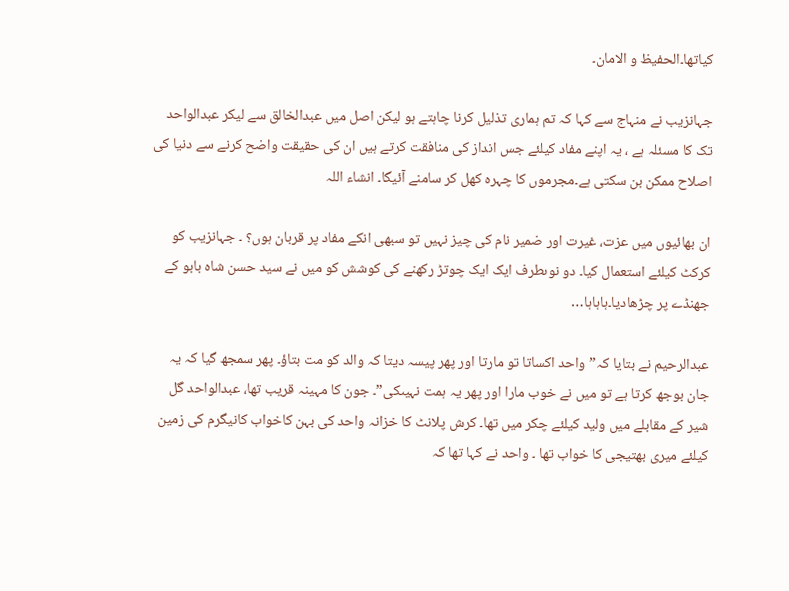کیاتھا۔الحفیظ و الامان۔

جہانزیب نے منہاج سے کہا کہ تم ہماری تذلیل کرنا چاہتے ہو لیکن اصل میں عبدالخالق سے لیکر عبدالواحد تک کا مسئلہ ہے ، یہ اپنے مفاد کیلئے جس انداز کی منافقت کرتے ہیں ان کی حقیقت واضح کرنے سے دنیا کی اصلاح ممکن بن سکتی ہے۔مجرموں کا چہرہ کھل کر سامنے آئیگا۔ انشاء اللہ

ان بھائیوں میں عزت، غیرت اور ضمیر نام کی چیز نہیں تو سبھی انکے مفاد پر قربان ہوں؟ ۔ جہانزیب کو کرکٹ کیلئے استعمال کیا۔ دو نوںطرف ایک ایک چوتڑ رکھنے کی کوشش کو میں نے سید حسن شاہ بابو کے جھنڈے پر چڑھادیا۔ہاہاہا…

عبدالرحیم نے بتایا کہ”واحد اکساتا تو مارتا اور پھر پیسہ دیتا کہ والد کو مت بتاؤ۔ پھر سمجھ گیا کہ یہ جان بوجھ کرتا ہے تو میں نے خوب مارا اور پھر یہ ہمت نہیںکی”۔ جون کا مہینہ قریب تھا، عبدالواحد گل شیر کے مقابلے میں ولید کیلئے چکر میں تھا۔ کرش پلانٹ کا خزانہ واحد کی بہن کاخواب کانیگرم کی زمین کیلئے میری بھتیجی کا خواب تھا ۔ واحد نے کہا تھا کہ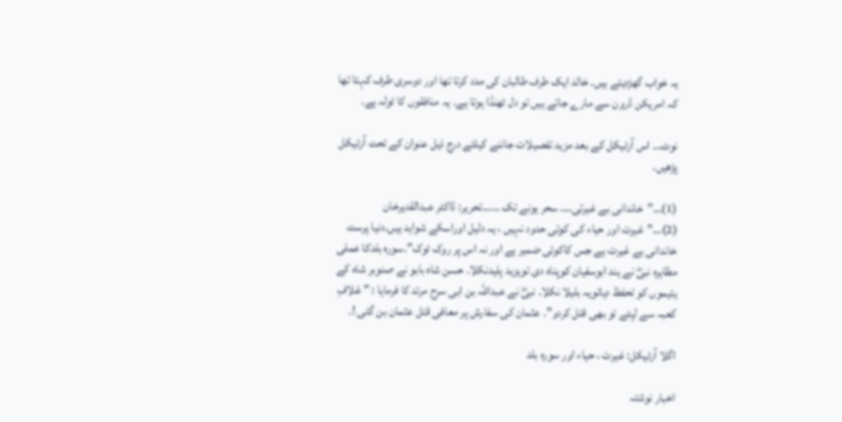یہ خواب گھڑدیتے ہیں۔ خالد ایک طرف طالبان کی مدد کرتا تھا اور دوسری طرف کہتا تھا کہ امریکن ڈرون سے مارے جاتے ہیں تو دل ٹھنڈا ہوتا ہے۔ یہ منافقوں کا ٹولہ ہے۔

نوٹ… اس آرٹیکل کے بعد مزید تفصیلات جاننے کیلئے درج ذیل عنوان کے تحت آرٹیکل پڑھیں۔

(1)…”خاندانی بے غیرتی…. سحر ہونے تک ……تحریر: ڈاکٹر عبدالقدیرخان
(2)…”غیرت اور حیاء کی کوئی حدود نہیں ، یہ دلیل اوراسکے شواہد ہیں۔دنیا پرست خاندانی بے غیرت ہے جس کاکوئی ضمیر ہے اور نہ اس پر روک ٹوک”۔سورہ بلدکا عملی مظاہرہ نبیۖ نے ہند ابوسفیان کوپناہ دی تویزید پلیدنکلا۔ حسن شاہ بابو نے صنوبر شاہ کے یتیموں کو تحفظ دیاتویہ بلیلا نکلا۔ نبیۖ نے عبداللہ بن ابی سرح مرتد کا فرمایا : ” غلافِ کعبہ سے لپٹے تو بھی قتل کردو”۔ عثمان کی سفارش پر معافی قتل عثمان بن گئی !۔

اگلا آرٹیکل: غیرت ، حیاء اور سورہ بلد

اخبار نوشتہ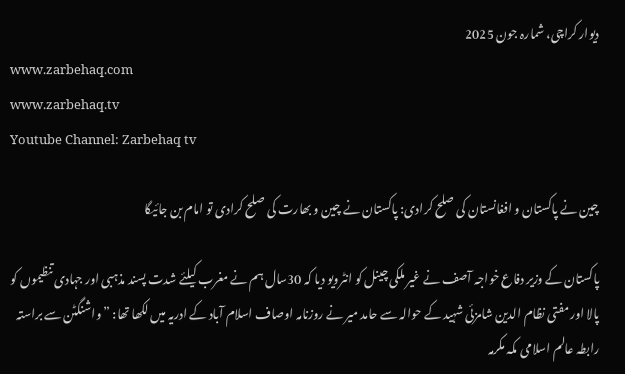دیوار کراچی، شمارہ جون 2025
www.zarbehaq.com
www.zarbehaq.tv
Youtube Channel: Zarbehaq tv

چین نے پاکستان و افغانستان کی صلح کرادی: پاکستان نے چین و بھارت کی صلح کرادی تو امام بن جائیگا

پاکستان کے وزیر دفاع خواجہ آصف نے غیر ملکی چینل کو انٹرویو دیا کہ 30سال ہم نے مغرب کیلئے شدت پسند مذہبی اور جہادی تنظیموں کو پالا اور مفتی نظام الدین شامزئی شہید کے حوالہ سے حامد میر نے روزنامہ اوصاف اسلام آباد کے ادریہ میں لکھا تھا: ”واشنگٹن سے براستہ رابطہ عالم اسلامی مکہ مکرمہ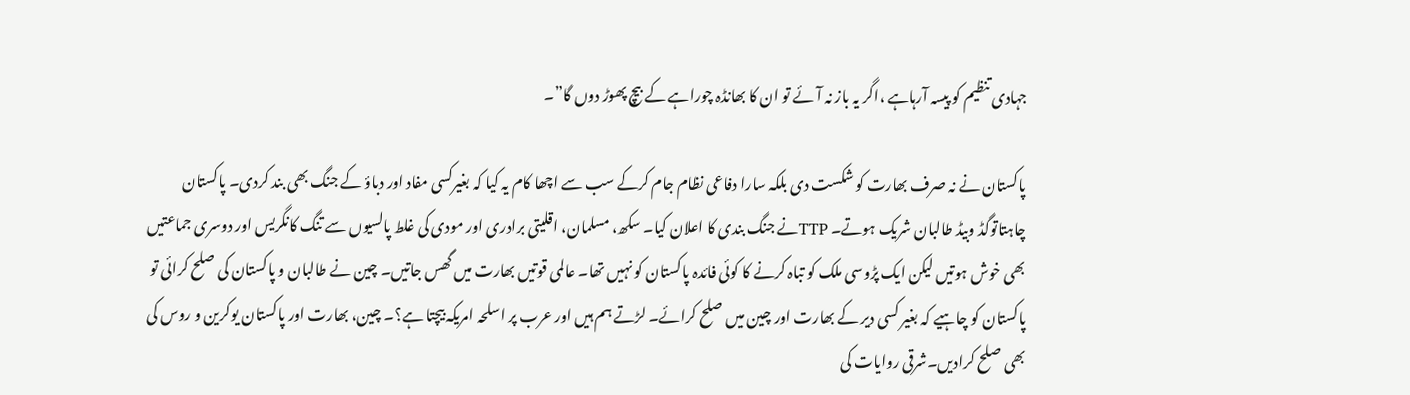جہادی تنظیم کو پیسہ آرہاہے ،اگر یہ باز نہ آئے تو ان کا بھانڈہ چوراہے کے بیچ پھوڑ دوں گا”۔

پاکستان نے نہ صرف بھارت کو شکست دی بلکہ سارا دفاعی نظام جام کرکے سب سے اچھا کام یہ کیا کہ بغیرکسی مفاد اور دباؤ کے جنگ بھی بند کردی۔ پاکستان چاہتاتوگڈ وبیڈ طالبان شریک ہوتے۔ TTPنے جنگ بندی کا اعلان کیا۔ سکھ، مسلمان، اقلیتی برادری اور مودی کی غلط پالسیوں سے تنگ کانگریس اور دوسری جماعتیں بھی خوش ہوتیں لیکن ایک پڑوسی ملک کو تباہ کرنے کا کوئی فائدہ پاکستان کو نہیں تھا۔ عالمی قوتیں بھارت میں گھس جاتیں۔ چین نے طالبان و پاکستان کی صلح کرائی تو پاکستان کو چاہیے کہ بغیر کسی دیر کے بھارت اور چین میں صلح کرائے۔ لڑتے ہم ہیں اور عرب پر اسلحہ امریکہ بیچتا ہے؟۔ چین، بھارت اور پاکستان یوکرین و روس کی بھی صلح کرادیں۔شرقی روایات کی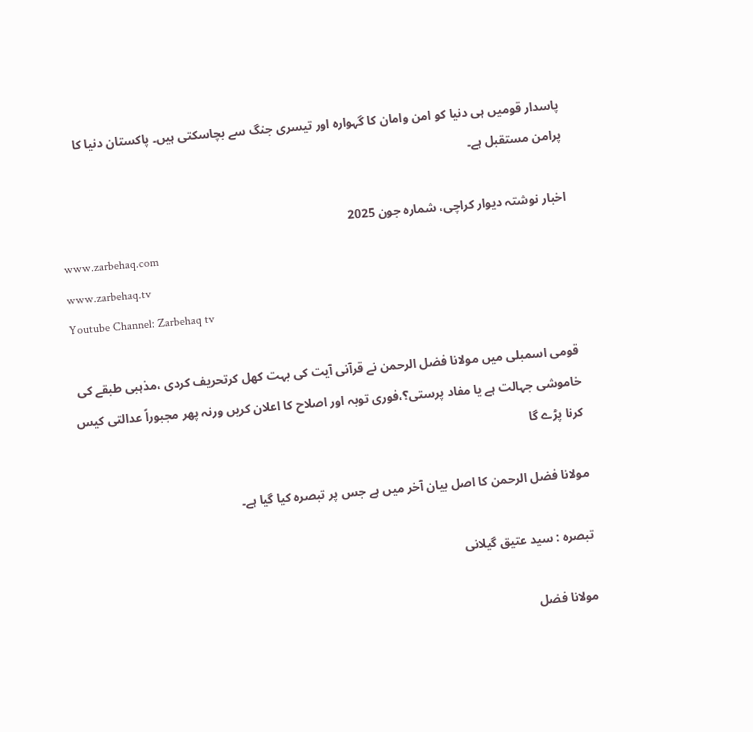پاسدار قومیں ہی دنیا کو امن وامان کا گہوارہ اور تیسری جنگ سے بچاسکتی ہیں۔ پاکستان دنیا کا پرامن مستقبل ہے۔

اخبار نوشتہ دیوار کراچی، شمارہ جون 2025
www.zarbehaq.com
www.zarbehaq.tv
Youtube Channel: Zarbehaq tv

قومی اسمبلی میں مولانا فضل الرحمن نے قرآنی آیت کی بہت کھل کرتحریف کردی ،مذہبی طبقے کی خاموشی جہالت ہے یا مفاد پرستی؟،فوری توبہ اور اصلاح کا اعلان کریں ورنہ پھر مجبوراً عدالتی کیس کرنا پڑے گا

مولانا فضل الرحمن کا اصل بیان آخر میں ہے جس پر تبصرہ کیا گیا ہے۔

تبصرہ : سید عتیق گیلانی

مولانا فضل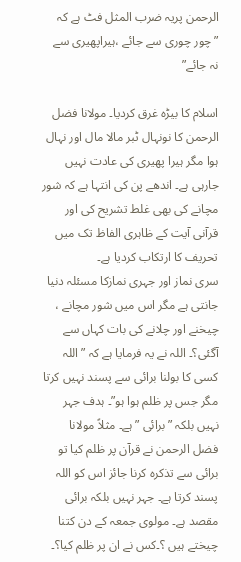الرحمن پریہ ضرب المثل فٹ ہے کہ ”چور چوری سے جائے ،ہیراپھیری سے نہ جائے”

اسلام کا بیڑہ غرق کردیا۔ مولانا فضل الرحمن کا نونہال ٹبر مالا مال اور نہال ہوا مگر ہیرا پھیری کی عادت نہیں جارہی ہے۔ اندھے پن کی انتہا ہے کہ شور مچانے کی بھی غلط تشریح کی اور قرآنی آیت کے ظاہری الفاظ تک میں تحریف کا ارتکاب کردیا ہے۔
سری نماز اور جہری نمازکا مسئلہ دنیا جانتی ہے مگر اس میں شور مچانے ، چیخنے اور چلانے کی بات کہاں سے آگئی؟۔ اللہ نے یہ فرمایا ہے کہ ” اللہ کسی کا بولنا برائی سے پسند نہیں کرتا مگر جس پر ظلم ہوا ہو”۔ ہدف جہر نہیں بلکہ ”برائی ” ہے۔ مثلاً مولانا فضل الرحمن نے قرآن پر ظلم کیا تو برائی سے تذکرہ کرنا جائز اس کو اللہ پسند کرتا ہے۔ جہر نہیں بلکہ برائی مقصد ہے۔ مولوی جمعہ کے دن کتنا چیختے ہیں ؟۔کس نے ان پر ظلم کیا؟۔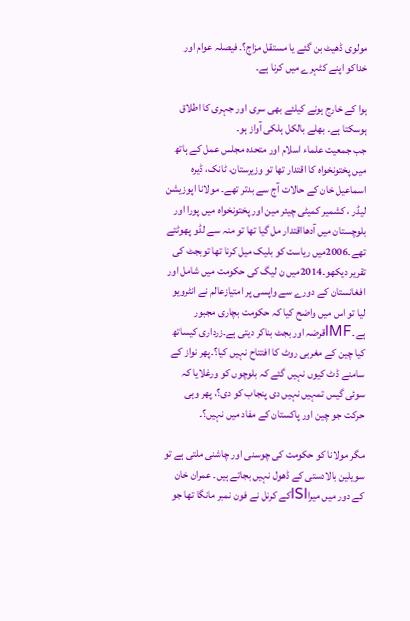مولوی ڈھیٹ بن گئے یا مستقل مزاج؟۔ فیصلہ عوام اور خداکو اپنے کٹہرے میں کرنا ہے۔

ہوا کے خارج ہونے کیلئے بھی سری اور جہری کا اطلاق ہوسکتا ہے۔ بھلے بالکل ہلکی آواز ہو۔
جب جمعیت علماء اسلام اور متحدہ مجلس عمل کے ہاتھ میں پختونخواہ کا اقتدار تھا تو وزیرستان، ٹانک، ڈیرہ اسماعیل خان کے حالات آج سے بدتر تھے۔ مولانا اپوزیشن لیڈر ، کشمیر کمیٹی چیئر مین اور پختونخواہ میں پورا اور بلوچستان میں آدھااقتدار مل گیا تھا تو منہ سے لڈو پھوٹتے تھے۔2006میں ریاست کو بلیک میل کرنا تھا توبجٹ کی تقریر دیکھو۔2014میں ن لیگ کی حکومت میں شامل اور افغانستان کے دورے سے واپسی پر امتیازعالم نے انٹرویو لیا تو اس میں واضح کیا کہ حکومت بچاری مجبور ہے۔IMFقرضہ اور بجٹ بناکر دیتی ہے۔زرداری کیساتھ کیا چین کے مغربی روٹ کا افتتاح نہیں کیا؟۔پھر نواز کے سامنے ڈٹ کیوں نہیں گئے کہ بلوچوں کو ورغلایا کہ سوئی گیس تمہیں نہیں دی پنجاب کو دی؟، پھر وہی حرکت جو چین اور پاکستان کے مفاد میں نہیں؟۔

مگر مولانا کو حکومت کی چوسنی اور چاشنی ملتی ہے تو سویلین بالادستی کے ڈھول نہیں بجاتے ہیں۔ عمران خان کے دور میں میراISIکے کرنل نے فون نمبر مانگا تھا جو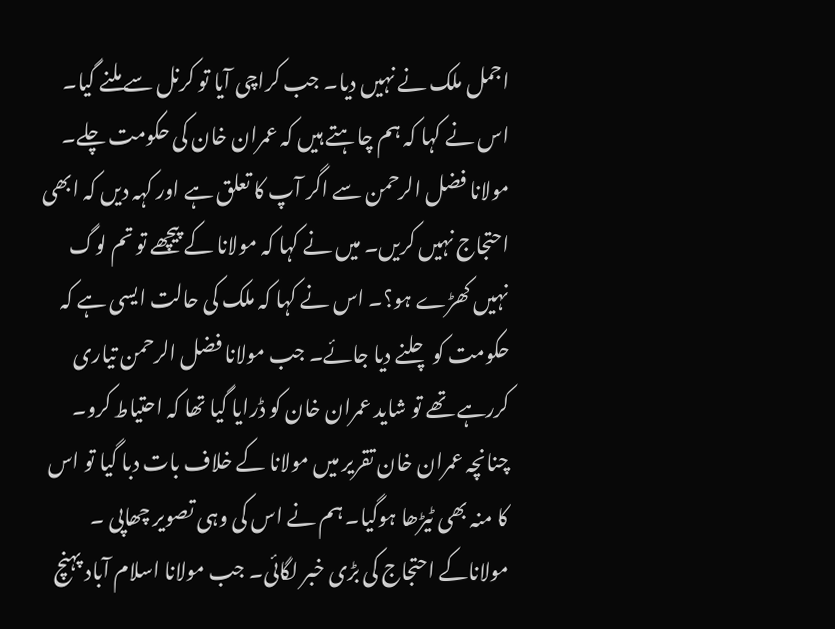اجمل ملک نے نہیں دیا۔ جب کراچی آیا تو کرنل سے ملنے گیا۔ اس نے کہا کہ ہم چاہتے ہیں کہ عمران خان کی حکومت چلے۔ مولانا فضل الرحمن سے اگر آپ کا تعلق ہے اور کہہ دیں کہ ابھی احتجاج نہیں کریں۔ میں نے کہا کہ مولانا کے پیچھے تو تم لوگ نہیں کھڑے ہو؟۔ اس نے کہا کہ ملک کی حالت ایسی ہے کہ حکومت کو چلنے دیا جائے۔ جب مولانا فضل الرحمن تیاری کررہے تھے تو شاید عمران خان کو ڈرایا گیا تھا کہ احتیاط کرو۔ چنانچہ عمران خان تقریر میں مولانا کے خلاف بات دبا گیا تو اس کا منہ بھی ٹیڑھا ہوگیا۔ ہم نے اس کی وہی تصویر چھاپی ۔ مولاناکے احتجاج کی بڑی خبر لگائی۔ جب مولانا اسلام آباد پہنچ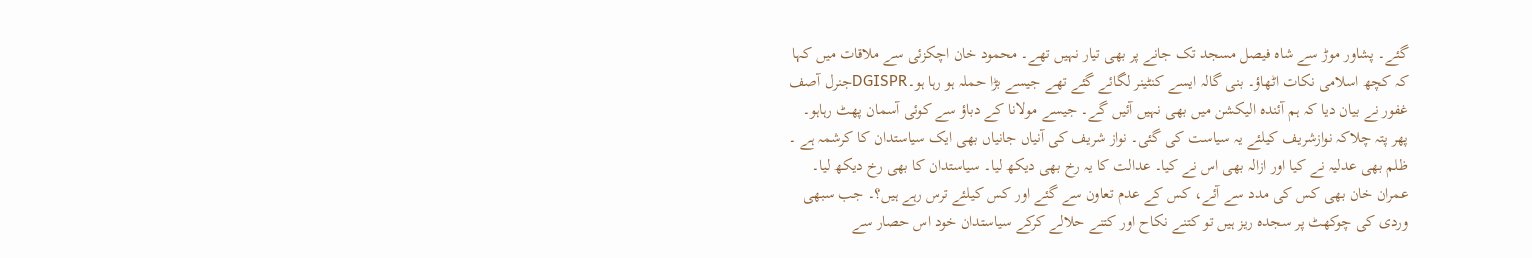گئے۔ پشاور موڑ سے شاہ فیصل مسجد تک جانے پر بھی تیار نہیں تھے۔ محمود خان اچکزئی سے ملاقات میں کہا کہ کچھ اسلامی نکات اٹھاؤ۔ بنی گالہ ایسے کنٹینر لگائے گئے تھے جیسے بڑا حملہ ہو رہا ہو۔DGISPRجنرل آصف غفور نے بیان دیا کہ ہم آئندہ الیکشن میں بھی نہیں آئیں گے۔ جیسے مولانا کے دباؤ سے کوئی آسمان پھٹ رہاہو۔ پھر پتہ چلاکہ نوازشریف کیلئے یہ سیاست کی گئی۔ نواز شریف کی آنیاں جانیاں بھی ایک سیاستدان کا کرشمہ ہے ۔ ظلم بھی عدلیہ نے کیا اور ازالہ بھی اس نے کیا۔ عدالت کا یہ رخ بھی دیکھ لیا۔ سیاستدان کا بھی رخ دیکھ لیا۔ عمران خان بھی کس کی مدد سے آئے، کس کے عدم تعاون سے گئے اور کس کیلئے ترس رہے ہیں؟۔ جب سبھی وردی کی چوکھٹ پر سجدہ ریز ہیں تو کتنے نکاح اور کتنے حلالے کرکے سیاستدان خود اس حصار سے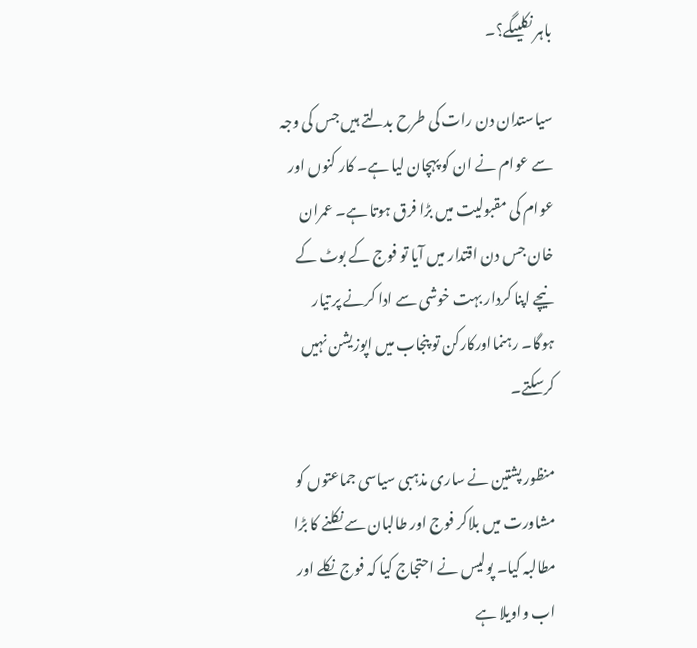باہر نکلیںگے؟۔

سیاستدان دن رات کی طرح بدلتے ہیں جس کی وجہ سے عوام نے ان کو پہچان لیا ہے۔ کار کنوں اور عوام کی مقبولیت میں بڑا فرق ہوتا ہے۔ عمران خان جس دن اقتدار میں آیا تو فوج کے بوٹ کے نیچے اپنا کردار بہت خوشی سے ادا کرنے پر تیار ہوگا۔ رہنمااورکارکن تو پنجاب میں اپوزیشن نہیں کرسکتے۔

منظور پشتین نے ساری مذہبی سیاسی جماعتوں کو مشاورت میں بلاکر فوج اور طالبان سے نکلنے کا بڑا مطالبہ کیا۔ پولیس نے احتجاج کیا کہ فوج نکلے اور اب واویلا ہے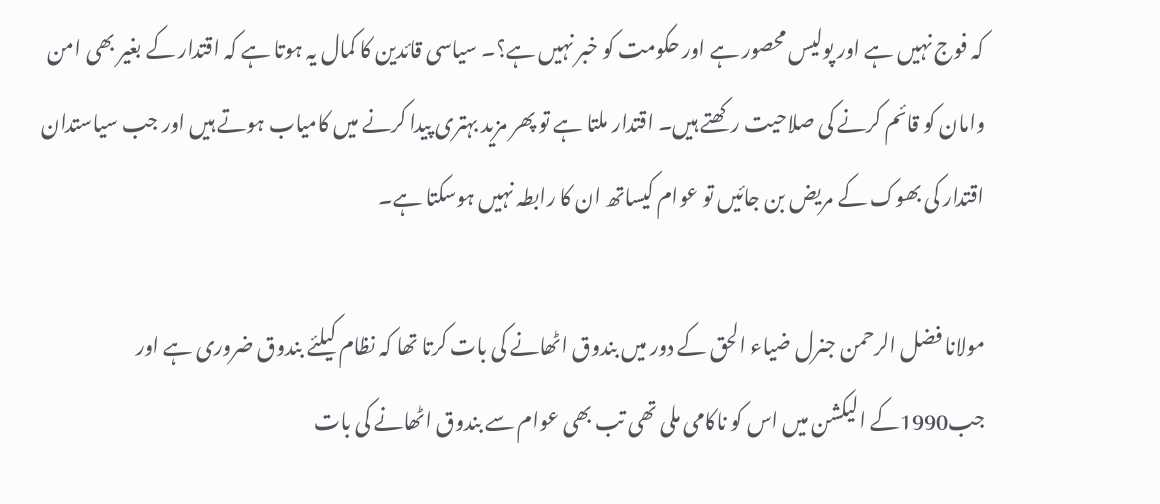کہ فوج نہیں ہے اور پولیس محصور ہے اور حکومت کو خبر نہیں ہے؟۔ سیاسی قائدین کا کمال یہ ہوتا ہے کہ اقتدار کے بغیر بھی امن وامان کو قائم کرنے کی صلاحیت رکھتے ہیں۔ اقتدار ملتا ہے تو پھر مزید بہتری پیدا کرنے میں کامیاب ہوتے ہیں اور جب سیاستدان اقتدار کی بھوک کے مریض بن جائیں تو عوام کیساتھ ان کا رابطہ نہیں ہوسکتا ہے۔

مولانا فضل الرحمن جنرل ضیاء الحق کے دور میں بندوق اٹھانے کی بات کرتا تھا کہ نظام کیلئے بندوق ضروری ہے اور جب1990کے الیکشن میں اس کو ناکامی ملی تھی تب بھی عوام سے بندوق اٹھانے کی بات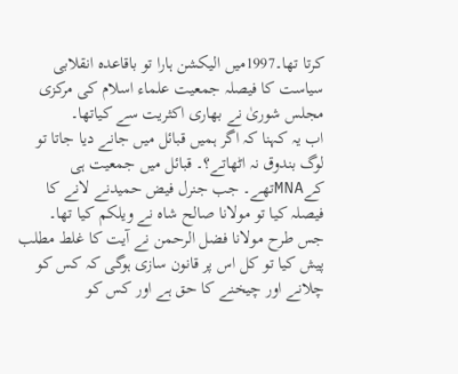کرتا تھا۔1997میں الیکشن ہارا تو باقاعدہ انقلابی سیاست کا فیصلہ جمعیت علماء اسلام کی مرکزی مجلس شوریٰ نے بھاری اکثریت سے کیاتھا۔
اب یہ کہنا کہ اگر ہمیں قبائل میں جانے دیا جاتا تو لوگ بندوق نہ اٹھاتے؟۔ قبائل میں جمعیت ہی کےMNAتھے۔ جب جنرل فیض حمیدنے لانے کا فیصلہ کیا تو مولانا صالح شاہ نے ویلکم کیا تھا۔
جس طرح مولانا فضل الرحمن نے آیت کا غلط مطلب پیش کیا تو کل اس پر قانون سازی ہوگی کہ کس کو چلانے اور چیخنے کا حق ہے اور کس کو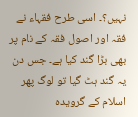نہیں؟۔ اسی طرح فقہاء نے فقہ اور اصول فقہ کے نام پر بھی بڑا گند کیا ہے۔ جس دن یہ گند ہٹ گیا تو لوگ پھر اسلام کے گرویدہ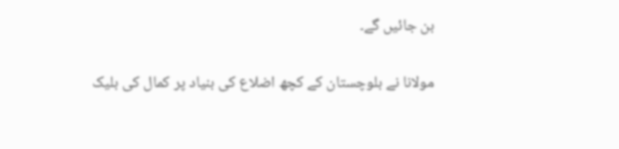بن جائیں گے۔

مولانا نے بلوچستان کے کچھ اضلاع کی بنیاد پر کمال کی بلیک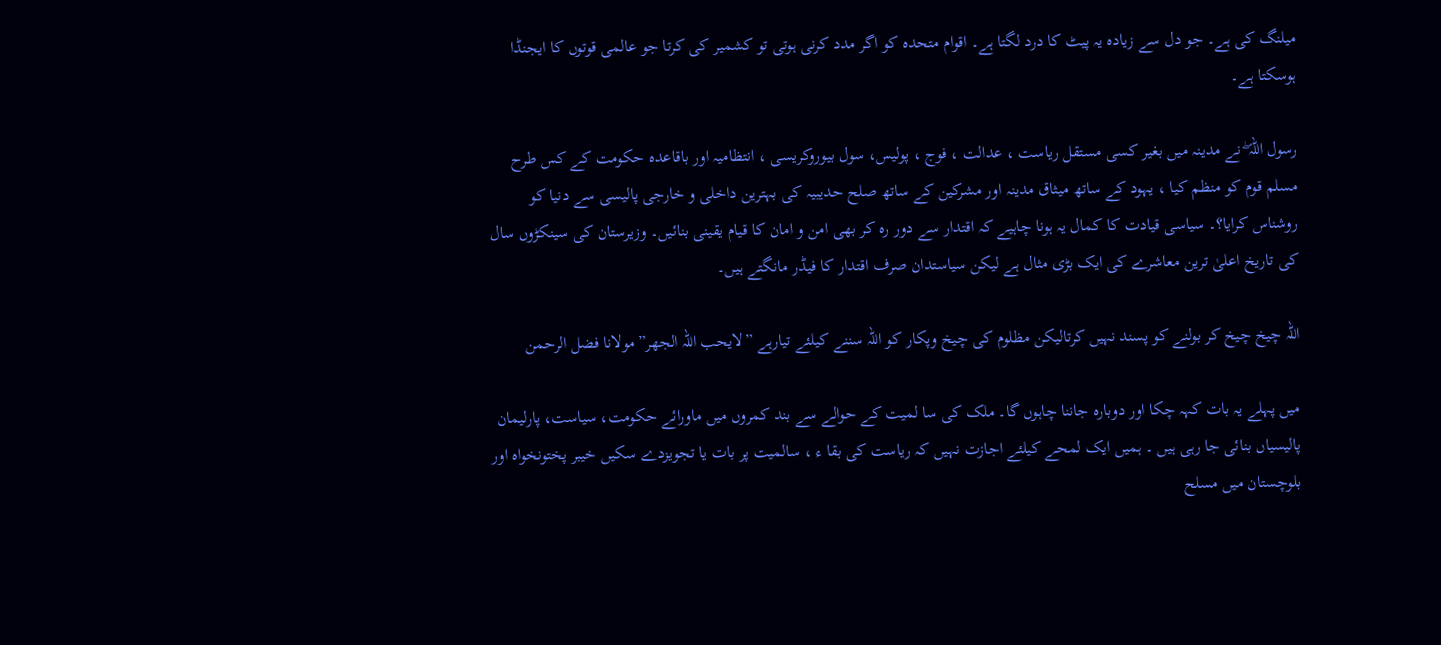میلنگ کی ہے۔ جو دل سے زیادہ یہ پیٹ کا درد لگتا ہے۔ اقوام متحدہ کو اگر مدد کرنی ہوتی تو کشمیر کی کرتا جو عالمی قوتوں کا ایجنڈا ہوسکتا ہے۔

رسول اللہ ۖ نے مدینہ میں بغیر کسی مستقل ریاست ، عدالت ، فوج ، پولیس، سول بیوروکریسی ، انتظامیہ اور باقاعدہ حکومت کے کس طرح مسلم قوم کو منظم کیا ، یہود کے ساتھ میثاق مدینہ اور مشرکین کے ساتھ صلح حدیبیہ کی بہترین داخلی و خارجی پالیسی سے دنیا کو روشناس کرایا؟۔ سیاسی قیادت کا کمال یہ ہونا چاہیے کہ اقتدار سے دور رہ کر بھی امن و امان کا قیام یقینی بنائیں۔ وزیرستان کی سینکڑوں سال کی تاریخ اعلیٰ ترین معاشرے کی ایک بڑی مثال ہے لیکن سیاستدان صرف اقتدار کا فیڈر مانگتے ہیں۔

اللہ چیخ چیخ کر بولنے کو پسند نہیں کرتالیکن مظلوم کی چیخ وپکار کو اللہ سننے کیلئے تیارہے ”لایحب اللہ الجھر”مولانا فضل الرحمن

میں پہلے یہ بات کہہ چکا اور دوبارہ جاننا چاہوں گا۔ ملک کی سا لمیت کے حوالے سے بند کمروں میں ماورائے حکومت، سیاست، پارلیمان پالیسیاں بنائی جا رہی ہیں ۔ ہمیں ایک لمحے کیلئے اجازت نہیں کہ ریاست کی بقا ء ، سالمیت پر بات یا تجویزدے سکیں خیبر پختونخواہ اور بلوچستان میں مسلح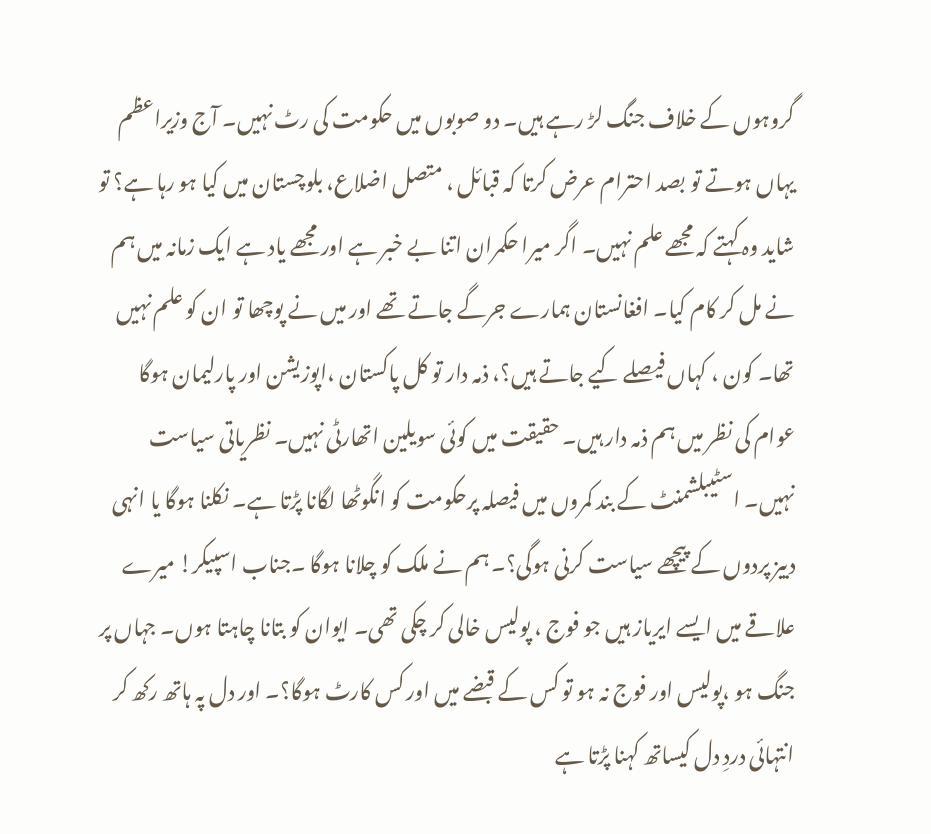گروہوں کے خلاف جنگ لڑ رہے ہیں۔ دو صوبوں میں حکومت کی رٹ نہیں۔ آج وزیراعظم یہاں ہوتے تو بصد احترام عرض کرتا کہ قبائل ، متصل اضلاع، بلوچستان میں کیا ہو رہا ہے؟ تو شاید وہ کہتے کہ مجھے علم نہیں۔ اگر میرا حکمران اتنا بے خبر ہے اور مجھے یاد ہے ایک زمانہ میں ہم نے مل کر کام کیا۔ افغانستان ہمارے جرگے جاتے تھے اور میں نے پوچھا تو ان کو علم نہیں تھا۔ کون ، کہاں فیصلے کیے جاتے ہیں؟، ذمہ دار تو کل پاکستان ،اپوزیشن اور پارلیمان ہوگا عوام کی نظر میں ہم ذمہ دار ہیں۔ حقیقت میں کوئی سویلین اتھارٹی نہیں۔ نظریاتی سیاست نہیں۔ اسٹیبلشمنٹ کے بند کمروں میں فیصلہ پرحکومت کو انگوٹھا لگانا پڑتا ہے۔ نکلنا ہوگا یا انہی دبیز پردوں کے پیچھے سیاست کرنی ہوگی؟۔ ہم نے ملک کو چلانا ہوگا ۔جناب اسپیکر! میرے علاقے میں ایسے ایریاز ہیں جو فوج ، پولیس خالی کر چکی تھی۔ ایوان کو بتانا چاہتا ہوں۔ جہاں پر جنگ ہو ،پولیس اور فوج نہ ہو تو کس کے قبضے میں اور کس کارٹ ہوگا؟۔ اور دل پہ ہاتھ رکھ کر انتہائی دردِ دل کیساتھ کہنا پڑتا ہے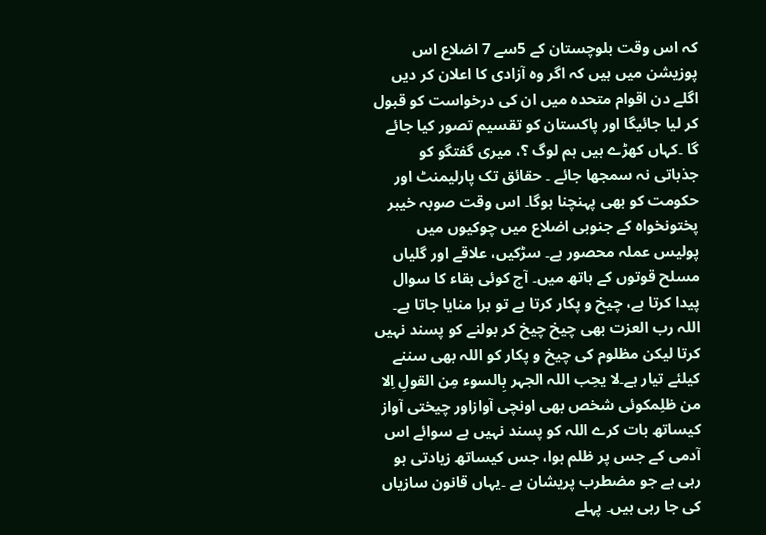کہ اس وقت بلوچستان کے 5سے 7 اضلاع اس پوزیشن میں ہیں کہ اگر وہ آزادی کا اعلان کر دیں اگلے دن اقوام متحدہ میں ان کی درخواست کو قبول کر لیا جائیگا اور پاکستان کو تقسیم تصور کیا جائے گا ۔کہاں کھڑے ہیں ہم لوگ ؟، میری گفتگو کو جذباتی نہ سمجھا جائے ۔ حقائق تک پارلیمنٹ اور حکومت کو بھی پہنچنا ہوگا۔ اس وقت صوبہ خیبر پختونخواہ کے جنوبی اضلاع میں چوکیوں میں پولیس عملہ محصور ہے۔ سڑکیں، علاقے اور گلیاں مسلح قوتوں کے ہاتھ میں۔ آج کوئی بقاء کا سوال پیدا کرتا ہے، چیخ و پکار کرتا ہے تو برا منایا جاتا ہے۔ اللہ رب العزت بھی چیخ چیخ کر بولنے کو پسند نہیں کرتا لیکن مظلوم کی چیخ و پکار کو اللہ بھی سننے کیلئے تیار ہے۔لا یحِب اللہ الجہر بِالسوء مِن القولِ اِلا من ظلِمکوئی شخص بھی اونچی آوازاور چیختی آواز کیساتھ بات کرے اللہ کو پسند نہیں ہے سوائے اس آدمی کے جس پر ظلم ہوا، جس کیساتھ زیادتی ہو رہی ہے جو مضطرب پریشان ہے ۔یہاں قانون سازیاں کی جا رہی ہیں۔ پہلے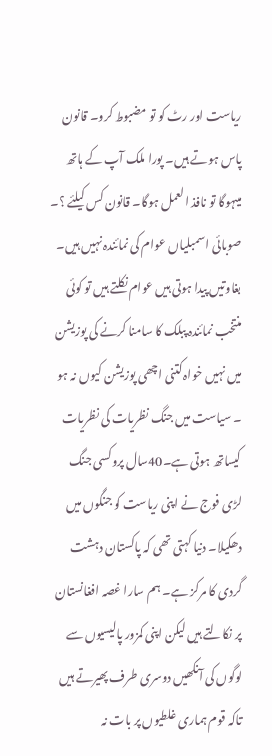ریاست اور رٹ کو تو مضبوط کرو۔ قانون پاس ہوتے ہیں۔ پورا ملک آپ کے ہاتھ میںہوگا تو نافذ العمل ہوگا۔ قانون کس کیلئے ؟۔ صوبائی اسمبلیاں عوام کی نمائندہ نہیں ہیں۔ بغاوتیں پیدا ہوتی ہیں عوام نکلتے ہیں تو کوئی منتخب نمائندہ پبلک کا سامنا کرنے کی پوزیشن میں نہیں خواہ کتنی اچھی پوزیشن کیوں نہ ہو ۔ سیاست میں جنگ نظریات کی نظریات کیساتھ ہوتی ہے۔40سال پروکسی جنگ لڑی فوج نے اپنی ریاست کو جنگوں میں دھکیلا۔ دنیا کہتی تھی کہ پاکستان دہشت گردی کا مرکز ہے۔ ہم سارا غصہ افغانستان پر نکالتے ہیں لیکن اپنی کمزور پالیسیوں سے لوگوں کی آنکھیں دوسری طرف پھیرتے ہیں تاکہ قوم ہماری غلطیوں پر بات نہ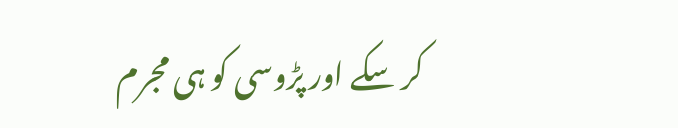کر سکے اور پڑوسی کو ہی مجرم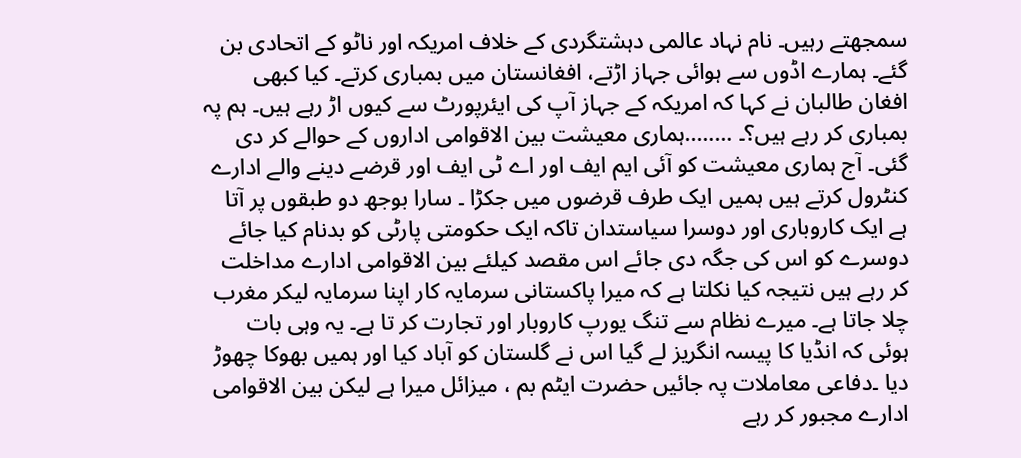سمجھتے رہیں۔ نام نہاد عالمی دہشتگردی کے خلاف امریکہ اور ناٹو کے اتحادی بن گئے۔ ہمارے اڈوں سے ہوائی جہاز اڑتے، افغانستان میں بمباری کرتے۔ کیا کبھی افغان طالبان نے کہا کہ امریکہ کے جہاز آپ کی ایئرپورٹ سے کیوں اڑ رہے ہیں۔ ہم پہ بمباری کر رہے ہیں؟۔ ……..ہماری معیشت بین الاقوامی اداروں کے حوالے کر دی گئی۔ آج ہماری معیشت کو آئی ایم ایف اور اے ٹی ایف اور قرضے دینے والے ادارے کنٹرول کرتے ہیں ہمیں ایک طرف قرضوں میں جکڑا ۔ سارا بوجھ دو طبقوں پر آتا ہے ایک کاروباری اور دوسرا سیاستدان تاکہ ایک حکومتی پارٹی کو بدنام کیا جائے دوسرے کو اس کی جگہ دی جائے اس مقصد کیلئے بین الاقوامی ادارے مداخلت کر رہے ہیں نتیجہ کیا نکلتا ہے کہ میرا پاکستانی سرمایہ کار اپنا سرمایہ لیکر مغرب چلا جاتا ہے۔ میرے نظام سے تنگ یورپ کاروبار اور تجارت کر تا ہے۔ یہ وہی بات ہوئی کہ انڈیا کا پیسہ انگریز لے گیا اس نے گلستان کو آباد کیا اور ہمیں بھوکا چھوڑ دیا ۔دفاعی معاملات پہ جائیں حضرت ایٹم بم ، میزائل میرا ہے لیکن بین الاقوامی ادارے مجبور کر رہے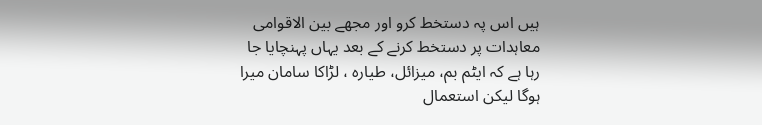ہیں اس پہ دستخط کرو اور مجھے بین الاقوامی معاہدات پر دستخط کرنے کے بعد یہاں پہنچایا جا رہا ہے کہ ایٹم بم، میزائل، طیارہ ، لڑاکا سامان میرا ہوگا لیکن استعمال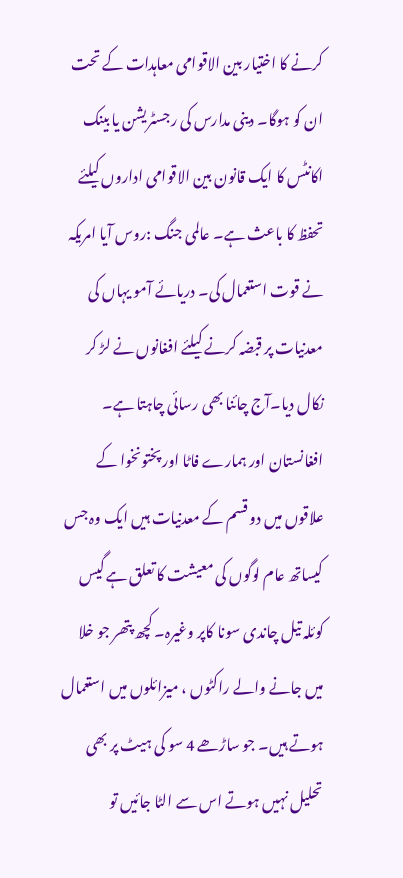کرنے کا اختیار بین الاقوامی معاہدات کے تحت ان کو ہوگا۔ دینی مدارس کی رجسٹریشن یا بینک اکانٹس کا ایک قانون بین الاقوامی اداروں کیلئے تحفظ کا باعث ہے۔ عالمی جنگ :روس آیا امریکہ نے قوت استعمال کی۔ دریائے آمو یہاں کی معدنیات پر قبضہ کرنے کیلئے افغانوں نے لڑ کر نکال دیا۔آج چائنا بھی رسائی چاہتا ہے۔ افغانستان اور ہمارے فاٹا اور پختونخوا کے علاقوں میں دو قسم کے معدنیات ہیں ایک وہ جس کیساتھ عام لوگوں کی معیشت کا تعلق ہے گیس کوئلہ تیل چاندی سونا کاپر وغیرہ۔ کچھ پتھر جو خلا میں جانے والے راکٹوں ، میزائلوں میں استعمال ہوتے ہیں۔ جو ساڑھے 4 سو کی ہیٹ پر بھی تحلیل نہیں ہوتے اس سے الٹا جائیں تو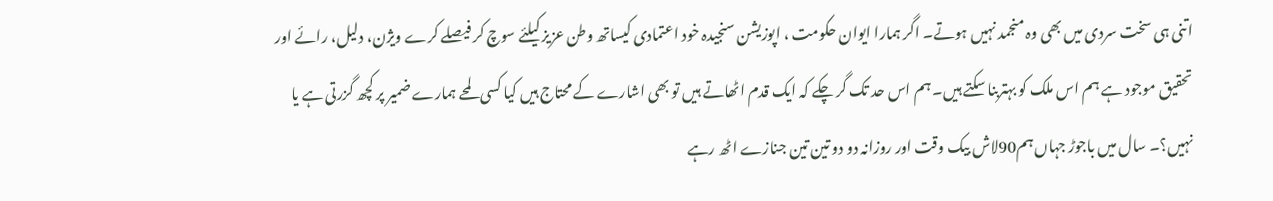اتنی ہی سخت سردی میں بھی وہ منجمد نہیں ہوتے۔ اگر ہمارا ایوان حکومت ، اپوزیشن سنجیدہ خود اعتمادی کیساتھ وطن عزیز کیلئے سوچ کر فیصلے کرے ویژن، دلیل، رائے اور تحقیق موجود ہے ہم اس ملک کو بہتربنا سکتے ہیں۔ ہم اس حد تک گر چکے کہ ایک قدم اٹھاتے ہیں تو بھی اشارے کے محتاج ہیں کیا کسی لمحے ہمارے ضمیر پر کچھ گزرتی ہے یا نہیں؟۔ سال میں باجوڑ جہاں ہم90لاش بیک وقت اور روزانہ دو دو تین تین جنازے اٹھ رہے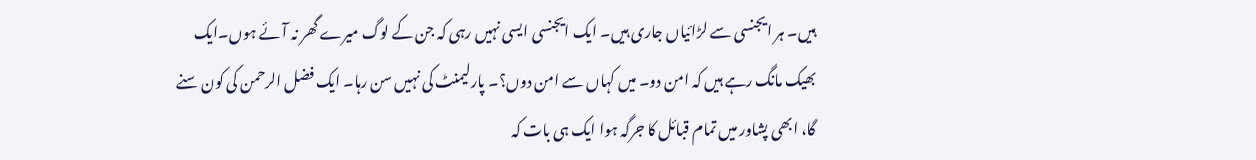ہیں۔ ہر ایجنسی سے لڑائیاں جاری ہیں۔ ایک ایجنسی ایسی نہیں رہی کہ جن کے لوگ میرے گھر نہ آئے ہوں۔ایک بھیک مانگ رہے ہیں کہ امن دو۔ میں کہاں سے امن دوں؟۔ پارلیمنٹ کی نہیں سن رہا۔ ایک فضل الرحمن کی کون سنے گا، ابھی پشاور میں تمام قبائل کا جرگہ ہوا ایک ہی بات کہ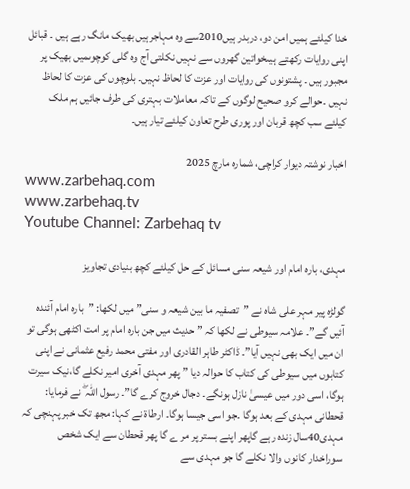خدا کیلئے ہمیں امن دو، دربدر ہیں2010سے وہ مہاجرہیں بھیک مانگ رہے ہیں ۔ قبائل اپنی روایات رکھتے ہیںخواتین گھروں سے نہیں نکلتی آج وہ گلی کوچوںمیں بھیک پر مجبور ہیں ۔ پشتونوں کی روایات اور عزت کا لحاظ نہیں۔ بلوچوں کی عزت کا لحاظ نہیں ۔حوالے کرو صحیح لوگوں کے تاکہ معاملات بہتری کی طرف جائیں ہم ملک کیلئے سب کچھ قربان اور پوری طرح تعاون کیلئے تیار ہیں۔

اخبار نوشتہ دیوار کراچی، شمارہ مارچ 2025
www.zarbehaq.com
www.zarbehaq.tv
Youtube Channel: Zarbehaq tv

مہدی، بارہ امام اور شیعہ سنی مسائل کے حل کیلئے کچھ بنیادی تجاویز

گولڑہ پیر مہر علی شاہ نے ”تصفیہ ما بین شیعہ و سنی” میں لکھا: ”بارہ امام آئندہ آئیں گے”۔ علامہ سیوطی نے لکھا کہ ” حدیث میں جن بارہ امام پر امت اکٹھی ہوگی تو ان میں ایک بھی نہیں آیا”۔ ڈاکٹر طاہر القادری اور مفتی محمد رفیع عثمانی نے اپنی کتابوں میں سیوطی کی کتاب کا حوالہ دیا ” پھر مہدی آخری امیر نکلے گا،نیک سیرت ہوگا، اسی دور میں عیسیٰ نازل ہونگے۔ دجال خروج کرے گا”۔ رسول اللہ ۖ نے فرمایا: قحطانی مہدی کے بعد ہوگا ۔جو اسی جیسا ہوگا۔ ارطاة نے کہا: مجھ تک خبر پہنچی کہ مہدی40سال زندہ رہے گاپھر اپنے بستر پر مر ے گا پھر قحطان سے ایک شخص سوراخدار کانوں والا نکلے گا جو مہدی سے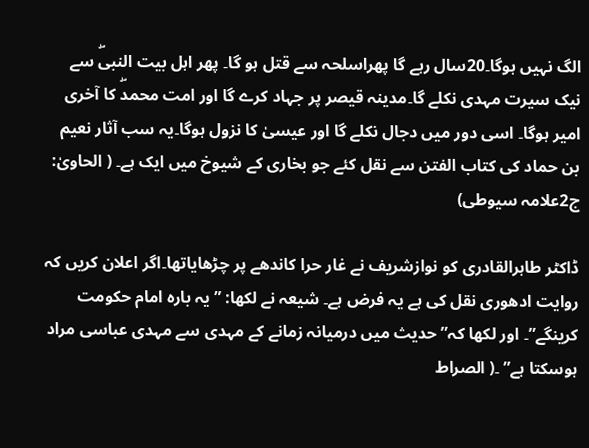الگ نہیں ہوگا۔20سال رہے گا پھراسلحہ سے قتل ہو گا۔ پھر اہل بیت النبیۖ سے نیک سیرت مہدی نکلے گا۔مدینہ قیصر پر جہاد کرے گا اور امت محمدۖ کا آخری امیر ہوگا۔ اسی دور میں دجال نکلے گا اور عیسیٰ کا نزول ہوگا۔یہ سب آثار نعیم بن حماد کی کتاب الفتن سے نقل کئے جو بخاری کے شیوخ میں ایک ہے۔ ( الحاویٰ: ج2علامہ سیوطی)

ڈاکٹر طاہرالقادری کو نوازشریف نے غار حرا کاندھے پر چڑھایاتھا۔اگر اعلان کریں کہ روایت ادھوری نقل کی ہے یہ فرض ہے۔ شیعہ نے لکھا: ”یہ بارہ امام حکومت کرینگے”۔ اور لکھا کہ” حدیث میں درمیانہ زمانے کے مہدی سے مہدی عباسی مراد ہوسکتا ہے” ۔( الصراط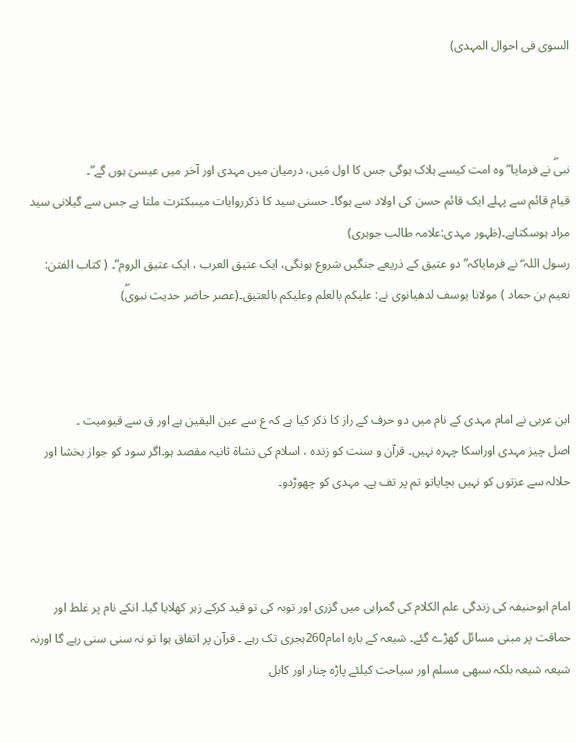السوی فی احوال المہدی)



نبیۖ نے فرمایا”وہ امت کیسے ہلاک ہوگی جس کا اول مَیں، درمیان میں مہدی اور آخر میں عیسیٰ ہوں گے”۔
قیام قائم سے پہلے ایک قائم حسن کی اولاد سے ہوگا۔ حسنی سید کا ذکرروایات میںبکثرت ملتا ہے جس سے گیلانی سید مراد ہوسکتاہے۔(ظہور مہدی:علامہ طالب جوہری)
رسول اللہ ۖ نے فرمایاکہ” دو عتیق کے ذریعے جنگیں شروع ہونگی، ایک عتیق العرب ، ایک عتیق الروم”۔ ( کتاب الفتن: نعیم بن حماد ) مولانا یوسف لدھیانوی نے: علیکم بالعلم وعلیکم بالعتیق۔(عصر حاضر حدیث نبویۖ)



ابن عربی نے امام مہدی کے نام میں دو حرف کے راز کا ذکر کیا ہے کہ ع سے عین الیقین ہے اور ق سے قیومیت ۔
اصل چیز مہدی اوراسکا چہرہ نہیں۔ قرآن و سنت کو زندہ ، اسلام کی نشاة ثانیہ مقصد ہو۔اگر سود کو جواز بخشا اور حلالہ سے عزتوں کو نہیں بچایاتو تم پر تف ہے۔ مہدی کو چھوڑدو۔



امام ابوحنیفہ کی زندگی علم الکلام کی گمراہی میں گزری اور توبہ کی تو قید کرکے زہر کھلایا گیا۔ انکے نام پر غلط اور حماقت پر مبنی مسائل گھڑے گئے۔ شیعہ کے بارہ امام260ہجری تک رہے ۔ قرآن پر اتفاق ہوا تو نہ سنی سنی رہے گا اورنہ شیعہ شیعہ بلکہ سبھی مسلم اور سیاحت کیلئے پاڑہ چنار اور کابل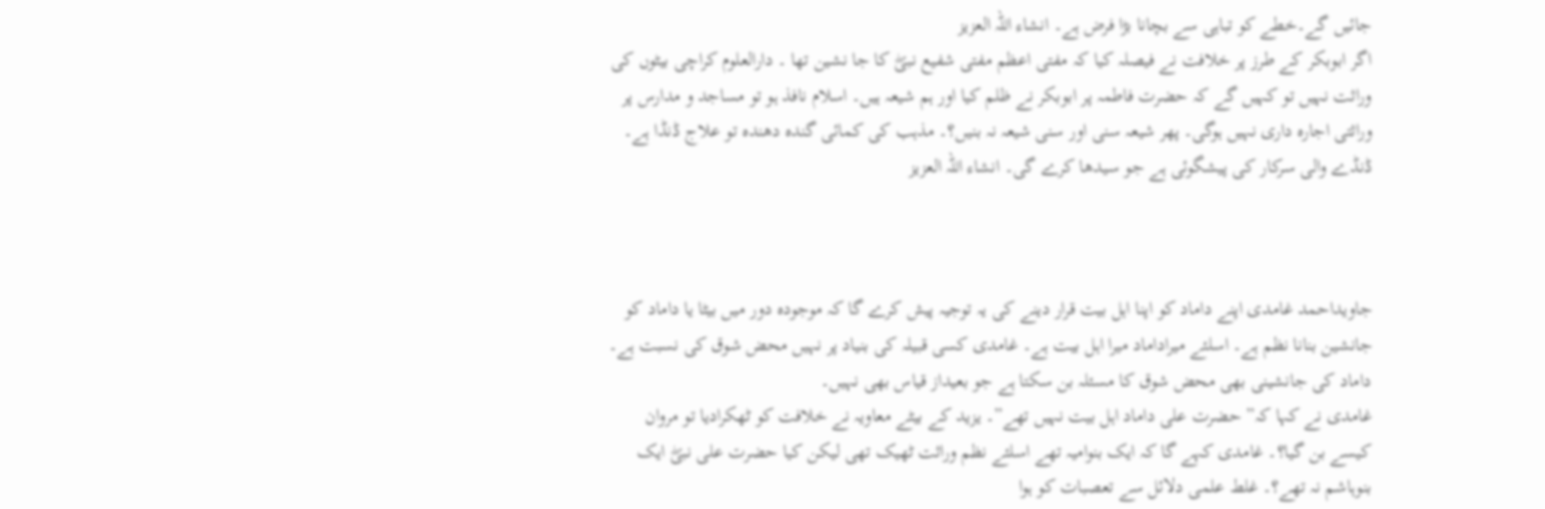جائیں گے۔خطے کو تباہی سے بچانا بڑا فرض ہے۔ انشاء اللہ العزیز
اگر ابوبکر کے طرز پر خلافت نے فیصلہ کیا کہ مفتی اعظم مفتی شفیع نبیۖ کا جا نشین تھا ۔ دارالعلوم کراچی بیٹوں کی وراثت نہیں تو کہیں گے کہ حضرت فاطمہ پر ابوبکر نے ظلم کیا اور ہم شیعہ ہیں۔ اسلام نافذ ہو تو مساجد و مدارس پر وراثتی اجارہ داری نہیں ہوگی۔ پھر شیعہ سنی اور سنی شیعہ نہ بنیں؟۔ مذہب کی کمائی گندہ دھندہ تو علاج ڈنڈا ہے۔ ڈنڈے والی سرکار کی پیشگوئی ہے جو سیدھا کرے گی۔ انشاء اللہ العزیز



جاویداحمد غامدی اپنے داماد کو اپنا اہل بیت قرار دینے کی یہ توجیہ پیش کرے گا کہ موجودہ دور میں بیٹا یا داماد کو جانشین بنانا نظم ہے۔ اسلئے میراداماد میرا اہل بیت ہے۔ غامدی کسی قبیلہ کی بنیاد پر نہیں محض شوق کی نسبت ہے۔ داماد کی جانشینی بھی محض شوق کا مسئلہ بن سکتا ہے جو بعیداز قیاس بھی نہیں۔
غامدی نے کہا کہ” حضرت علی داماد اہل بیت نہیں تھے”۔ یزید کے بیٹے معاویہ نے خلافت کو ٹھکرادیا تو مروان کیسے بن گیا؟۔ غامدی کہے گا کہ ایک بنوامیہ تھے اسلئے نظم وراثت ٹھیک تھی لیکن کیا حضرت علی نبیۖ ایک بنوہاشم نہ تھے؟۔ غلط علمی دلائل سے تعصبات کو ہوا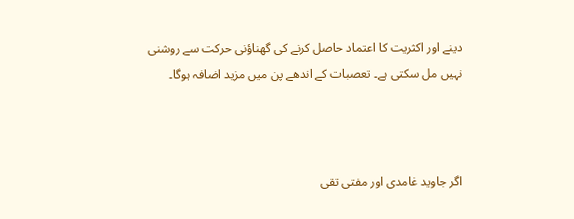دینے اور اکثریت کا اعتماد حاصل کرنے کی گھناؤنی حرکت سے روشنی نہیں مل سکتی ہے۔ تعصبات کے اندھے پن میں مزید اضافہ ہوگا۔



اگر جاوید غامدی اور مفتی تقی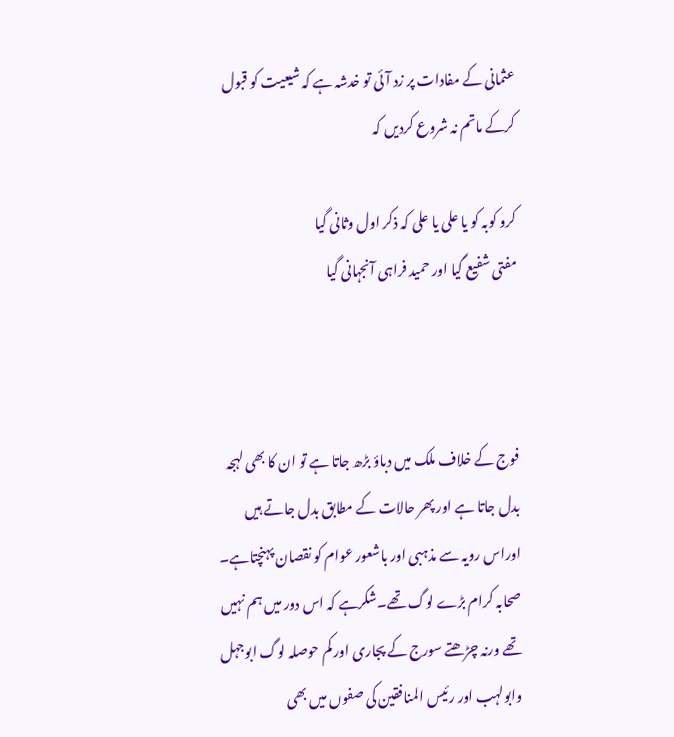عثمانی کے مفادات پر زد آئی تو خدشہ ہے کہ شیعیت کو قبول کرکے ماتم نہ شروع کردیں کہ

کرو کوبہ کو یا علی یا علی کہ ذکر اول وثانی گیا
مفتی شفیع گیا اور حمید فراہی آنجہانی گیا



فوج کے خلاف ملک میں دباؤ بڑھ جاتا ہے تو ان کا بھی لہجہ بدل جاتا ہے اور پھر حالات کے مطابق بدل جاتے ہیں اوراس رویہ سے مذہبی اور باشعور عوام کو نقصان پہنچتاہے۔
صحابہ کرام بڑے لوگ تھے۔شکرہے کہ اس دور میں ہم نہیں تھے ورنہ چڑھتے سورج کے پجاری اور کم حوصلہ لوگ ابوجہل وابولہب اور رئیس المنافقین کی صفوں میں بھی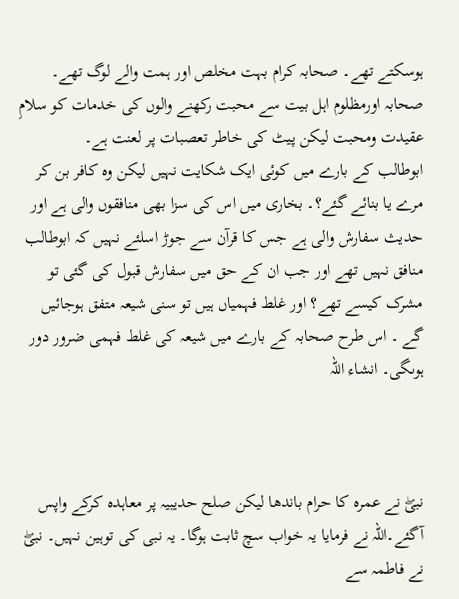ہوسکتے تھے۔ صحابہ کرام بہت مخلص اور ہمت والے لوگ تھے۔ صحابہ اورمظلوم اہل بیت سے محبت رکھنے والوں کی خدمات کو سلامِ عقیدت ومحبت لیکن پیٹ کی خاطر تعصبات پر لعنت ہے۔
ابوطالب کے بارے میں کوئی ایک شکایت نہیں لیکن وہ کافر بن کر مرے یا بنائے گئے؟۔ بخاری میں اس کی سزا بھی منافقوں والی ہے اور حدیث سفارش والی ہے جس کا قرآن سے جوڑ اسلئے نہیں کہ ابوطالب منافق نہیں تھے اور جب ان کے حق میں سفارش قبول کی گئی تو مشرک کیسے تھے؟ اور غلط فہمیاں ہیں تو سنی شیعہ متفق ہوجائیں گے ۔ اس طرح صحابہ کے بارے میں شیعہ کی غلط فہمی ضرور دور ہوںگی۔ انشاء اللہ



نبیۖ نے عمرہ کا حرام باندھا لیکن صلح حدیبیہ پر معاہدہ کرکے واپس آگئے۔اللہ نے فرمایا یہ خواب سچ ثابت ہوگا۔ یہ نبی کی توہین نہیں۔ نبیۖ نے فاطمہ سے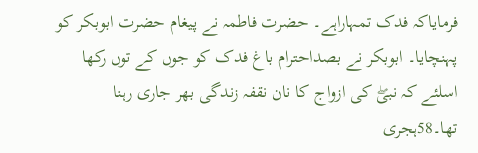فرمایاکہ فدک تمہاراہے۔ حضرت فاطمہ نے پیغام حضرت ابوبکر کو پہنچایا۔ ابوبکر نے بصداحترام باغ فدک کو جوں کے توں رکھا اسلئے کہ نبیۖ کی ازواج کا نان نقفہ زندگی بھر جاری رہنا تھا۔58ہجری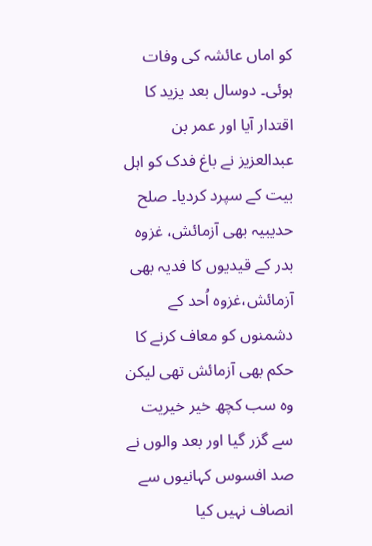کو اماں عائشہ کی وفات ہوئی۔ دوسال بعد یزید کا اقتدار آیا اور عمر بن عبدالعزیز نے باغ فدک کو اہل بیت کے سپرد کردیا۔ صلح حدیبیہ بھی آزمائش، غزوہ بدر کے قیدیوں کا فدیہ بھی آزمائش،غزوہ اُحد کے دشمنوں کو معاف کرنے کا حکم بھی آزمائش تھی لیکن وہ سب کچھ خیر خیریت سے گزر گیا اور بعد والوں نے صد افسوس کہانیوں سے انصاف نہیں کیا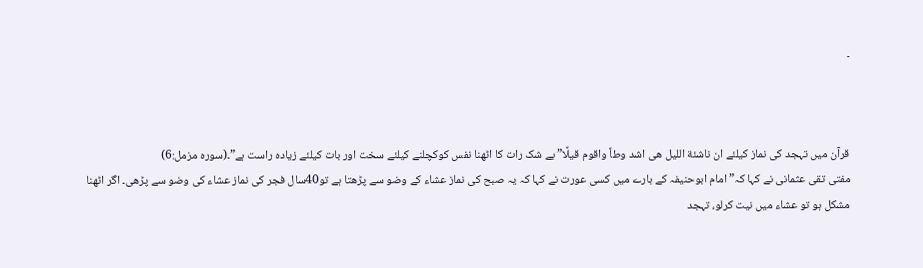۔



قرآن میں تہجد کی نماز کیلئے ان ناشئة اللیل ھی اشد وطاً واقوم قیلًا” بے شک رات کا اٹھنا نفس کوکچلنے کیلئے سخت اور بات کیلئے زیادہ راست ہے”۔(سورہ مزمل:6)
مفتی تقی عثمانی نے کہا کہ” امام ابوحنیفہ کے بارے میں کسی عورت نے کہا کہ یہ صبح کی نماز عشاء کے وضو سے پڑھتا ہے تو40سال فجر کی نماز عشاء کی وضو سے پڑھی۔ اگر اٹھنا مشکل ہو تو عشاء میں نیت کرلو، تہجد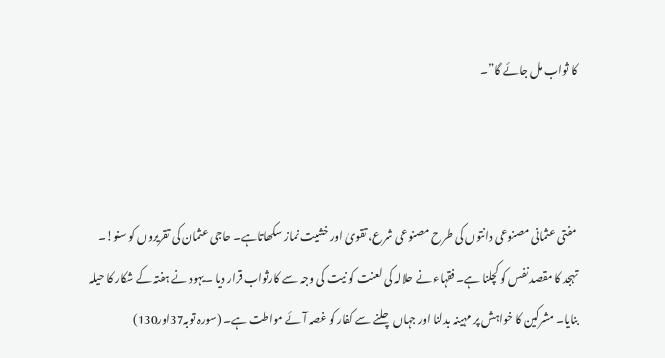کا ثواب مل جائے گا”۔



مفتی عثمانی مصنوعی دانتوں کی طرح مصنوعی شرع، تقویٰ اور خشیت نماز سکھاتاہے۔ حاجی عثمان کی تقریروں کو سنو!۔
تہجد کا مقصد نفس کو کچلنا ہے۔ فقہاء نے حلالہ کی لعنت کو نیت کی وجہ سے کارثواب قرار دیا ۔یہود نے ہفتہ کے شکار کا حیلہ بنایا۔ مشرکین کا خواہش پر مہینہ بدلنا اور جہاں چلنے سے کفار کو غصہ آئے مواطت ہے۔ (سورہ توبہ37اور130)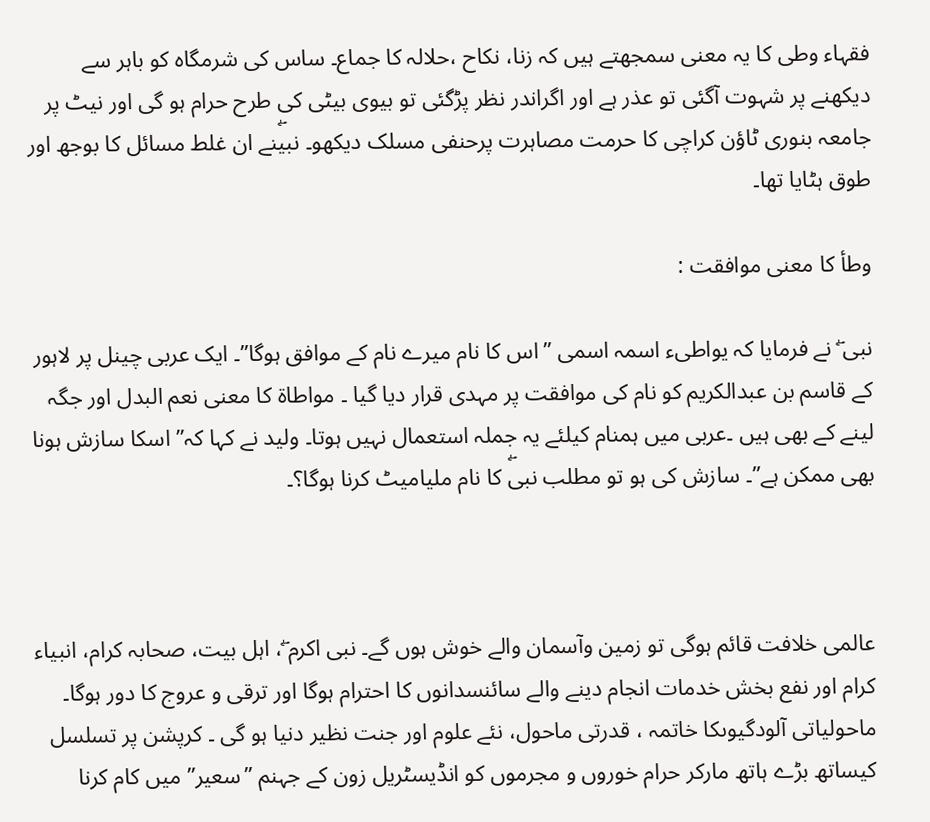فقہاء وطی کا یہ معنی سمجھتے ہیں کہ زنا، نکاح ،حلالہ کا جماع۔ ساس کی شرمگاہ کو باہر سے دیکھنے پر شہوت آگئی تو عذر ہے اور اگراندر نظر پڑگئی تو بیوی بیٹی کی طرح حرام ہو گی اور نیٹ پر جامعہ بنوری ٹاؤن کراچی کا حرمت مصاہرت پرحنفی مسلک دیکھو۔ نبیۖنے ان غلط مسائل کا بوجھ اور طوق ہٹایا تھا۔

وطأ کا معنی موافقت :

نبی ۖ نے فرمایا کہ یواطیء اسمہ اسمی ”اس کا نام میرے نام کے موافق ہوگا”۔ ایک عربی چینل پر لاہور کے قاسم بن عبدالکریم کو نام کی موافقت پر مہدی قرار دیا گیا ۔ مواطاة کا معنی نعم البدل اور جگہ لینے کے بھی ہیں ۔عربی میں ہمنام کیلئے یہ جملہ استعمال نہیں ہوتا۔ ولید نے کہا کہ” اسکا سازش ہونا بھی ممکن ہے”۔ سازش کی ہو تو مطلب نبیۖ کا نام ملیامیٹ کرنا ہوگا؟۔



عالمی خلافت قائم ہوگی تو زمین وآسمان والے خوش ہوں گے۔ نبی اکرم ۖ، اہل بیت، صحابہ کرام، انبیاء کرام اور نفع بخش خدمات انجام دینے والے سائنسدانوں کا احترام ہوگا اور ترقی و عروج کا دور ہوگا۔ ماحولیاتی آلودگیوںکا خاتمہ ، قدرتی ماحول، نئے علوم اور جنت نظیر دنیا ہو گی ۔ کرپشن پر تسلسل کیساتھ بڑے ہاتھ مارکر حرام خوروں و مجرموں کو انڈیسٹریل زون کے جہنم ”سعیر” میں کام کرنا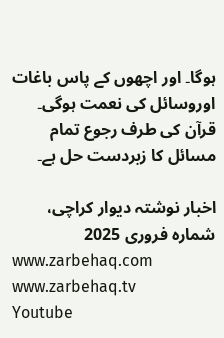ہوگا۔ اور اچھوں کے پاس باغات اوروسائل کی نعمت ہوگی۔ قرآن کی طرف رجوع تمام مسائل کا زبردست حل ہے۔

اخبار نوشتہ دیوار کراچی، شمارہ فروری 2025
www.zarbehaq.com
www.zarbehaq.tv
Youtube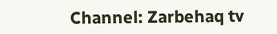Channel: Zarbehaq tv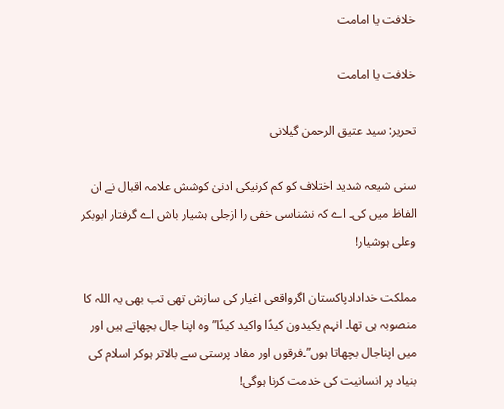خلافت یا امامت

خلافت یا امامت

تحریر: سید عتیق الرحمن گیلانی

سنی شیعہ شدید اختلاف کو کم کرنیکی ادنیٰ کوشش علامہ اقبال نے ان الفاظ میں کی۔ اے کہ نشناسی خفی را ازجلی ہشیار باش اے گرفتار ابوبکر وعلی ہوشیار!

مملکت خدادادپاکستان اگرواقعی اغیار کی سازش تھی تب بھی یہ اللہ کا منصوبہ ہی تھا۔ انہم یکیدون کیدًا واکید کیدًا”وہ اپنا جال بچھاتے ہیں اور میں اپناجال بچھاتا ہوں”۔فرقوں اور مفاد پرستی سے بالاتر ہوکر اسلام کی بنیاد پر انسانیت کی خدمت کرنا ہوگی!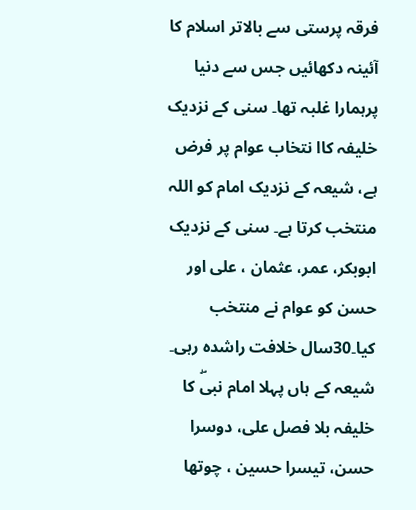فرقہ پرستی سے بالاتر اسلام کا آئینہ دکھائیں جس سے دنیا پرہمارا غلبہ تھا۔ سنی کے نزدیک خلیفہ کاا نتخاب عوام پر فرض ہے، شیعہ کے نزدیک امام کو اللہ منتخب کرتا ہے۔ سنی کے نزدیک ابوبکر، عمر، عثمان ، علی اور حسن کو عوام نے منتخب کیا۔30سال خلافت راشدہ رہی۔ شیعہ کے ہاں پہلا امام نبیۖ کا خلیفہ بلا فصل علی، دوسرا حسن، تیسرا حسین ، چوتھا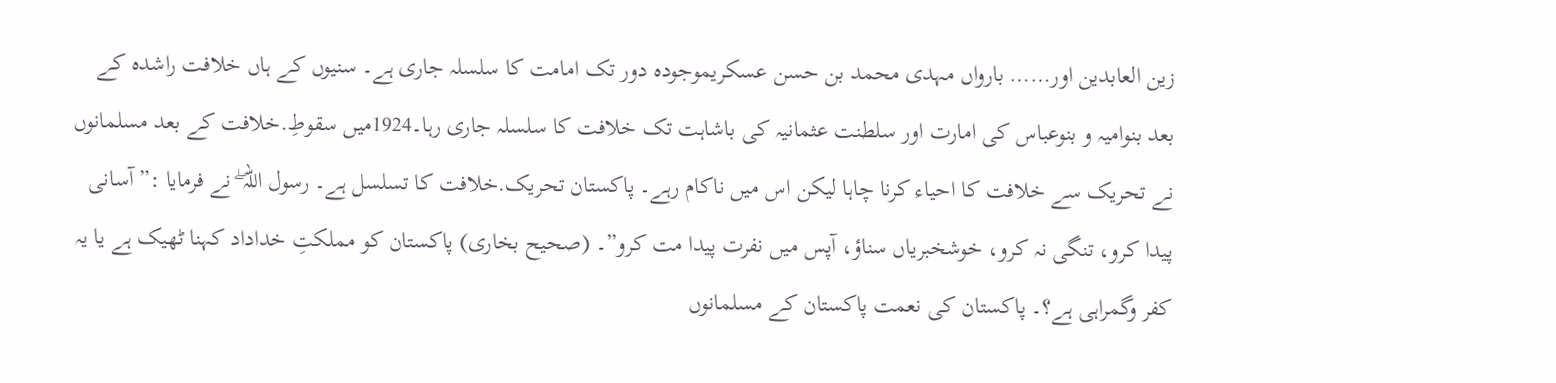زین العابدین اور…… بارواں مہدی محمد بن حسن عسکریموجودہ دور تک امامت کا سلسلہ جاری ہے۔ سنیوں کے ہاں خلافت راشدہ کے بعد بنوامیہ و بنوعباس کی امارت اور سلطنت عثمانیہ کی باشاہت تک خلافت کا سلسلہ جاری رہا۔1924میں سقوطِ.خلافت کے بعد مسلمانوں نے تحریک سے خلافت کا احیاء کرنا چاہا لیکن اس میں ناکام رہے۔ پاکستان تحریک.خلافت کا تسلسل ہے۔ رسول اللہ ۖ نے فرمایا :” آسانی پیدا کرو، تنگی نہ کرو، خوشخبریاں سناؤ، آپس میں نفرت پیدا مت کرو”۔ (صحیح بخاری) پاکستان کو مملکتِ خداداد کہنا ٹھیک ہے یا یہ کفر وگمراہی ہے؟۔ پاکستان کی نعمت پاکستان کے مسلمانوں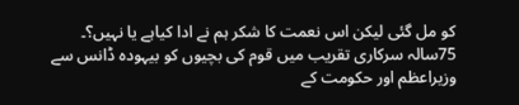کو مل گئی لیکن اس نعمت کا شکر ہم نے ادا کیاہے یا نہیں؟۔
75سالہ سرکاری تقریب میں قوم کی بچیوں کو بیہودہ ڈانس سے وزیراعظم اور حکومت کے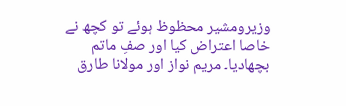وزیرومشیر محظوظ ہوئے تو کچھ نے خاصا اعتراض کیا اور صفِ ماتم بچھادیا۔ مریم نواز اور مولانا طارق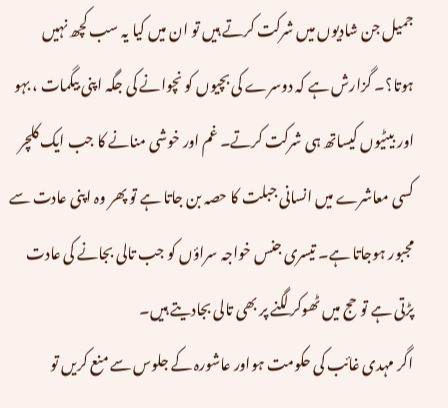جمیل جن شادیوں میں شرکت کرتے ہیں تو ان میں کیا یہ سب کچھ نہیں ہوتا؟۔ گزارش ہے کہ دوسرے کی بچیوں کو نچوانے کی جگہ اپنی بیگمات ، بہو اور بیٹیوں کیساتھ ہی شرکت کرتے۔ غم اور خوشی منانے کا جب ایک کلچر کسی معاشرے میں انسانی جبلت کا حصہ بن جاتا ہے تو پھر وہ اپنی عادت سے مجبور ہوجاتا ہے۔ تیسری جنس خواجہ سراؤں کو جب تالی بجانے کی عادت پڑتی ہے تو حج میں ٹھوکر لگنے پر بھی تالی بجادیتے ہیں۔
اگر مہدی غائب کی حکومت ہواور عاشورہ کے جلوس سے منع کریں تو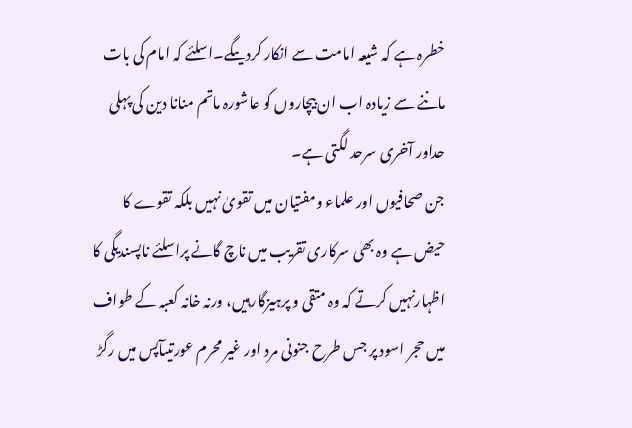خطرہ ہے کہ شیعہ امامت سے انکار کردیںگے۔اسلئے کہ امام کی بات ماننے سے زیادہ اب ان بیچاروں کو عاشورہ ماتم منانا دین کی پہلی حداور آخری سرحد لگتی ہے۔
جن صحافیوں اور علماء ومفتیان میں تقویٰ نہیں بلکہ تقوے کا حیض ہے وہ بھی سرکاری تقریب میں ناچ گانے پراسلئے ناپسندیگی کا اظہارنہیں کرتے کہ وہ متقی و پرہیزگارہیں، ورنہ خانہ کعبہ کے طواف میں حجر اسود پر جس طرح جنونی مرد اور غیر محرم عورتیںآپس میں رگڑ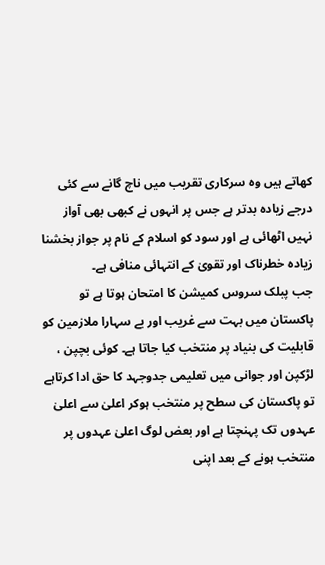کھاتے ہیں وہ سرکاری تقریب میں ناچ گانے سے کئی درجے زیادہ بدتر ہے جس پر انہوں نے کبھی بھی آواز نہیں اٹھائی ہے اور سود کو اسلام کے نام پر جواز بخشنا زیادہ خطرناک اور تقویٰ کے انتہائی منافی ہے۔
جب پبلک سروس کمیشن کا امتحان ہوتا ہے تو پاکستان میں بہت سے غریب اور بے سہارا ملازمین کو قابلیت کی بنیاد پر منتخب کیا جاتا ہے۔ کوئی بچپن ، لڑکپن اور جوانی میں تعلیمی جدوجہد کا حق ادا کرتاہے تو پاکستان کی سطح پر منتخب ہوکر اعلیٰ سے اعلیٰ عہدوں تک پہنچتا ہے اور بعض لوگ اعلیٰ عہدوں پر منتخب ہونے کے بعد اپنی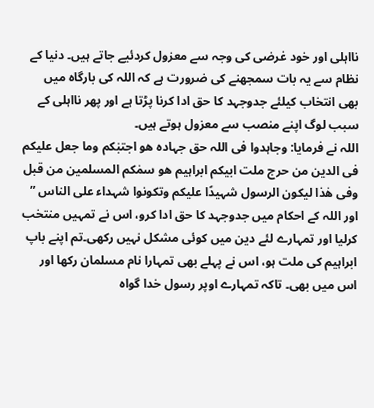نااہلی اور خود غرضی کی وجہ سے معزول کردئیے جاتے ہیں۔ دنیا کے نظام سے یہ بات سمجھنے کی ضرورت ہے کہ اللہ کی بارگاہ میں بھی انتخاب کیلئے جدوجہد کا حق ادا کرنا پڑتا ہے اور پھر نااہلی کے سبب لوگ اپنے منصب سے معزول ہوتے ہیں۔
اللہ نے فرمایا: وجاہدوا فی اللہ حق جہادہ ھو اجتبٰکم وما جعل علیکم فی الدین من حرج ملت ابیکم ابراہیم ھو سمٰکم المسلمین من قبل وفی ھٰذا لیکون الرسول شہیدًا علیکم وتکونوا شہداء علی الناس ” اور اللہ کے احکام میں جدوجہد کا حق ادا کرو، اس نے تمہیں منتخب کرلیا اور تمہارے لئے دین میں کوئی مشکل نہیں رکھی۔تم اپنے باپ ابراہیم کی ملت ہو، اس نے پہلے بھی تمہارا نام مسلمان رکھا اور اس میں بھی۔ تاکہ تمہارے اوپر رسول خدا گواہ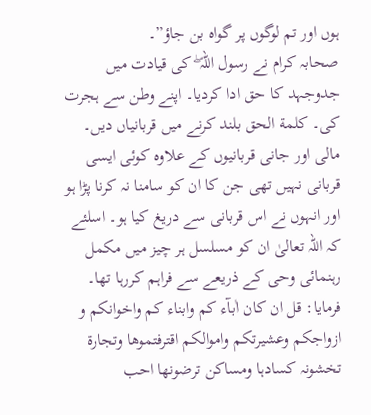ہوں اور تم لوگوں پر گواہ بن جاؤ”۔
صحابہ کرام نے رسول اللہ ۖ کی قیادت میں جدوجہد کا حق ادا کردیا۔ اپنے وطن سے ہجرت کی۔ کلمة الحق بلند کرنے میں قربانیاں دیں۔ مالی اور جانی قربانیوں کے علاوہ کوئی ایسی قربانی نہیں تھی جن کا ان کو سامنا نہ کرنا پڑا ہو اور انہوں نے اس قربانی سے دریغ کیا ہو۔ اسلئے کہ اللہ تعالیٰ ان کو مسلسل ہر چیز میں مکمل رہنمائی وحی کے ذریعے سے فراہم کررہا تھا۔
فرمایا: قل ان کان اٰبآء کم وابناء کم واخوانکم و ازواجکم وعشیرتکم واموالکم اقترفتموھا وتجارة تخشونہ کسادہا ومساکن ترضونھا احب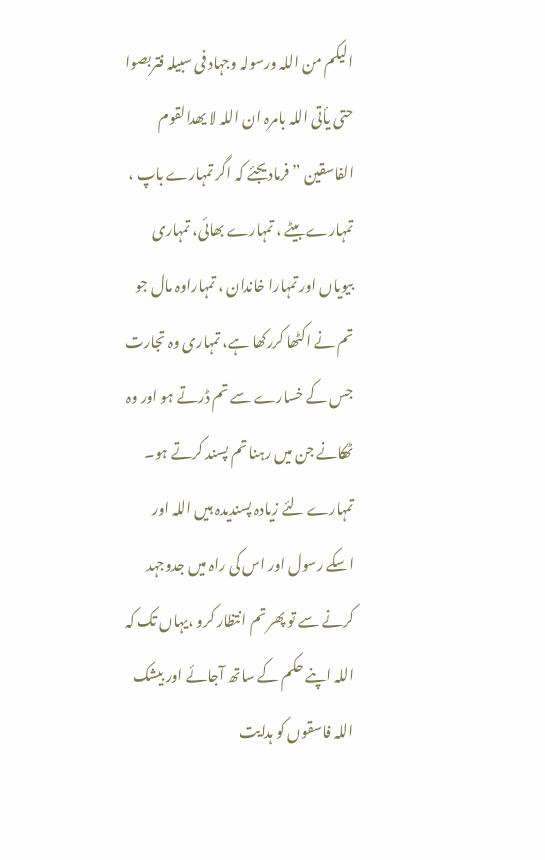الیکم من اللہ ورسولہ وجہاد فی سبیلہ فتربصوا حتی یأتی اللہ بامرہ ان اللہ لا یھدالقوم الفاسقین ”فرمادیجئے کہ اگر تمہارے باپ ، تمہارے بیٹے ، تمہارے بھائی، تمہاری بیویاں اور تمہارا خاندان ، تمہاراوہ مال جو تم نے اکٹھا کررکھا ہے، تمہاری وہ تجارت جس کے خسارے سے تم ڈرتے ہو اور وہ ٹھکانے جن میں رہنا تم پسند کرتے ہو۔ تمہارے لئے زیادہ پسندیدہ ہیں اللہ اور اسکے رسول اور اس کی راہ میں جدوجہد کرنے سے تو پھر تم انتظار کرو ،یہاں تک کہ اللہ اپنے حکم کے ساتھ آجائے اور بیشک اللہ فاسقوں کو ہدایت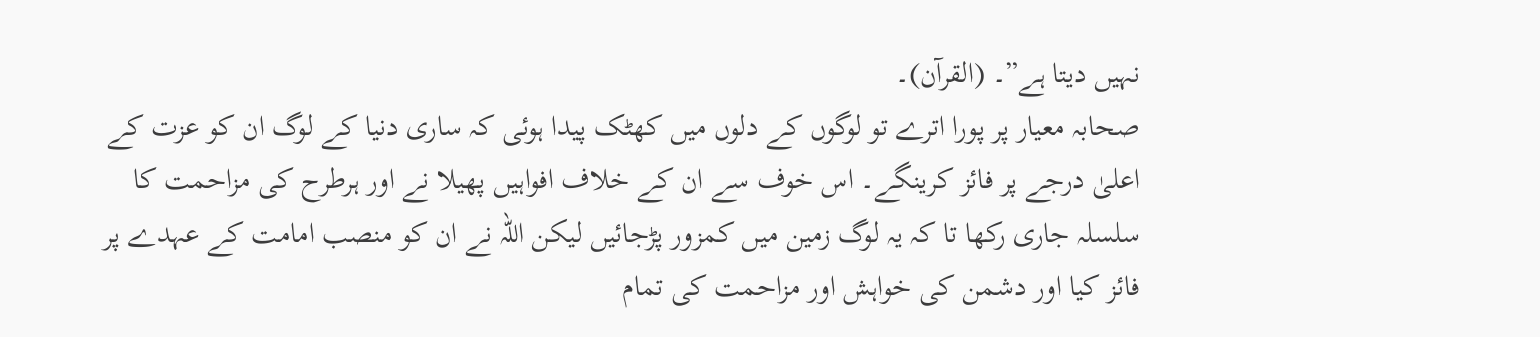نہیں دیتا ہے”۔ (القرآن)۔
صحابہ معیار پر پورا اترے تو لوگوں کے دلوں میں کھٹک پیدا ہوئی کہ ساری دنیا کے لوگ ان کو عزت کے اعلیٰ درجے پر فائز کرینگے۔ اس خوف سے ان کے خلاف افواہیں پھیلا نے اور ہرطرح کی مزاحمت کا سلسلہ جاری رکھا تا کہ یہ لوگ زمین میں کمزور پڑجائیں لیکن اللہ نے ان کو منصب امامت کے عہدے پر فائز کیا اور دشمن کی خواہش اور مزاحمت کی تمام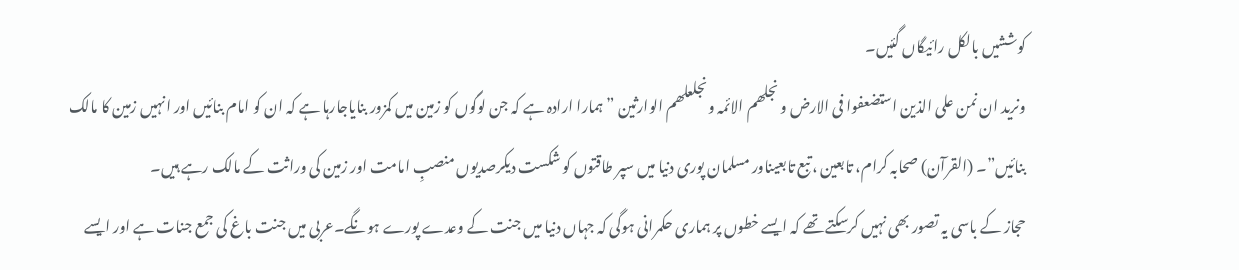کوششیں بالکل رائیگاں گئیں۔
ونرید ان نمن علی الذین استضعفوا فی الارض و نجلھم الائمہ ونجلعلھم الوارثین ”ہمارا ارادہ ہے کہ جن لوگوں کو زمین میں کمزور بنایاجارہا ہے کہ ان کو امام بنائیں اور انہیں زمین کا مالک بنائیں”۔ (القرآن) صحابہ کرام، تابعین ، تبع تابعیناور مسلمان پوری دنیا میں سپر طاقتوں کو شکست دیکرصدیوں منصبِ امامت اور زمین کی وراثت کے مالک رہے ہیں۔
حجاز کے باسی یہ تصور بھی نہیں کرسکتے تھے کہ ایسے خطوں پر ہماری حکمرانی ہوگی کہ جہاں دنیا میں جنت کے وعدے پورے ہونگے۔عربی میں جنت باغ کی جمع جنات ہے اور ایسے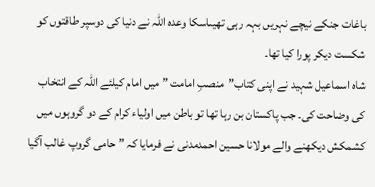باغات جنکے نیچے نہریں بہہ رہی تھیںاسکا وعدہ اللہ نے دنیا کی دوسپر طاقتوں کو شکست دیکر پورا کیا تھا۔
شاہ اسماعیل شہید نے اپنی کتاب”منصبِ امامت ” میں امام کیلئے اللہ کے انتخاب کی وضاحت کی۔ جب پاکستان بن رہا تھا تو باطن میں اولیاء کرام کے دو گروہوں میں کشمکش دیکھنے والے مولانا حسین احمدمدنی نے فرمایا کہ ” حامی گروپ غالب آگیا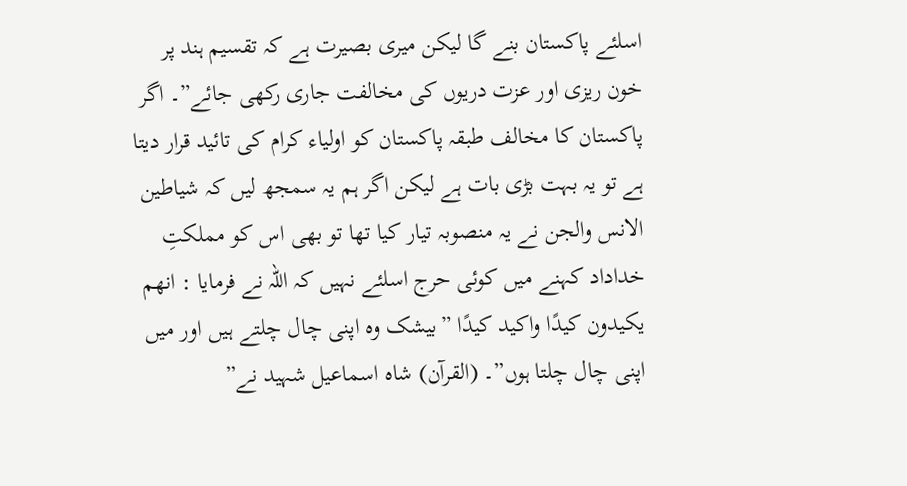اسلئے پاکستان بنے گا لیکن میری بصیرت ہے کہ تقسیم ہند پر خون ریزی اور عزت دریوں کی مخالفت جاری رکھی جائے”۔ اگر پاکستان کا مخالف طبقہ پاکستان کو اولیاء کرام کی تائید قرار دیتا ہے تو یہ بہت بڑی بات ہے لیکن اگر ہم یہ سمجھ لیں کہ شیاطین الانس والجن نے یہ منصوبہ تیار کیا تھا تو بھی اس کو مملکتِ خداداد کہنے میں کوئی حرج اسلئے نہیں کہ اللہ نے فرمایا : انھم یکیدون کیدًا واکید کیدًا ”بیشک وہ اپنی چال چلتے ہیں اور میں اپنی چال چلتا ہوں”۔ (القرآن) شاہ اسماعیل شہید نے”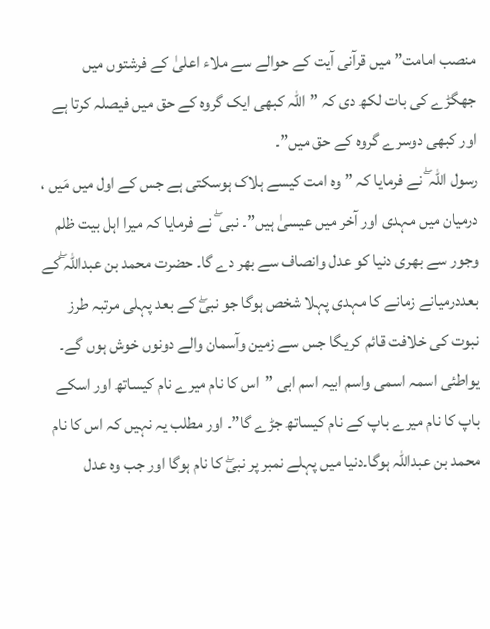منصب امامت” میں قرآنی آیت کے حوالے سے ملاء اعلیٰ کے فرشتوں میں جھگڑے کی بات لکھ دی کہ ”اللہ کبھی ایک گروہ کے حق میں فیصلہ کرتا ہے اور کبھی دوسرے گروہ کے حق میں”۔
رسول اللہ ۖ نے فرمایا کہ ” وہ امت کیسے ہلاک ہوسکتی ہے جس کے اول میں مَیں ، درمیان میں مہدی اور آخر میں عیسیٰ ہیں”۔ نبی ۖ نے فرمایا کہ میرا اہل بیت ظلم وجور سے بھری دنیا کو عدل وانصاف سے بھر دے گا۔ حضرت محمد بن عبداللہ ۖکے بعددرمیانے زمانے کا مہدی پہلا شخص ہوگا جو نبیۖ کے بعد پہلی مرتبہ طرز نبوت کی خلافت قائم کریگا جس سے زمین وآسمان والے دونوں خوش ہوں گے۔ یواطئی اسمہ اسمی واسم ابیہ اسم ابی ”اس کا نام میرے نام کیساتھ اور اسکے باپ کا نام میرے باپ کے نام کیساتھ جڑے گا”۔ اور مطلب یہ نہیں کہ اس کا نام محمد بن عبداللہ ہوگا۔دنیا میں پہلے نمبر پر نبیۖ کا نام ہوگا اور جب وہ عدل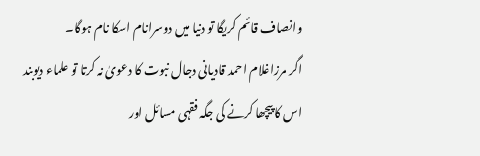وانصاف قائم کریگا تو دنیا میں دوسرانام اسکا نام ہوگا۔
اگر مرزاغلام احمد قادیانی دجال نبوت کا دعویٰ نہ کرتا تو علماء دیوبند اس کا پیچھا کرنے کی جگہ فقہی مسائل اور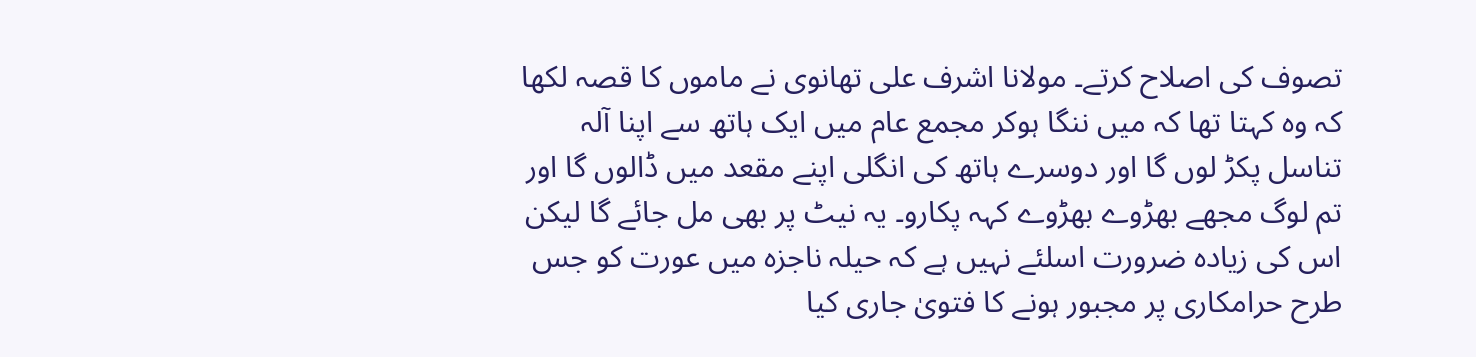تصوف کی اصلاح کرتے۔ مولانا اشرف علی تھانوی نے ماموں کا قصہ لکھا کہ وہ کہتا تھا کہ میں ننگا ہوکر مجمع عام میں ایک ہاتھ سے اپنا آلہ تناسل پکڑ لوں گا اور دوسرے ہاتھ کی انگلی اپنے مقعد میں ڈالوں گا اور تم لوگ مجھے بھڑوے بھڑوے کہہ پکارو۔ یہ نیٹ پر بھی مل جائے گا لیکن اس کی زیادہ ضرورت اسلئے نہیں ہے کہ حیلہ ناجزہ میں عورت کو جس طرح حرامکاری پر مجبور ہونے کا فتویٰ جاری کیا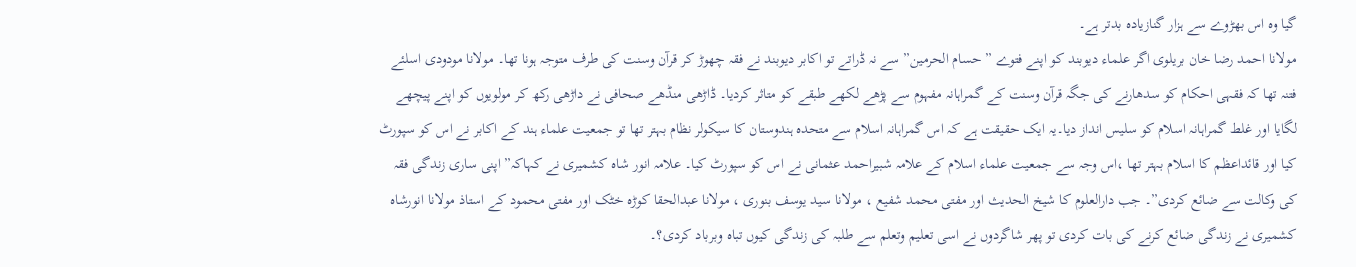گیا وہ اس بھڑوے سے ہزار گنازیادہ بدتر ہے۔
مولانا احمد رضا خان بریلوی اگر علماء دیوبند کو اپنے فتوے ” حسام الحرمین” سے نہ ڈراتے تو اکابر دیوبند نے فقہ چھوڑ کر قرآن وسنت کی طرف متوجہ ہونا تھا۔ مولانا مودودی اسلئے فتنہ تھا کہ فقہی احکام کو سدھارنے کی جگہ قرآن وسنت کے گمراہانہ مفہوم سے پڑھے لکھے طبقے کو متاثر کردیا۔ ڈاڑھی منڈھے صحافی نے داڑھی رکھ کر مولویوں کو اپنے پیچھے لگایا اور غلط گمراہانہ اسلام کو سلیس انداز دیا۔یہ ایک حقیقت ہے کہ اس گمراہانہ اسلام سے متحدہ ہندوستان کا سیکولر نظام بہتر تھا تو جمعیت علماء ہند کے اکابر نے اس کو سپورٹ کیا اور قائداعظم کا اسلام بہتر تھا ،اس وجہ سے جمعیت علماء اسلام کے علامہ شبیراحمد عثمانی نے اس کو سپورٹ کیا۔ علامہ انور شاہ کشمیری نے کہاکہ” اپنی ساری زندگی فقہ کی وکالت سے ضائع کردی”۔ جب دارالعلوم کا شیخ الحدیث اور مفتی محمد شفیع ، مولانا سید یوسف بنوری ، مولانا عبدالحقا کوڑہ خٹک اور مفتی محمود کے استاذ مولانا انورشاہ کشمیری نے زندگی ضائع کرنے کی بات کردی تو پھر شاگردوں نے اسی تعلیم وتعلم سے طلبہ کی زندگی کیوں تباہ وبرباد کردی؟۔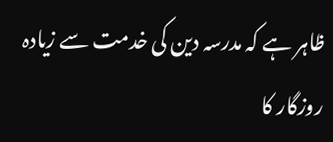ظاہر ہے کہ مدرسہ دین کی خدمت سے زیادہ روزگار کا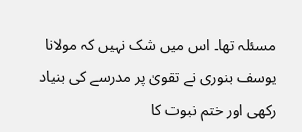مسئلہ تھا۔ اس میں شک نہیں کہ مولانا یوسف بنوری نے تقویٰ پر مدرسے کی بنیاد رکھی اور ختم نبوت کا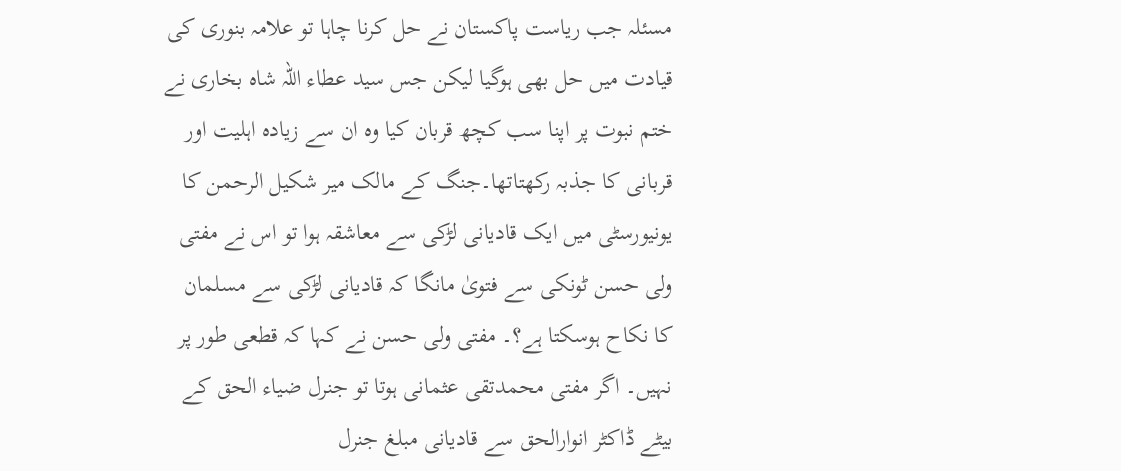مسئلہ جب ریاست پاکستان نے حل کرنا چاہا تو علامہ بنوری کی قیادت میں حل بھی ہوگیا لیکن جس سید عطاء اللہ شاہ بخاری نے ختم نبوت پر اپنا سب کچھ قربان کیا وہ ان سے زیادہ اہلیت اور قربانی کا جذبہ رکھتاتھا۔جنگ کے مالک میر شکیل الرحمن کا یونیورسٹی میں ایک قادیانی لڑکی سے معاشقہ ہوا تو اس نے مفتی ولی حسن ٹونکی سے فتویٰ مانگا کہ قادیانی لڑکی سے مسلمان کا نکاح ہوسکتا ہے؟۔ مفتی ولی حسن نے کہا کہ قطعی طور پر نہیں۔ اگر مفتی محمدتقی عثمانی ہوتا تو جنرل ضیاء الحق کے بیٹے ڈاکٹر انوارالحق سے قادیانی مبلغ جنرل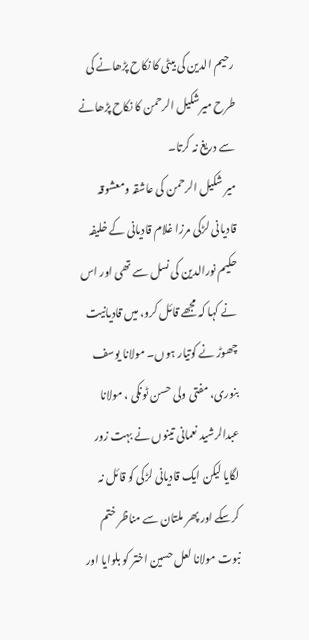رحیم الدین کی بیٹی کا نکاح پڑھانے کی طرح میرشکیل الرحمن کا نکاح پڑھانے سے دریغ نہ کرتا۔
میر شکیل الرحمن کی عاشقہ ومعشوقہ قادیانی لڑکی مرزا غلام قادیانی کے خلیفہ حکیم نورالدین کی نسل سے تھی اور اس نے کہا کہ مجھے قائل کرو، میں قادیانیت چھوڑ نے کوتیار ہوں۔ مولانا یوسف بنوری، مفتی ولی حسن ٹونکی ، مولانا عبدالرشید نعمانی تینوں نے بہت زور لگایا لیکن ایک قادیانی لڑکی کو قائل نہ کرسکے اور پھر ملتان سے مناظر ختم نبوت مولانا لعل حسین اختر کو بلوایا اور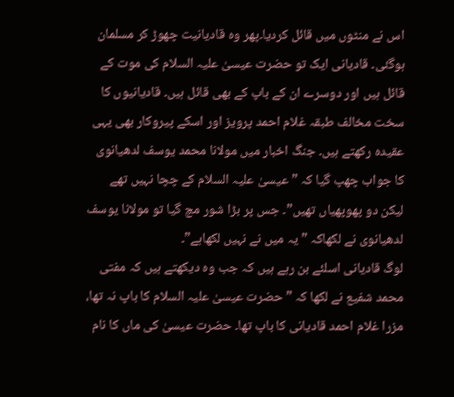اس نے منٹوں میں قائل کردیا۔پھر وہ قادیانیت چھوڑ کر مسلمان ہوگئی۔ قادیانی ایک تو حضرت عیسیٰ علیہ السلام کی موت کے قائل ہیں اور دوسرے ان کے باپ کے بھی قائل ہیں۔ قادیانیوں کا سخت مخالف طبقہ غلام احمد پرویز اور اسکے پیروکار بھی یہی عقیدہ رکھتے ہیں۔ جنگ اخبار میں مولانا محمد یوسف لدھیانوی کا جواب چھپ گیا کہ ” عیسیٰ علیہ السلام کے چچا نہیں تھے لیکن دو پھوپھیاں تھیں”۔ جس پر بڑا شور مچ گیا تو مولانا یوسف لدھیانوی نے لکھاکہ ” یہ میں نے نہیں لکھاہے”۔
لوگ قادیانی اسلئے بن رہے ہیں کہ جب وہ دیکھتے ہیں کہ مفتی محمد شفیع نے لکھا کہ ” حضرت عیسیٰ علیہ السلام کا باپ نہ تھا، مزرا غلام احمد قادیانی کا باپ تھا۔ حضرت عیسیٰ کی ماں کا نام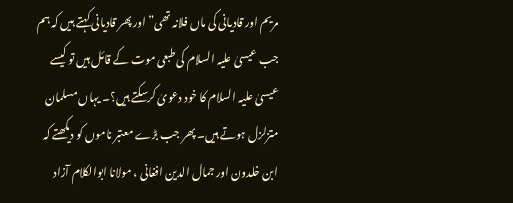مریم اور قادیانی کی ماں فلانہ تھی” اور پھر قادیانی کہتے ہیں کہ ہم جب عیسیٰ علیہ السلام کی طبعی موت کے قائل ہیں تو کیسے عیسیٰ علیہ السلام کا خود دعویٰ کرسکتے ہیں؟۔ یہاں مسلمان متزلزل ہوتے ہیں۔ پھر جب بڑے معتبر ناموں کو دیکھتے کہ ابن خلدون اور جمال الدین افغانی ، مولانا ابوالکلام آزاد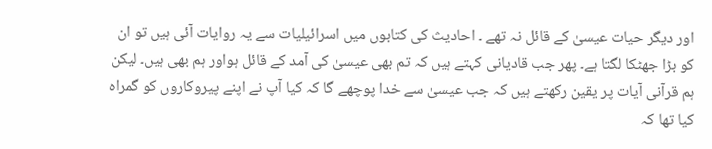اور دیگر حیات عیسیٰ کے قائل نہ تھے ۔ احادیث کی کتابوں میں اسرائیلیات سے یہ روایات آئی ہیں تو ان کو بڑا جھٹکا لگتا ہے۔ پھر جب قادیانی کہتے ہیں کہ تم بھی عیسیٰ کی آمد کے قائل ہواور ہم بھی ہیں۔ لیکن ہم قرآنی آیات پر یقین رکھتے ہیں کہ جب عیسیٰ سے خدا پوچھے گا کہ کیا آپ نے اپنے پیروکاروں کو گمراہ کیا تھا کہ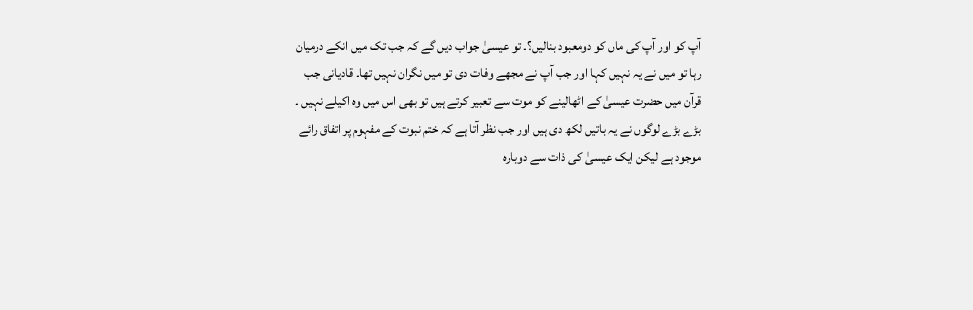آپ کو اور آپ کی ماں کو دومعبود بنالیں؟۔ تو عیسیٰ جواب دیں گے کہ جب تک میں انکے درمیان رہا تو میں نے یہ نہیں کہا اور جب آپ نے مجھے وفات دی تو میں نگران نہیں تھا۔ قادیانی جب قرآن میں حضرت عیسیٰ کے اٹھالینے کو موت سے تعبیر کرتے ہیں تو بھی اس میں وہ اکیلے نہیں ۔ بڑے بڑے لوگوں نے یہ باتیں لکھ دی ہیں اور جب نظر آتا ہے کہ ختم نبوت کے مفہوم پر اتفاق رائے موجود ہے لیکن ایک عیسیٰ کی ذات سے دوبارہ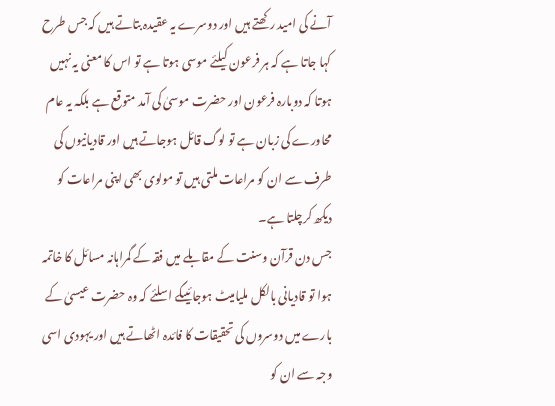آنے کی امید رکھتے ہیں اور دوسرے یہ عقیدہ بتاتے ہیں کہ جس طرح کہا جاتا ہے کہ ہر فرعون کیلئے موسی ہوتا ہے تو اس کا معنی یہ نہیں ہوتا کہ دوبارہ فرعون اور حضرت موسیٰ کی آمد متوقع ہے بلکہ یہ عام محاورے کی زبان ہے تو لوگ قائل ہوجاتے ہیں اور قادیانیوں کی طرف سے ان کو مراعات ملتی ہیں تو مولوی بھی اپنی مراعات کو دیکھ کرچلتا ہے۔
جس دن قرآن وسنت کے مقابلے میں فقہ کے گمراہانہ مسائل کا خاتمہ ہوا تو قادیانی بالکل ملیامیٹ ہوجائیںگے اسلئے کہ وہ حضرت عیسیٰ کے بارے میں دوسروں کی تحقیقات کا فائدہ اٹھاتے ہیں اور یہودی اسی وجہ سے ان کو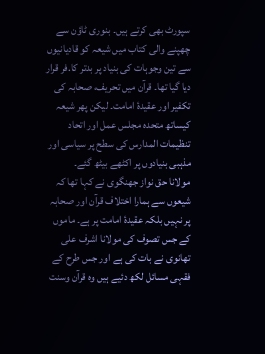سپورٹ بھی کرتے ہیں۔ بنوری ٹاؤن سے چھپنے والی کتاب میں شیعہ کو قادیانیوں سے تین وجوہات کی بنیاد پر بدتر کا.فر قرار دیا گیا تھا۔ قرآن میں تحریف، صحابہ کی تکفیر اور عقیدۂ امامت۔ لیکن پھر شیعہ کیساتھ متحدہ مجلس عمل اور اتحاد تنظیمات المدارس کی سطح پر سیاسی اور مذہبی بنیادوں پر اکٹھے بیٹھ گئے۔
مولانا حق نواز جھنگوی نے کہا تھا کہ شیعوں سے ہمارا اختلاف قرآن اور صحابہ پر نہیں بلکہ عقیدۂ امامت پر ہے۔ ماموں کے جس تصوف کی مولانا اشرف علی تھانوی نے بات کی ہے اور جس طرح کے فقہی مسائل لکھ دئیے ہیں وہ قرآن وسنت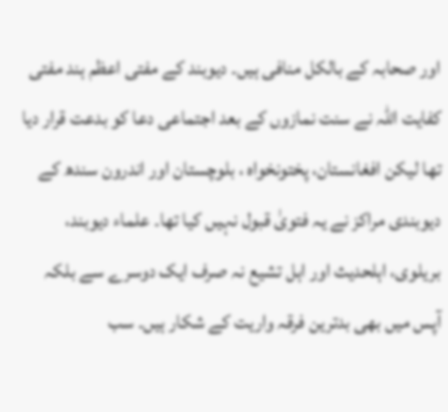اور صحابہ کے بالکل منافی ہیں۔ دیوبند کے مفتی اعظم ہند مفتی کفایت اللہ نے سنت نمازوں کے بعد اجتماعی دعا کو بدعت قرار دیا تھا لیکن افغانستان، پختونخواہ ، بلوچستان اور اندرون سندھ کے دیوبندی مراکز نے یہ فتویٰ قبول نہیں کیا تھا۔ علماء دیوبند، بریلوی، اہلحدیث اور اہل تشیع نہ صرف ایک دوسرے سے بلکہ آپس میں بھی بدترین فرقہ واریت کے شکار ہیں۔ سب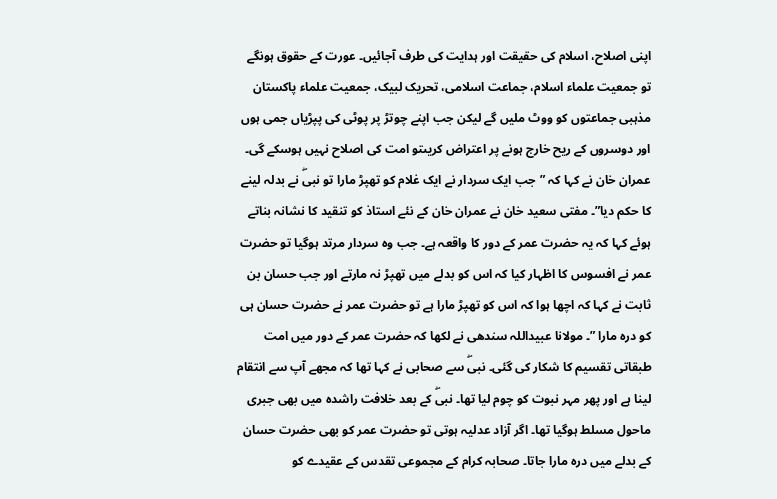اپنی اصلاح، اسلام کی حقیقت اور ہدایت کی طرف آجائیں۔ عورت کے حقوق ہونگے تو جمعیت علماء اسلام، جماعت اسلامی، تحریک لبیک، جمعیت علماء پاکستان مذہبی جماعتوں کو ووٹ ملیں گے لیکن جب اپنے چوتڑ پر پوٹی کی پپڑیاں جمی ہوں اور دوسروں کے ریح خارج ہونے پر اعتراض کریںتو امت کی اصلاح نہیں ہوسکے گی۔
عمران خان نے کہا کہ ”جب ایک سردار نے ایک غلام کو تھپڑ مارا تو نبیۖ نے بدلہ لینے کا حکم دیا”۔ مفتی سعید خان نے عمران خان کے نئے استاذ کو تنقید کا نشانہ بناتے ہوئے کہا کہ یہ حضرت عمر کے دور کا واقعہ ہے۔ جب وہ سردار مرتد ہوگیا تو حضرت عمر نے افسوس کا اظہار کیا کہ اس کو بدلے میں تھپڑ نہ مارتے اور جب حسان بن ثابت نے کہا کہ اچھا ہوا کہ اس کو تھپڑ مارا ہے تو حضرت عمر نے حضرت حسان ہی کو درہ مارا ”۔ مولانا عبیداللہ سندھی نے لکھا کہ حضرت عمر کے دور میں امت طبقاتی تقسیم کا شکار کی گئی۔ نبیۖ سے صحابی نے کہا تھا کہ مجھے آپ سے انتقام لینا ہے اور پھر مہر نبوت کو چوم لیا تھا۔ نبیۖ کے بعد خلافت راشدہ میں بھی جبری ماحول مسلط ہوگیا تھا۔ اگر آزاد عدلیہ ہوتی تو حضرت عمر کو بھی حضرت حسان کے بدلے میں درہ مارا جاتا۔ صحابہ کرام کے مجموعی تقدس کے عقیدے کو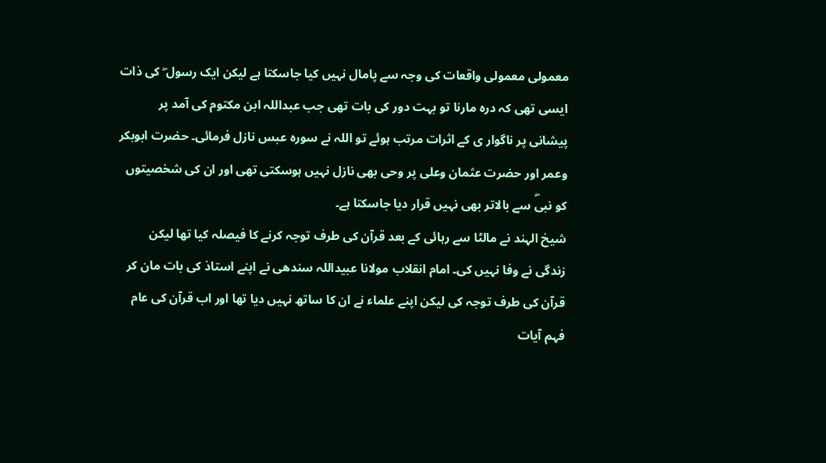معمولی معمولی واقعات کی وجہ سے پامال نہیں کیا جاسکتا ہے لیکن ایک رسول ۖ کی ذات ایسی تھی کہ درہ مارنا تو بہت دور کی بات تھی جب عبداللہ ابن مکتوم کی آمد پر پیشانی پر ناگوار ی کے اثرات مرتب ہوئے تو اللہ نے سورہ عبس نازل فرمائی۔ حضرت ابوبکر وعمر اور حضرت عثمان وعلی پر وحی بھی نازل نہیں ہوسکتی تھی اور ان کی شخصیتوں کو نبیۖ سے بالاتر بھی نہیں قرار دیا جاسکتا ہے۔
شیخ الہند نے مالٹا سے رہائی کے بعد قرآن کی طرف توجہ کرنے کا فیصلہ کیا تھا لیکن زندگی نے وفا نہیں کی۔ امام انقلاب مولانا عبیداللہ سندھی نے اپنے استاذ کی بات مان کر قرآن کی طرف توجہ کی لیکن اپنے علماء نے ان کا ساتھ نہیں دیا تھا اور اب قرآن کی عام فہم آیات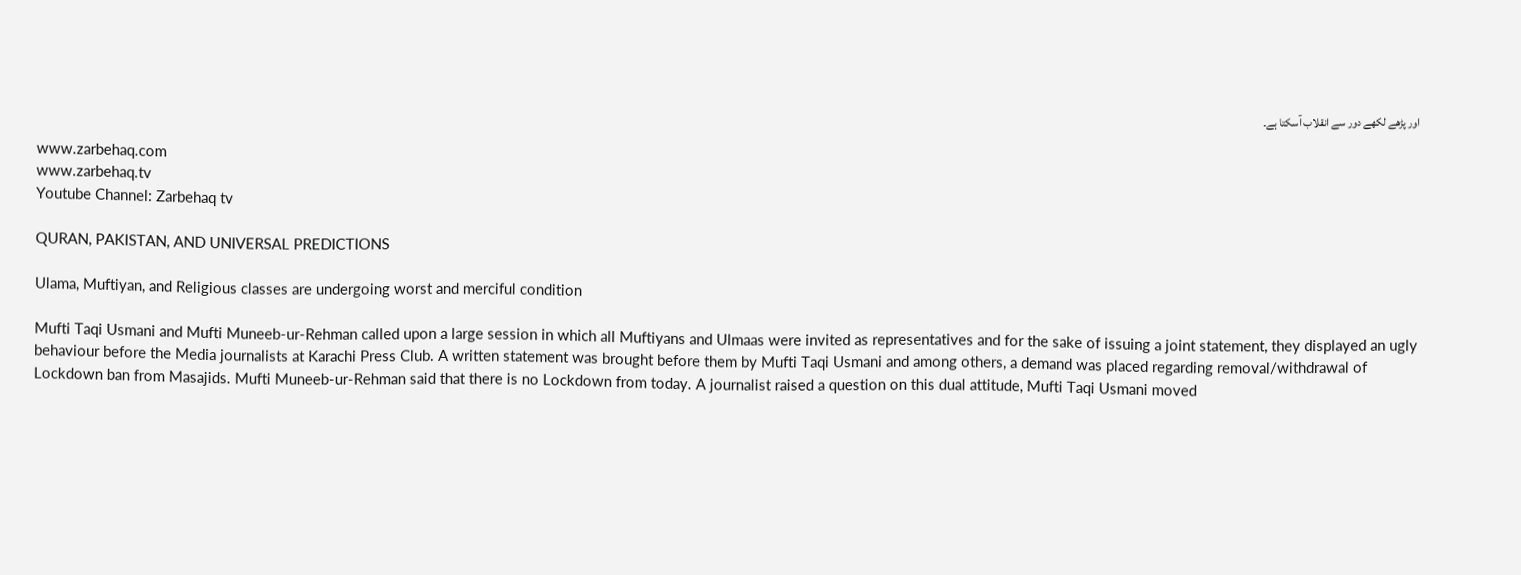اور پڑھے لکھے دور سے انقلاب آسکتا ہے۔

www.zarbehaq.com
www.zarbehaq.tv
Youtube Channel: Zarbehaq tv

QURAN, PAKISTAN, AND UNIVERSAL PREDICTIONS

Ulama, Muftiyan, and Religious classes are undergoing worst and merciful condition

Mufti Taqi Usmani and Mufti Muneeb-ur-Rehman called upon a large session in which all Muftiyans and Ulmaas were invited as representatives and for the sake of issuing a joint statement, they displayed an ugly behaviour before the Media journalists at Karachi Press Club. A written statement was brought before them by Mufti Taqi Usmani and among others, a demand was placed regarding removal/withdrawal of Lockdown ban from Masajids. Mufti Muneeb-ur-Rehman said that there is no Lockdown from today. A journalist raised a question on this dual attitude, Mufti Taqi Usmani moved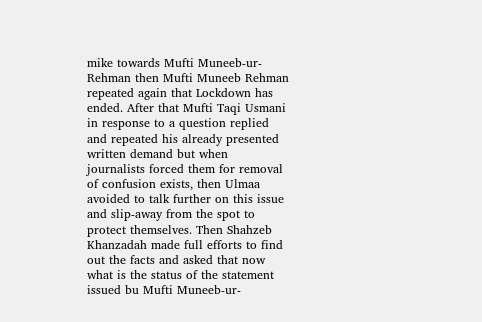mike towards Mufti Muneeb-ur-Rehman then Mufti Muneeb Rehman repeated again that Lockdown has ended. After that Mufti Taqi Usmani in response to a question replied and repeated his already presented written demand but when journalists forced them for removal of confusion exists, then Ulmaa avoided to talk further on this issue and slip-away from the spot to protect themselves. Then Shahzeb Khanzadah made full efforts to find out the facts and asked that now what is the status of the statement issued bu Mufti Muneeb-ur-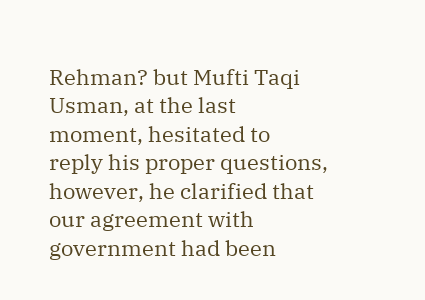Rehman? but Mufti Taqi Usman, at the last moment, hesitated to reply his proper questions, however, he clarified that our agreement with government had been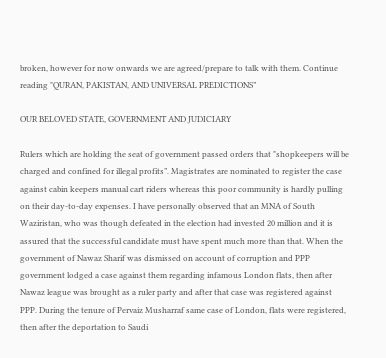broken, however for now onwards we are agreed/prepare to talk with them. Continue reading "QURAN, PAKISTAN, AND UNIVERSAL PREDICTIONS”

OUR BELOVED STATE, GOVERNMENT AND JUDICIARY

Rulers which are holding the seat of government passed orders that "shopkeepers will be charged and confined for illegal profits”. Magistrates are nominated to register the case against cabin keepers manual cart riders whereas this poor community is hardly pulling on their day-to-day expenses. I have personally observed that an MNA of South Waziristan, who was though defeated in the election had invested 20 million and it is assured that the successful candidate must have spent much more than that. When the government of Nawaz Sharif was dismissed on account of corruption and PPP government lodged a case against them regarding infamous London flats, then after Nawaz league was brought as a ruler party and after that case was registered against PPP. During the tenure of Pervaiz Musharraf same case of London, flats were registered, then after the deportation to Saudi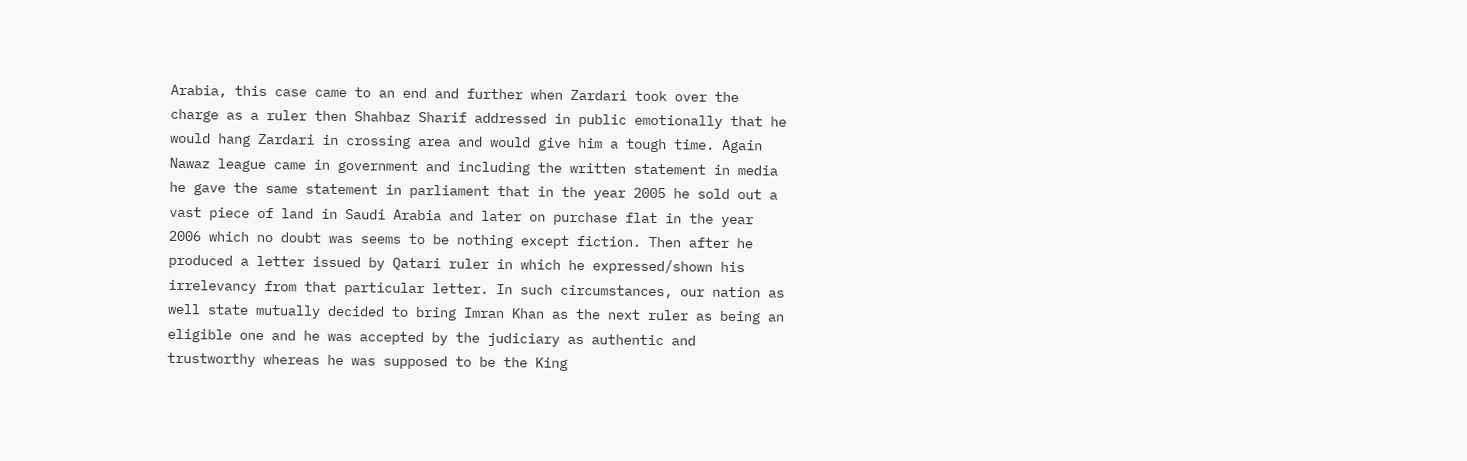Arabia, this case came to an end and further when Zardari took over the charge as a ruler then Shahbaz Sharif addressed in public emotionally that he would hang Zardari in crossing area and would give him a tough time. Again Nawaz league came in government and including the written statement in media he gave the same statement in parliament that in the year 2005 he sold out a vast piece of land in Saudi Arabia and later on purchase flat in the year 2006 which no doubt was seems to be nothing except fiction. Then after he produced a letter issued by Qatari ruler in which he expressed/shown his irrelevancy from that particular letter. In such circumstances, our nation as well state mutually decided to bring Imran Khan as the next ruler as being an eligible one and he was accepted by the judiciary as authentic and trustworthy whereas he was supposed to be the King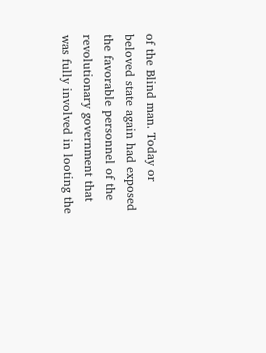of the Blind man. Today or beloved state again had exposed the favorable personnel of the revolutionary government that was fully involved in looting the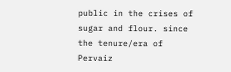public in the crises of sugar and flour. since the tenure/era of Pervaiz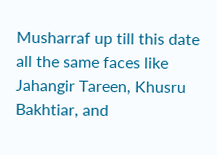Musharraf up till this date all the same faces like Jahangir Tareen, Khusru Bakhtiar, and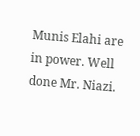Munis Elahi are in power. Well done Mr. Niazi.